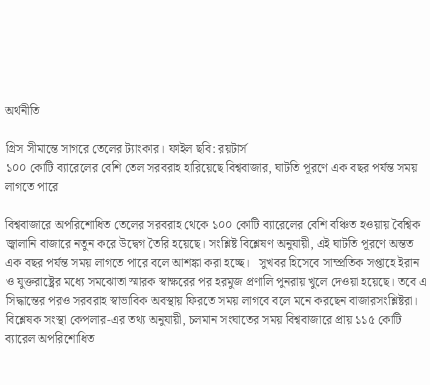অর্থনীতি

গ্রিস সীমান্তে সাগরে তেলের ট্যাংকার। ফাইল ছবি: রয়টার্স
১০০ কোটি ব্যারেলের বেশি তেল সরবরাহ হারিয়েছে বিশ্ববাজার, ঘাটতি পূরণে এক বছর পর্যন্ত সময় লাগতে পারে

বিশ্ববাজারে অপরিশোধিত তেলের সরবরাহ থেকে ১০০ কোটি ব্যারেলের বেশি বঞ্চিত হওয়ায় বৈশ্বিক জ্বালানি বাজারে নতুন করে উদ্বেগ তৈরি হয়েছে। সংশ্লিষ্ট বিশ্লেষণ অনুযায়ী, এই ঘাটতি পূরণে অন্তত এক বছর পর্যন্ত সময় লাগতে পারে বলে আশঙ্কা করা হচ্ছে।   সুখবর হিসেবে সাম্প্রতিক সপ্তাহে ইরান ও যুক্তরাষ্ট্রের মধ্যে সমঝোতা স্মারক স্বাক্ষরের পর হরমুজ প্রণালি পুনরায় খুলে দেওয়া হয়েছে। তবে এ সিদ্ধান্তের পরও সরবরাহ স্বাভাবিক অবস্থায় ফিরতে সময় লাগবে বলে মনে করছেন বাজারসংশ্লিষ্টরা।   বিশ্লেষক সংস্থা কেপলার-এর তথ্য অনুযায়ী, চলমান সংঘাতের সময় বিশ্ববাজারে প্রায় ১১৫ কোটি ব্যারেল অপরিশোধিত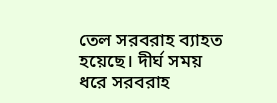তেল সরবরাহ ব্যাহত হয়েছে। দীর্ঘ সময় ধরে সরবরাহ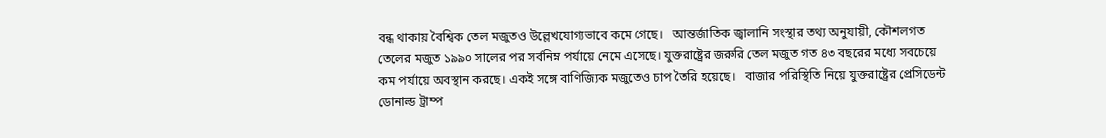বন্ধ থাকায় বৈশ্বিক তেল মজুতও উল্লেখযোগ্যভাবে কমে গেছে।   আন্তর্জাতিক জ্বালানি সংস্থার তথ্য অনুযায়ী, কৌশলগত তেলের মজুত ১৯৯০ সালের পর সর্বনিম্ন পর্যায়ে নেমে এসেছে। যুক্তরাষ্ট্রের জরুরি তেল মজুত গত ৪৩ বছরের মধ্যে সবচেয়ে কম পর্যায়ে অবস্থান করছে। একই সঙ্গে বাণিজ্যিক মজুতেও চাপ তৈরি হয়েছে।   বাজার পরিস্থিতি নিয়ে যুক্তরাষ্ট্রের প্রেসিডেন্ট ডোনাল্ড ট্রাম্প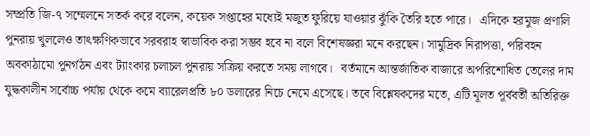সম্প্রতি জি-৭ সম্মেলনে সতর্ক করে বলেন, কয়েক সপ্তাহের মধ্যেই মজুত ফুরিয়ে যাওয়ার ঝুঁকি তৈরি হতে পারে।   এদিকে হরমুজ প্রণালি পুনরায় খুললেও তাৎক্ষণিকভাবে সরবরাহ স্বাভাবিক করা সম্ভব হবে না বলে বিশেষজ্ঞরা মনে করছেন। সামুদ্রিক নিরাপত্তা, পরিবহন অবকাঠামো পুনর্গঠন এবং ট্যাংকার চলাচল পুনরায় সক্রিয় করতে সময় লাগবে।   বর্তমানে আন্তর্জাতিক বাজারে অপরিশোধিত তেলের দাম যুদ্ধকালীন সর্বোচ্চ পর্যায় থেকে কমে ব্যারেলপ্রতি ৮০ ডলারের নিচে নেমে এসেছে। তবে বিশ্লেষকদের মতে, এটি মূলত পূর্ববর্তী অতিরিক্ত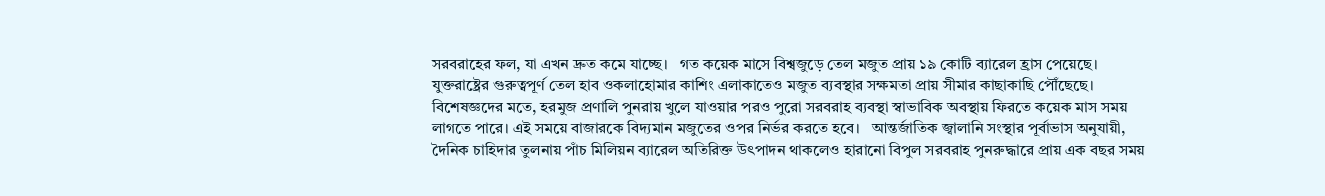সরবরাহের ফল, যা এখন দ্রুত কমে যাচ্ছে।   গত কয়েক মাসে বিশ্বজুড়ে তেল মজুত প্রায় ১৯ কোটি ব্যারেল হ্রাস পেয়েছে। যুক্তরাষ্ট্রের গুরুত্বপূর্ণ তেল হাব ওকলাহোমার কাশিং এলাকাতেও মজুত ব্যবস্থার সক্ষমতা প্রায় সীমার কাছাকাছি পৌঁছেছে।   বিশেষজ্ঞদের মতে, হরমুজ প্রণালি পুনরায় খুলে যাওয়ার পরও পুরো সরবরাহ ব্যবস্থা স্বাভাবিক অবস্থায় ফিরতে কয়েক মাস সময় লাগতে পারে। এই সময়ে বাজারকে বিদ্যমান মজুতের ওপর নির্ভর করতে হবে।   আন্তর্জাতিক জ্বালানি সংস্থার পূর্বাভাস অনুযায়ী, দৈনিক চাহিদার তুলনায় পাঁচ মিলিয়ন ব্যারেল অতিরিক্ত উৎপাদন থাকলেও হারানো বিপুল সরবরাহ পুনরুদ্ধারে প্রায় এক বছর সময়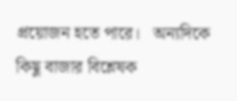প্রয়োজন হতে পারে।   অন্যদিকে কিছু বাজার বিশ্লেষক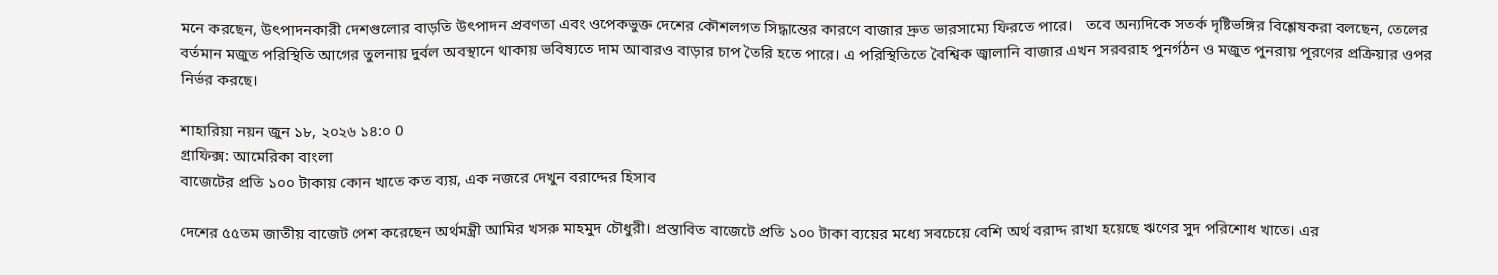মনে করছেন, উৎপাদনকারী দেশগুলোর বাড়তি উৎপাদন প্রবণতা এবং ওপেকভুক্ত দেশের কৌশলগত সিদ্ধান্তের কারণে বাজার দ্রুত ভারসাম্যে ফিরতে পারে।   তবে অন্যদিকে সতর্ক দৃষ্টিভঙ্গির বিশ্লেষকরা বলছেন, তেলের বর্তমান মজুত পরিস্থিতি আগের তুলনায় দুর্বল অবস্থানে থাকায় ভবিষ্যতে দাম আবারও বাড়ার চাপ তৈরি হতে পারে। এ পরিস্থিতিতে বৈশ্বিক জ্বালানি বাজার এখন সরবরাহ পুনর্গঠন ও মজুত পুনরায় পূরণের প্রক্রিয়ার ওপর নির্ভর করছে।

শাহারিয়া নয়ন জুন ১৮, ২০২৬ ১৪:০ 0
গ্রাফিক্স: আমেরিকা বাংলা
বাজেটের প্রতি ১০০ টাকায় কোন খাতে কত ব্যয়, এক নজরে দেখুন বরাদ্দের হিসাব

দেশের ৫৫তম জাতীয় বাজেট পেশ করেছেন অর্থমন্ত্রী আমির খসরু মাহমুদ চৌধুরী। প্রস্তাবিত বাজেটে প্রতি ১০০ টাকা ব্যয়ের মধ্যে সবচেয়ে বেশি অর্থ বরাদ্দ রাখা হয়েছে ঋণের সুদ পরিশোধ খাতে। এর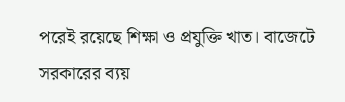পরেই রয়েছে শিক্ষা ও প্রযুক্তি খাত। বাজেটে সরকারের ব্যয়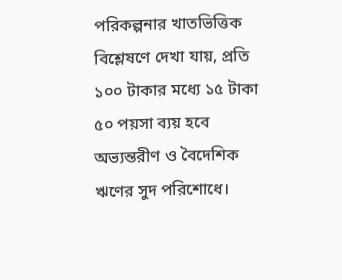পরিকল্পনার খাতভিত্তিক বিশ্লেষণে দেখা যায়, প্রতি ১০০ টাকার মধ্যে ১৫ টাকা ৫০ পয়সা ব্যয় হবে অভ্যন্তরীণ ও বৈদেশিক ঋণের সুদ পরিশোধে।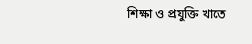শিক্ষা ও প্রযুক্তি খাতে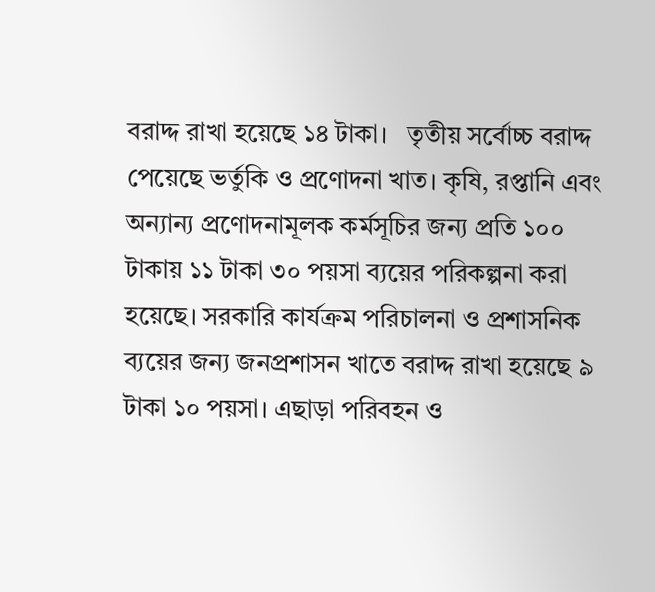বরাদ্দ রাখা হয়েছে ১৪ টাকা।   তৃতীয় সর্বোচ্চ বরাদ্দ পেয়েছে ভর্তুকি ও প্রণোদনা খাত। কৃষি, রপ্তানি এবং অন্যান্য প্রণোদনামূলক কর্মসূচির জন্য প্রতি ১০০ টাকায় ১১ টাকা ৩০ পয়সা ব্যয়ের পরিকল্পনা করা হয়েছে। সরকারি কার্যক্রম পরিচালনা ও প্রশাসনিক ব্যয়ের জন্য জনপ্রশাসন খাতে বরাদ্দ রাখা হয়েছে ৯ টাকা ১০ পয়সা। এছাড়া পরিবহন ও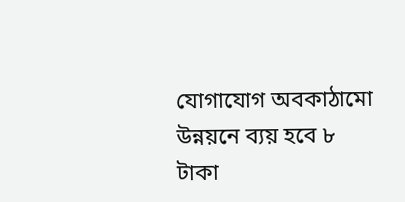যোগাযোগ অবকাঠামো উন্নয়নে ব্যয় হবে ৮ টাকা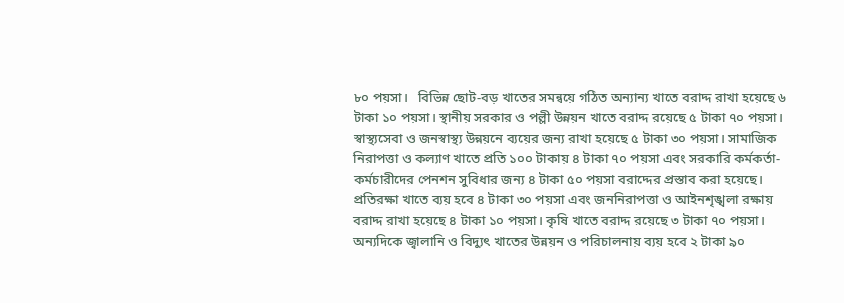৮০ পয়সা।   বিভিন্ন ছোট-বড় খাতের সমন্বয়ে গঠিত অন্যান্য খাতে বরাদ্দ রাখা হয়েছে ৬ টাকা ১০ পয়সা। স্থানীয় সরকার ও পল্লী উন্নয়ন খাতে বরাদ্দ রয়েছে ৫ টাকা ৭০ পয়সা। স্বাস্থ্যসেবা ও জনস্বাস্থ্য উন্নয়নে ব্যয়ের জন্য রাখা হয়েছে ৫ টাকা ৩০ পয়সা। সামাজিক নিরাপত্তা ও কল্যাণ খাতে প্রতি ১০০ টাকায় ৪ টাকা ৭০ পয়সা এবং সরকারি কর্মকর্তা-কর্মচারীদের পেনশন সুবিধার জন্য ৪ টাকা ৫০ পয়সা বরাদ্দের প্রস্তাব করা হয়েছে।   প্রতিরক্ষা খাতে ব্যয় হবে ৪ টাকা ৩০ পয়সা এবং জননিরাপত্তা ও আইনশৃঙ্খলা রক্ষায় বরাদ্দ রাখা হয়েছে ৪ টাকা ১০ পয়সা। কৃষি খাতে বরাদ্দ রয়েছে ৩ টাকা ৭০ পয়সা। অন্যদিকে জ্বালানি ও বিদ্যুৎ খাতের উন্নয়ন ও পরিচালনায় ব্যয় হবে ২ টাকা ৯০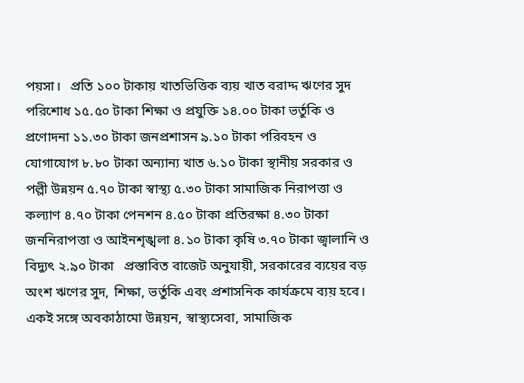পয়সা।   প্রতি ১০০ টাকায় খাতভিত্তিক ব্যয় খাত বরাদ্দ ঋণের সুদ পরিশোধ ১৫.৫০ টাকা শিক্ষা ও প্রযুক্তি ১৪.০০ টাকা ভর্তুকি ও প্রণোদনা ১১.৩০ টাকা জনপ্রশাসন ৯.১০ টাকা পরিবহন ও যোগাযোগ ৮.৮০ টাকা অন্যান্য খাত ৬.১০ টাকা স্থানীয় সরকার ও পল্লী উন্নয়ন ৫.৭০ টাকা স্বাস্থ্য ৫.৩০ টাকা সামাজিক নিরাপত্তা ও কল্যাণ ৪.৭০ টাকা পেনশন ৪.৫০ টাকা প্রতিরক্ষা ৪.৩০ টাকা জননিরাপত্তা ও আইনশৃঙ্খলা ৪.১০ টাকা কৃষি ৩.৭০ টাকা জ্বালানি ও বিদ্যুৎ ২.৯০ টাকা   প্রস্তাবিত বাজেট অনুযায়ী, সরকারের ব্যয়ের বড় অংশ ঋণের সুদ, শিক্ষা, ভর্তুকি এবং প্রশাসনিক কার্যক্রমে ব্যয় হবে। একই সঙ্গে অবকাঠামো উন্নয়ন, স্বাস্থ্যসেবা, সামাজিক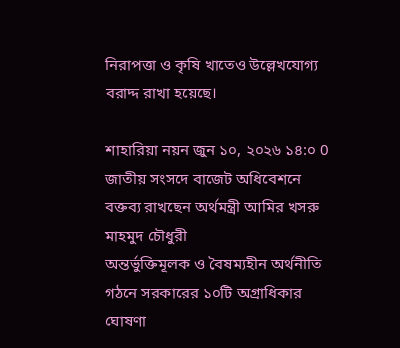নিরাপত্তা ও কৃষি খাতেও উল্লেখযোগ্য বরাদ্দ রাখা হয়েছে।

শাহারিয়া নয়ন জুন ১০, ২০২৬ ১৪:০ 0
জাতীয় সংসদে বাজেট অধিবেশনে বক্তব্য রাখছেন অর্থমন্ত্রী আমির খসরু মাহমুদ চৌধুরী
অন্তর্ভুক্তিমূলক ও বৈষম্যহীন অর্থনীতি গঠনে সরকারের ১০টি অগ্রাধিকার ঘোষণা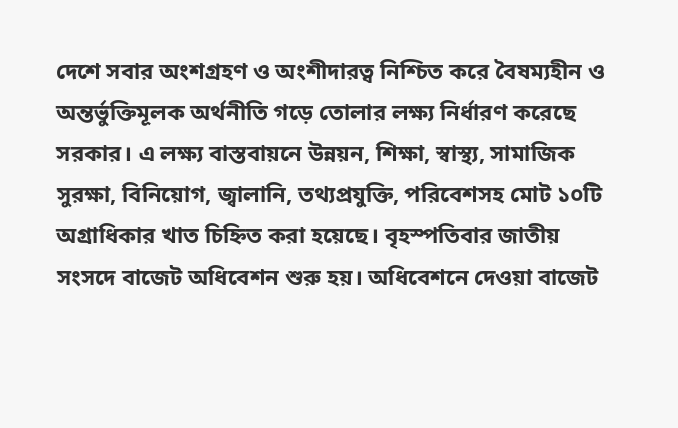দেশে সবার অংশগ্রহণ ও অংশীদারত্ব নিশ্চিত করে বৈষম্যহীন ও অন্তর্ভুক্তিমূলক অর্থনীতি গড়ে তোলার লক্ষ্য নির্ধারণ করেছে সরকার। এ লক্ষ্য বাস্তবায়নে উন্নয়ন, শিক্ষা, স্বাস্থ্য, সামাজিক সুরক্ষা, বিনিয়োগ, জ্বালানি, তথ্যপ্রযুক্তি, পরিবেশসহ মোট ১০টি অগ্রাধিকার খাত চিহ্নিত করা হয়েছে। বৃহস্পতিবার জাতীয় সংসদে বাজেট অধিবেশন শুরু হয়। অধিবেশনে দেওয়া বাজেট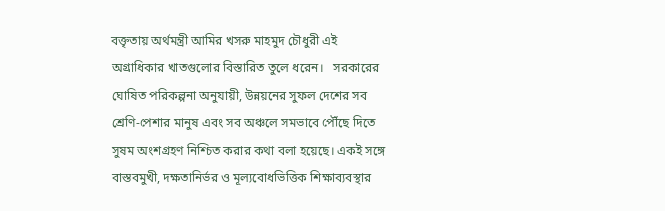বক্তৃতায় অর্থমন্ত্রী আমির খসরু মাহমুদ চৌধুরী এই অগ্রাধিকার খাতগুলোর বিস্তারিত তুলে ধরেন।   সরকারের ঘোষিত পরিকল্পনা অনুযায়ী, উন্নয়নের সুফল দেশের সব শ্রেণি-পেশার মানুষ এবং সব অঞ্চলে সমভাবে পৌঁছে দিতে সুষম অংশগ্রহণ নিশ্চিত করার কথা বলা হয়েছে। একই সঙ্গে বাস্তবমুখী, দক্ষতানির্ভর ও মূল্যবোধভিত্তিক শিক্ষাব্যবস্থার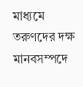মাধ্যমে তরুণদের দক্ষ মানবসম্পদে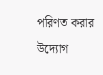পরিণত করার উদ্যোগ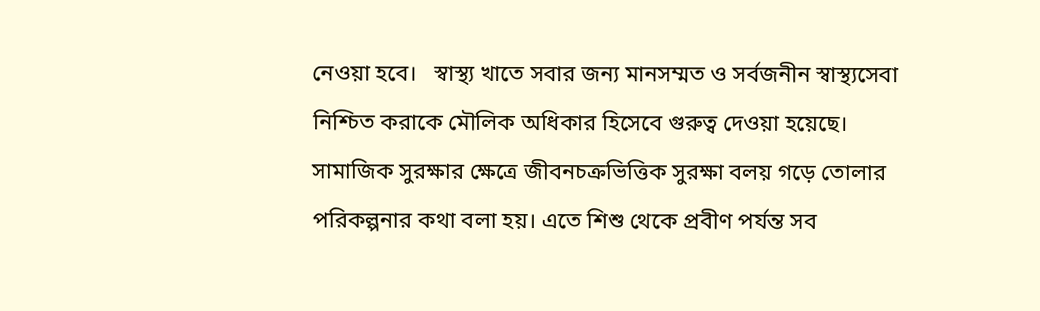নেওয়া হবে।   স্বাস্থ্য খাতে সবার জন্য মানসম্মত ও সর্বজনীন স্বাস্থ্যসেবা নিশ্চিত করাকে মৌলিক অধিকার হিসেবে গুরুত্ব দেওয়া হয়েছে। সামাজিক সুরক্ষার ক্ষেত্রে জীবনচক্রভিত্তিক সুরক্ষা বলয় গড়ে তোলার পরিকল্পনার কথা বলা হয়। এতে শিশু থেকে প্রবীণ পর্যন্ত সব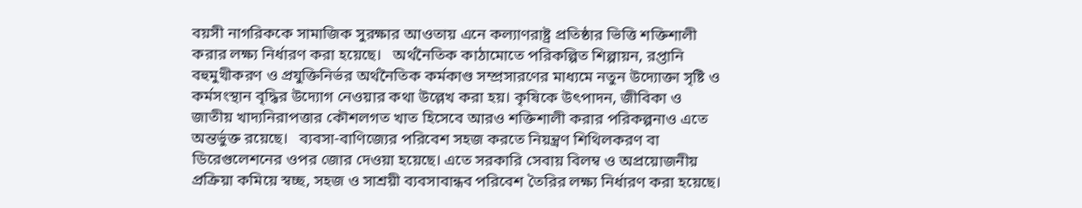বয়সী নাগরিককে সামাজিক সুরক্ষার আওতায় এনে কল্যাণরাষ্ট্র প্রতিষ্ঠার ভিত্তি শক্তিশালী করার লক্ষ্য নির্ধারণ করা হয়েছে।   অর্থনৈতিক কাঠামোতে পরিকল্পিত শিল্পায়ন, রপ্তানি বহুমুখীকরণ ও প্রযুক্তিনির্ভর অর্থনৈতিক কর্মকাণ্ড সম্প্রসারণের মাধ্যমে নতুন উদ্যোক্তা সৃষ্টি ও কর্মসংস্থান বৃদ্ধির উদ্যোগ নেওয়ার কথা উল্লেখ করা হয়। কৃষিকে উৎপাদন, জীবিকা ও জাতীয় খাদ্যনিরাপত্তার কৌশলগত খাত হিসেবে আরও শক্তিশালী করার পরিকল্পনাও এতে অন্তর্ভুক্ত রয়েছে।   ব্যবসা-বাণিজ্যের পরিবেশ সহজ করতে নিয়ন্ত্রণ শিথিলকরণ বা ডিরেগুলেশনের ওপর জোর দেওয়া হয়েছে। এতে সরকারি সেবায় বিলম্ব ও অপ্রয়োজনীয় প্রক্রিয়া কমিয়ে স্বচ্ছ, সহজ ও সাশ্রয়ী ব্যবসাবান্ধব পরিবেশ তৈরির লক্ষ্য নির্ধারণ করা হয়েছে।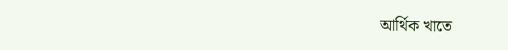আর্থিক খাতে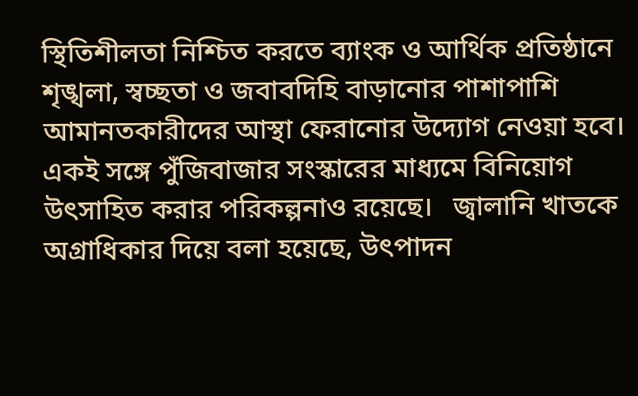স্থিতিশীলতা নিশ্চিত করতে ব্যাংক ও আর্থিক প্রতিষ্ঠানে শৃঙ্খলা, স্বচ্ছতা ও জবাবদিহি বাড়ানোর পাশাপাশি আমানতকারীদের আস্থা ফেরানোর উদ্যোগ নেওয়া হবে। একই সঙ্গে পুঁজিবাজার সংস্কারের মাধ্যমে বিনিয়োগ উৎসাহিত করার পরিকল্পনাও রয়েছে।   জ্বালানি খাতকে অগ্রাধিকার দিয়ে বলা হয়েছে, উৎপাদন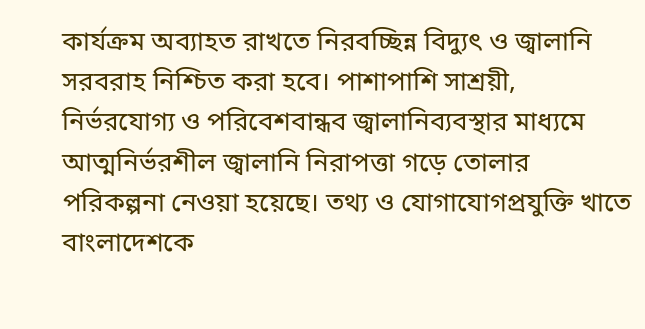কার্যক্রম অব্যাহত রাখতে নিরবচ্ছিন্ন বিদ্যুৎ ও জ্বালানি সরবরাহ নিশ্চিত করা হবে। পাশাপাশি সাশ্রয়ী, নির্ভরযোগ্য ও পরিবেশবান্ধব জ্বালানিব্যবস্থার মাধ্যমে আত্মনির্ভরশীল জ্বালানি নিরাপত্তা গড়ে তোলার পরিকল্পনা নেওয়া হয়েছে। তথ্য ও যোগাযোগপ্রযুক্তি খাতে বাংলাদেশকে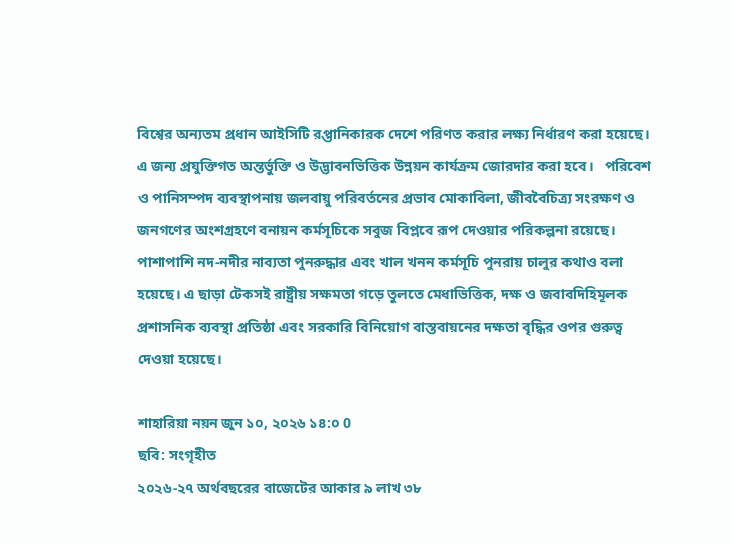বিশ্বের অন্যতম প্রধান আইসিটি রপ্তানিকারক দেশে পরিণত করার লক্ষ্য নির্ধারণ করা হয়েছে। এ জন্য প্রযুক্তিগত অন্তর্ভুক্তি ও উদ্ভাবনভিত্তিক উন্নয়ন কার্যক্রম জোরদার করা হবে।   পরিবেশ ও পানিসম্পদ ব্যবস্থাপনায় জলবায়ু পরিবর্তনের প্রভাব মোকাবিলা, জীববৈচিত্র্য সংরক্ষণ ও জনগণের অংশগ্রহণে বনায়ন কর্মসূচিকে সবুজ বিপ্লবে রূপ দেওয়ার পরিকল্পনা রয়েছে। পাশাপাশি নদ-নদীর নাব্যতা পুনরুদ্ধার এবং খাল খনন কর্মসূচি পুনরায় চালুর কথাও বলা হয়েছে। এ ছাড়া টেকসই রাষ্ট্রীয় সক্ষমতা গড়ে তুলতে মেধাভিত্তিক, দক্ষ ও জবাবদিহিমূলক প্রশাসনিক ব্যবস্থা প্রতিষ্ঠা এবং সরকারি বিনিয়োগ বাস্তবায়নের দক্ষতা বৃদ্ধির ওপর গুরুত্ব দেওয়া হয়েছে।

শাহারিয়া নয়ন জুন ১০, ২০২৬ ১৪:০ 0
ছবি: সংগৃহীত
২০২৬-২৭ অর্থবছরের বাজেটের আকার ৯ লাখ ৩৮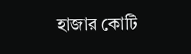হাজার কোটি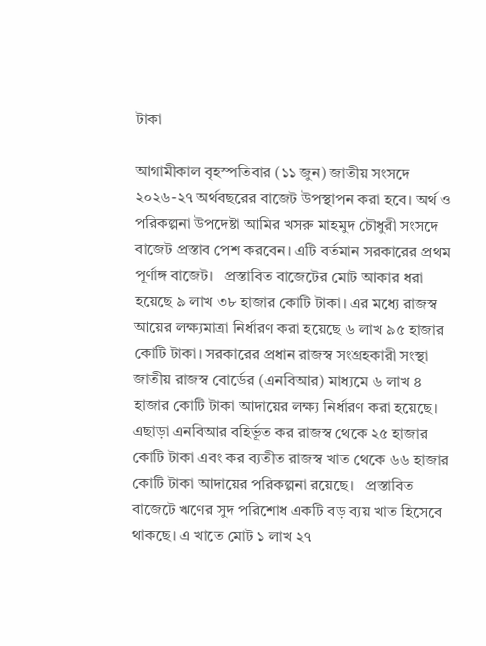টাকা

আগামীকাল বৃহস্পতিবার (১১ জুন) জাতীয় সংসদে ২০২৬-২৭ অর্থবছরের বাজেট উপস্থাপন করা হবে। অর্থ ও পরিকল্পনা উপদেষ্টা আমির খসরু মাহমুদ চৌধুরী সংসদে বাজেট প্রস্তাব পেশ করবেন। এটি বর্তমান সরকারের প্রথম পূর্ণাঙ্গ বাজেট।   প্রস্তাবিত বাজেটের মোট আকার ধরা হয়েছে ৯ লাখ ৩৮ হাজার কোটি টাকা। এর মধ্যে রাজস্ব আয়ের লক্ষ্যমাত্রা নির্ধারণ করা হয়েছে ৬ লাখ ৯৫ হাজার কোটি টাকা। সরকারের প্রধান রাজস্ব সংগ্রহকারী সংস্থা জাতীয় রাজস্ব বোর্ডের (এনবিআর) মাধ্যমে ৬ লাখ ৪ হাজার কোটি টাকা আদায়ের লক্ষ্য নির্ধারণ করা হয়েছে। এছাড়া এনবিআর বহির্ভূত কর রাজস্ব থেকে ২৫ হাজার কোটি টাকা এবং কর ব্যতীত রাজস্ব খাত থেকে ৬৬ হাজার কোটি টাকা আদায়ের পরিকল্পনা রয়েছে।   প্রস্তাবিত বাজেটে ঋণের সুদ পরিশোধ একটি বড় ব্যয় খাত হিসেবে থাকছে। এ খাতে মোট ১ লাখ ২৭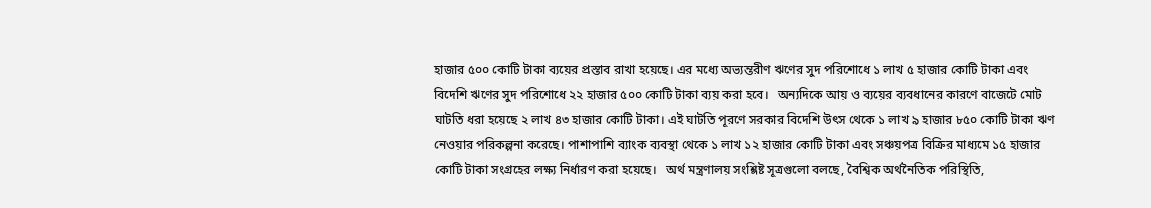হাজার ৫০০ কোটি টাকা ব্যয়ের প্রস্তাব রাখা হয়েছে। এর মধ্যে অভ্যন্তরীণ ঋণের সুদ পরিশোধে ১ লাখ ৫ হাজার কোটি টাকা এবং বিদেশি ঋণের সুদ পরিশোধে ২২ হাজার ৫০০ কোটি টাকা ব্যয় করা হবে।   অন্যদিকে আয় ও ব্যয়ের ব্যবধানের কারণে বাজেটে মোট ঘাটতি ধরা হয়েছে ২ লাখ ৪৩ হাজার কোটি টাকা। এই ঘাটতি পূরণে সরকার বিদেশি উৎস থেকে ১ লাখ ৯ হাজার ৮৫০ কোটি টাকা ঋণ নেওয়ার পরিকল্পনা করেছে। পাশাপাশি ব্যাংক ব্যবস্থা থেকে ১ লাখ ১২ হাজার কোটি টাকা এবং সঞ্চয়পত্র বিক্রির মাধ্যমে ১৫ হাজার কোটি টাকা সংগ্রহের লক্ষ্য নির্ধারণ করা হয়েছে।   অর্থ মন্ত্রণালয় সংশ্লিষ্ট সূত্রগুলো বলছে, বৈশ্বিক অর্থনৈতিক পরিস্থিতি,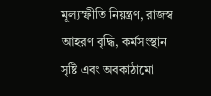মূল্যস্ফীতি নিয়ন্ত্রণ, রাজস্ব আহরণ বৃদ্ধি, কর্মসংস্থান সৃষ্টি এবং অবকাঠামো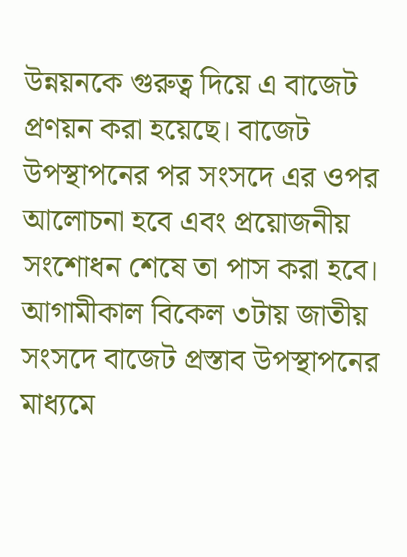উন্নয়নকে গুরুত্ব দিয়ে এ বাজেট প্রণয়ন করা হয়েছে। বাজেট উপস্থাপনের পর সংসদে এর ওপর আলোচনা হবে এবং প্রয়োজনীয় সংশোধন শেষে তা পাস করা হবে।   আগামীকাল বিকেল ৩টায় জাতীয় সংসদে বাজেট প্রস্তাব উপস্থাপনের মাধ্যমে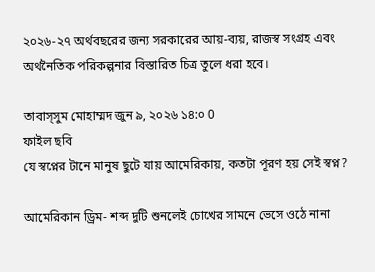২০২৬-২৭ অর্থবছরের জন্য সরকারের আয়-ব্যয়, রাজস্ব সংগ্রহ এবং অর্থনৈতিক পরিকল্পনার বিস্তারিত চিত্র তুলে ধরা হবে।

তাবাস্সুম মোহাম্মদ জুন ৯, ২০২৬ ১৪:০ 0
ফাইল ছবি
যে স্বপ্নের টানে মানুষ ছুটে যায় আমেরিকায়, কতটা পূরণ হয় সেই স্বপ্ন?

আমেরিকান ড্রিম- শব্দ দুটি শুনলেই চোখের সামনে ভেসে ওঠে নানা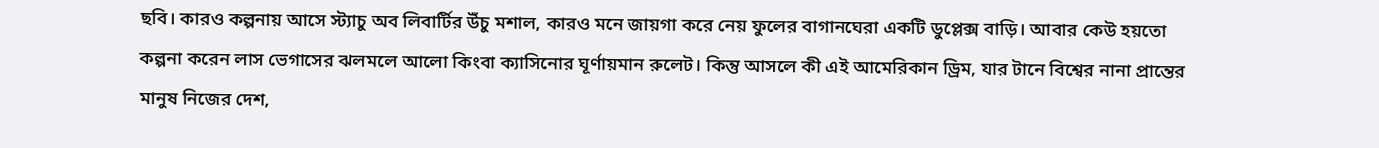ছবি। কারও কল্পনায় আসে স্ট্যাচু অব লিবার্টির উঁচু মশাল, কারও মনে জায়গা করে নেয় ফুলের বাগানঘেরা একটি ডুপ্লেক্স বাড়ি। আবার কেউ হয়তো কল্পনা করেন লাস ভেগাসের ঝলমলে আলো কিংবা ক্যাসিনোর ঘূর্ণায়মান রুলেট। কিন্তু আসলে কী এই আমেরিকান ড্রিম, যার টানে বিশ্বের নানা প্রান্তের মানুষ নিজের দেশ,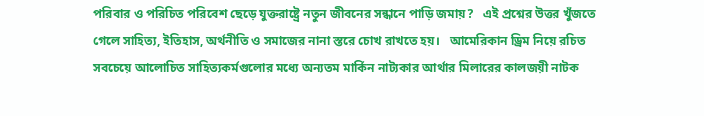পরিবার ও পরিচিত পরিবেশ ছেড়ে যুক্তরাষ্ট্রে নতুন জীবনের সন্ধানে পাড়ি জমায়?   এই প্রশ্নের উত্তর খুঁজতে গেলে সাহিত্য, ইতিহাস, অর্থনীতি ও সমাজের নানা স্তরে চোখ রাখতে হয়।   আমেরিকান ড্রিম নিয়ে রচিত সবচেয়ে আলোচিত সাহিত্যকর্মগুলোর মধ্যে অন্যতম মার্কিন নাট্যকার আর্থার মিলারের কালজয়ী নাটক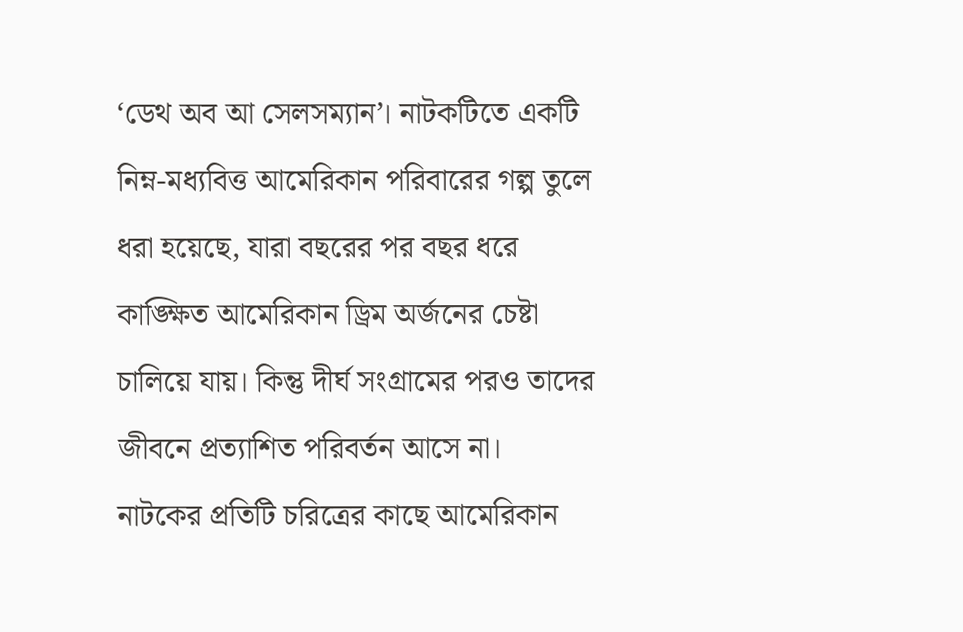‘ডেথ অব আ সেলসম্যান’। নাটকটিতে একটি নিম্ন-মধ্যবিত্ত আমেরিকান পরিবারের গল্প তুলে ধরা হয়েছে, যারা বছরের পর বছর ধরে কাঙ্ক্ষিত আমেরিকান ড্রিম অর্জনের চেষ্টা চালিয়ে যায়। কিন্তু দীর্ঘ সংগ্রামের পরও তাদের জীবনে প্রত্যাশিত পরিবর্তন আসে না।   নাটকের প্রতিটি চরিত্রের কাছে আমেরিকান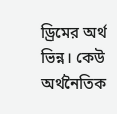ড্রিমের অর্থ ভিন্ন। কেউ অর্থনৈতিক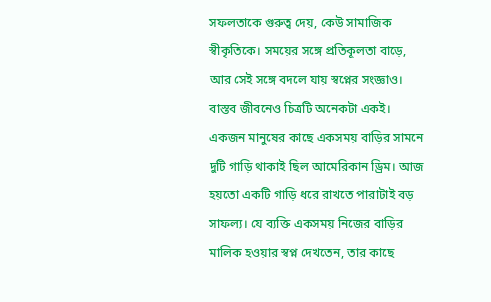সফলতাকে গুরুত্ব দেয়, কেউ সামাজিক স্বীকৃতিকে। সময়ের সঙ্গে প্রতিকূলতা বাড়ে, আর সেই সঙ্গে বদলে যায় স্বপ্নের সংজ্ঞাও।   বাস্তব জীবনেও চিত্রটি অনেকটা একই। একজন মানুষের কাছে একসময় বাড়ির সামনে দুটি গাড়ি থাকাই ছিল আমেরিকান ড্রিম। আজ হয়তো একটি গাড়ি ধরে রাখতে পারাটাই বড় সাফল্য। যে ব্যক্তি একসময় নিজের বাড়ির মালিক হওয়ার স্বপ্ন দেখতেন, তার কাছে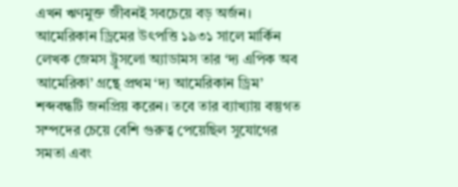এখন ঋণমুক্ত জীবনই সবচেয়ে বড় অর্জন।   আমেরিকান ড্রিমের উৎপত্তি ১৯৩১ সালে মার্কিন লেখক জেমস ট্রুসলো অ্যাডামস তার ‘দ্য এপিক অব আমেরিকা’ গ্রন্থে প্রথম ‘দ্য আমেরিকান ড্রিম’ শব্দবন্ধটি জনপ্রিয় করেন। তবে তার ব্যাখ্যায় বস্তুগত সম্পদের চেয়ে বেশি গুরুত্ব পেয়েছিল সুযোগের সমতা এবং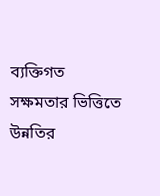ব্যক্তিগত সক্ষমতার ভিত্তিতে উন্নতির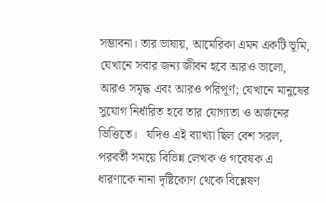সম্ভাবনা। তার ভাষায়, আমেরিকা এমন একটি ভূমি, যেখানে সবার জন্য জীবন হবে আরও ভালো, আরও সমৃদ্ধ এবং আরও পরিপূর্ণ; যেখানে মানুষের সুযোগ নির্ধারিত হবে তার যোগ্যতা ও অর্জনের ভিত্তিতে।   যদিও এই ব্যাখ্যা ছিল বেশ সরল, পরবর্তী সময়ে বিভিন্ন লেখক ও গবেষক এ ধারণাকে নানা দৃষ্টিকোণ থেকে বিশ্লেষণ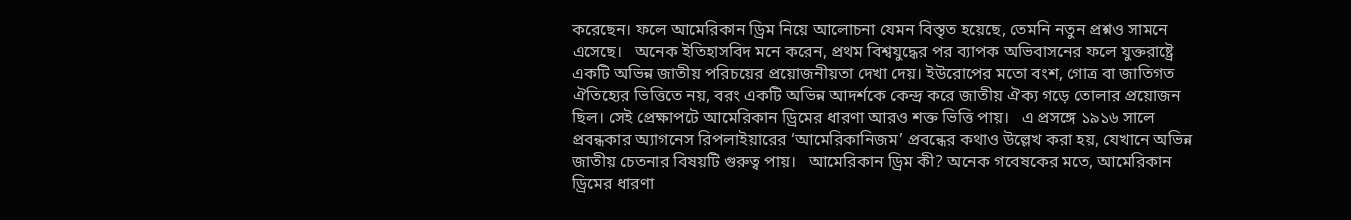করেছেন। ফলে আমেরিকান ড্রিম নিয়ে আলোচনা যেমন বিস্তৃত হয়েছে, তেমনি নতুন প্রশ্নও সামনে এসেছে।   অনেক ইতিহাসবিদ মনে করেন, প্রথম বিশ্বযুদ্ধের পর ব্যাপক অভিবাসনের ফলে যুক্তরাষ্ট্রে একটি অভিন্ন জাতীয় পরিচয়ের প্রয়োজনীয়তা দেখা দেয়। ইউরোপের মতো বংশ, গোত্র বা জাতিগত ঐতিহ্যের ভিত্তিতে নয়, বরং একটি অভিন্ন আদর্শকে কেন্দ্র করে জাতীয় ঐক্য গড়ে তোলার প্রয়োজন ছিল। সেই প্রেক্ষাপটে আমেরিকান ড্রিমের ধারণা আরও শক্ত ভিত্তি পায়।   এ প্রসঙ্গে ১৯১৬ সালে প্রবন্ধকার অ্যাগনেস রিপলাইয়ারের ‘আমেরিকানিজম’ প্রবন্ধের কথাও উল্লেখ করা হয়, যেখানে অভিন্ন জাতীয় চেতনার বিষয়টি গুরুত্ব পায়।   আমেরিকান ড্রিম কী? অনেক গবেষকের মতে, আমেরিকান ড্রিমের ধারণা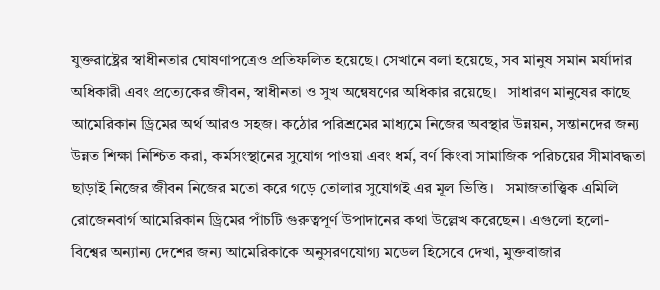যুক্তরাষ্ট্রের স্বাধীনতার ঘোষণাপত্রেও প্রতিফলিত হয়েছে। সেখানে বলা হয়েছে, সব মানুষ সমান মর্যাদার অধিকারী এবং প্রত্যেকের জীবন, স্বাধীনতা ও সুখ অন্বেষণের অধিকার রয়েছে।   সাধারণ মানুষের কাছে আমেরিকান ড্রিমের অর্থ আরও সহজ। কঠোর পরিশ্রমের মাধ্যমে নিজের অবস্থার উন্নয়ন, সন্তানদের জন্য উন্নত শিক্ষা নিশ্চিত করা, কর্মসংস্থানের সুযোগ পাওয়া এবং ধর্ম, বর্ণ কিংবা সামাজিক পরিচয়ের সীমাবদ্ধতা ছাড়াই নিজের জীবন নিজের মতো করে গড়ে তোলার সুযোগই এর মূল ভিত্তি।   সমাজতাত্ত্বিক এমিলি রোজেনবার্গ আমেরিকান ড্রিমের পাঁচটি গুরুত্বপূর্ণ উপাদানের কথা উল্লেখ করেছেন। এগুলো হলো- বিশ্বের অন্যান্য দেশের জন্য আমেরিকাকে অনুসরণযোগ্য মডেল হিসেবে দেখা, মুক্তবাজার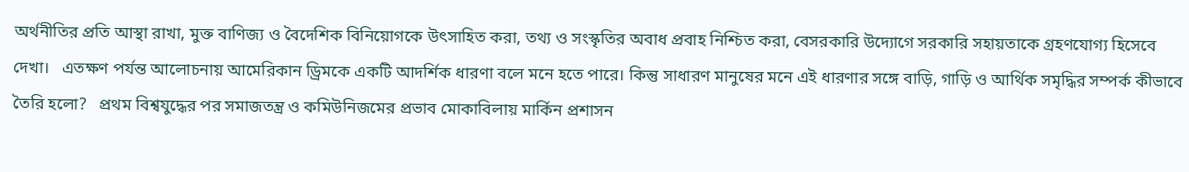অর্থনীতির প্রতি আস্থা রাখা, মুক্ত বাণিজ্য ও বৈদেশিক বিনিয়োগকে উৎসাহিত করা, তথ্য ও সংস্কৃতির অবাধ প্রবাহ নিশ্চিত করা, বেসরকারি উদ্যোগে সরকারি সহায়তাকে গ্রহণযোগ্য হিসেবে দেখা।   এতক্ষণ পর্যন্ত আলোচনায় আমেরিকান ড্রিমকে একটি আদর্শিক ধারণা বলে মনে হতে পারে। কিন্তু সাধারণ মানুষের মনে এই ধারণার সঙ্গে বাড়ি, গাড়ি ও আর্থিক সমৃদ্ধির সম্পর্ক কীভাবে তৈরি হলো?   প্রথম বিশ্বযুদ্ধের পর সমাজতন্ত্র ও কমিউনিজমের প্রভাব মোকাবিলায় মার্কিন প্রশাসন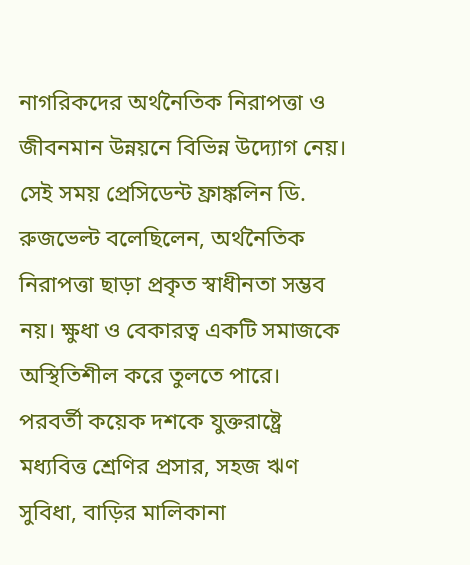নাগরিকদের অর্থনৈতিক নিরাপত্তা ও জীবনমান উন্নয়নে বিভিন্ন উদ্যোগ নেয়। সেই সময় প্রেসিডেন্ট ফ্রাঙ্কলিন ডি. রুজভেল্ট বলেছিলেন, অর্থনৈতিক নিরাপত্তা ছাড়া প্রকৃত স্বাধীনতা সম্ভব নয়। ক্ষুধা ও বেকারত্ব একটি সমাজকে অস্থিতিশীল করে তুলতে পারে।   পরবর্তী কয়েক দশকে যুক্তরাষ্ট্রে মধ্যবিত্ত শ্রেণির প্রসার, সহজ ঋণ সুবিধা, বাড়ির মালিকানা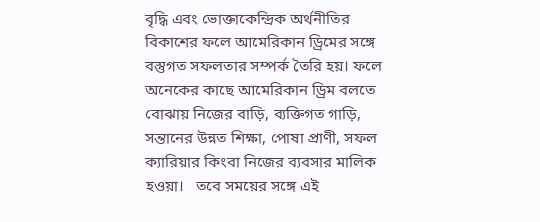বৃদ্ধি এবং ভোক্তাকেন্দ্রিক অর্থনীতির বিকাশের ফলে আমেরিকান ড্রিমের সঙ্গে বস্তুগত সফলতার সম্পর্ক তৈরি হয়। ফলে অনেকের কাছে আমেরিকান ড্রিম বলতে বোঝায় নিজের বাড়ি, ব্যক্তিগত গাড়ি, সন্তানের উন্নত শিক্ষা, পোষা প্রাণী, সফল ক্যারিয়ার কিংবা নিজের ব্যবসার মালিক হওয়া।   তবে সময়ের সঙ্গে এই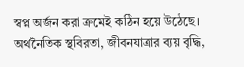স্বপ্ন অর্জন করা ক্রমেই কঠিন হয়ে উঠেছে। অর্থনৈতিক স্থবিরতা, জীবনযাত্রার ব্যয় বৃদ্ধি,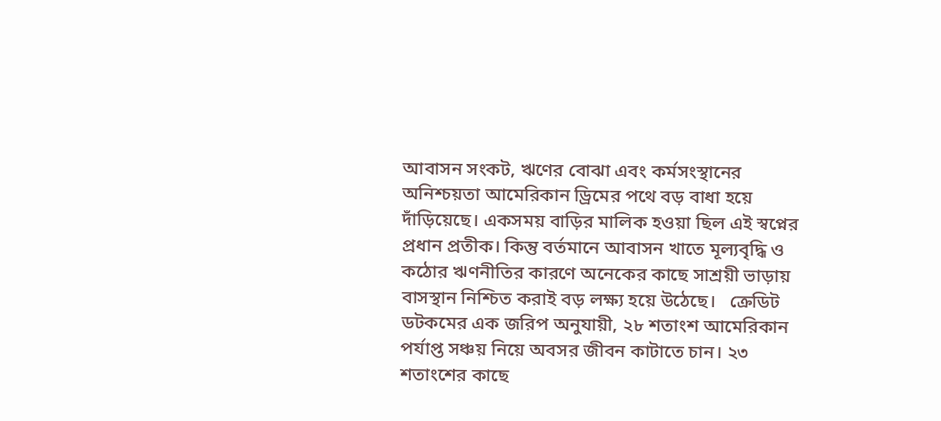আবাসন সংকট, ঋণের বোঝা এবং কর্মসংস্থানের অনিশ্চয়তা আমেরিকান ড্রিমের পথে বড় বাধা হয়ে দাঁড়িয়েছে। একসময় বাড়ির মালিক হওয়া ছিল এই স্বপ্নের প্রধান প্রতীক। কিন্তু বর্তমানে আবাসন খাতে মূল্যবৃদ্ধি ও কঠোর ঋণনীতির কারণে অনেকের কাছে সাশ্রয়ী ভাড়ায় বাসস্থান নিশ্চিত করাই বড় লক্ষ্য হয়ে উঠেছে।   ক্রেডিট ডটকমের এক জরিপ অনুযায়ী, ২৮ শতাংশ আমেরিকান পর্যাপ্ত সঞ্চয় নিয়ে অবসর জীবন কাটাতে চান। ২৩ শতাংশের কাছে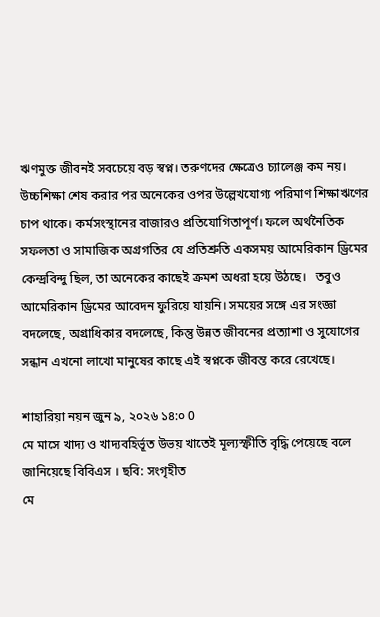ঋণমুক্ত জীবনই সবচেয়ে বড় স্বপ্ন। তরুণদের ক্ষেত্রেও চ্যালেঞ্জ কম নয়। উচ্চশিক্ষা শেষ করার পর অনেকের ওপর উল্লেখযোগ্য পরিমাণ শিক্ষাঋণের চাপ থাকে। কর্মসংস্থানের বাজারও প্রতিযোগিতাপূর্ণ। ফলে অর্থনৈতিক সফলতা ও সামাজিক অগ্রগতির যে প্রতিশ্রুতি একসময় আমেরিকান ড্রিমের কেন্দ্রবিন্দু ছিল, তা অনেকের কাছেই ক্রমশ অধরা হয়ে উঠছে।   তবুও আমেরিকান ড্রিমের আবেদন ফুরিয়ে যায়নি। সময়ের সঙ্গে এর সংজ্ঞা বদলেছে, অগ্রাধিকার বদলেছে, কিন্তু উন্নত জীবনের প্রত্যাশা ও সুযোগের সন্ধান এখনো লাখো মানুষের কাছে এই স্বপ্নকে জীবন্ত করে রেখেছে।

শাহারিয়া নয়ন জুন ৯, ২০২৬ ১৪:০ 0
মে মাসে খাদ্য ও খাদ্যবহির্ভূত উভয় খাতেই মূল্যস্ফীতি বৃদ্ধি পেয়েছে বলে জানিয়েছে বিবিএস । ছবি: সংগৃহীত
মে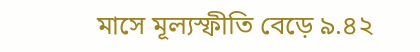মাসে মূল্যস্ফীতি বেড়ে ৯.৪২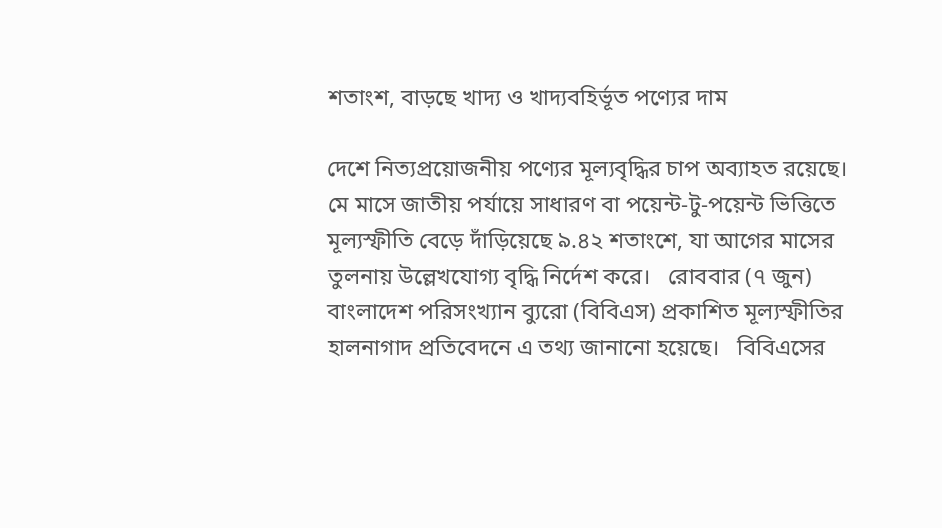শতাংশ, বাড়ছে খাদ্য ও খাদ্যবহির্ভূত পণ্যের দাম

দেশে নিত্যপ্রয়োজনীয় পণ্যের মূল্যবৃদ্ধির চাপ অব্যাহত রয়েছে। মে মাসে জাতীয় পর্যায়ে সাধারণ বা পয়েন্ট-টু-পয়েন্ট ভিত্তিতে মূল্যস্ফীতি বেড়ে দাঁড়িয়েছে ৯.৪২ শতাংশে, যা আগের মাসের তুলনায় উল্লেখযোগ্য বৃদ্ধি নির্দেশ করে।   রোববার (৭ জুন) বাংলাদেশ পরিসংখ্যান ব্যুরো (বিবিএস) প্রকাশিত মূল্যস্ফীতির হালনাগাদ প্রতিবেদনে এ তথ্য জানানো হয়েছে।   বিবিএসের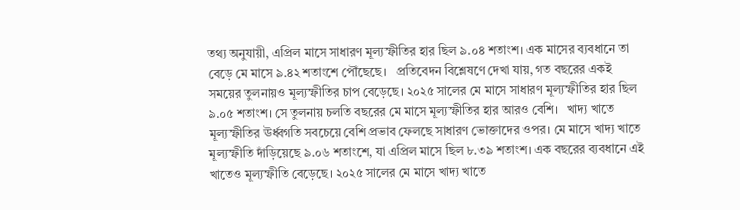তথ্য অনুযায়ী, এপ্রিল মাসে সাধারণ মূল্যস্ফীতির হার ছিল ৯.০৪ শতাংশ। এক মাসের ব্যবধানে তা বেড়ে মে মাসে ৯.৪২ শতাংশে পৌঁছেছে।   প্রতিবেদন বিশ্লেষণে দেখা যায়, গত বছরের একই সময়ের তুলনায়ও মূল্যস্ফীতির চাপ বেড়েছে। ২০২৫ সালের মে মাসে সাধারণ মূল্যস্ফীতির হার ছিল ৯.০৫ শতাংশ। সে তুলনায় চলতি বছরের মে মাসে মূল্যস্ফীতির হার আরও বেশি।   খাদ্য খাতে মূল্যস্ফীতির ঊর্ধ্বগতি সবচেয়ে বেশি প্রভাব ফেলছে সাধারণ ভোক্তাদের ওপর। মে মাসে খাদ্য খাতে মূল্যস্ফীতি দাঁড়িয়েছে ৯.০৬ শতাংশে, যা এপ্রিল মাসে ছিল ৮.৩৯ শতাংশ। এক বছরের ব্যবধানে এই খাতেও মূল্যস্ফীতি বেড়েছে। ২০২৫ সালের মে মাসে খাদ্য খাতে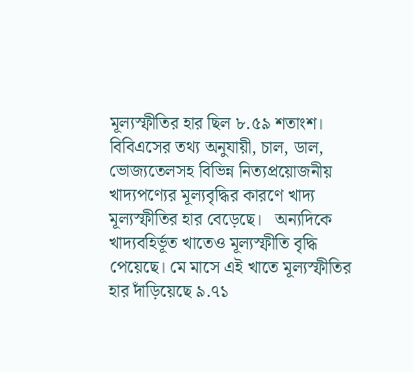মূল্যস্ফীতির হার ছিল ৮.৫৯ শতাংশ।   বিবিএসের তথ্য অনুযায়ী, চাল, ডাল, ভোজ্যতেলসহ বিভিন্ন নিত্যপ্রয়োজনীয় খাদ্যপণ্যের মূল্যবৃদ্ধির কারণে খাদ্য মূল্যস্ফীতির হার বেড়েছে।   অন্যদিকে খাদ্যবহির্ভূত খাতেও মূল্যস্ফীতি বৃদ্ধি পেয়েছে। মে মাসে এই খাতে মূল্যস্ফীতির হার দাঁড়িয়েছে ৯.৭১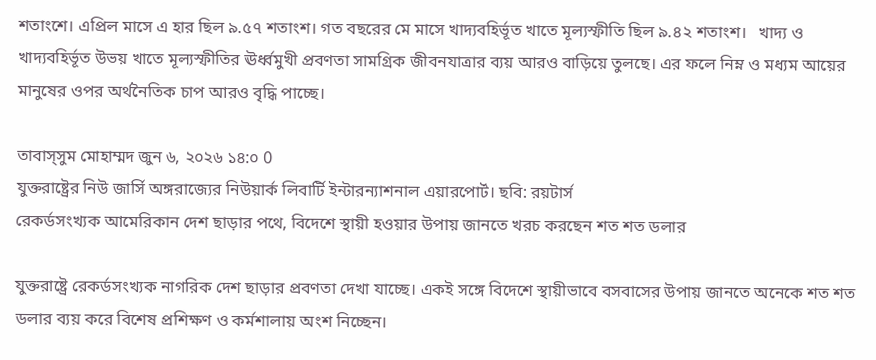শতাংশে। এপ্রিল মাসে এ হার ছিল ৯.৫৭ শতাংশ। গত বছরের মে মাসে খাদ্যবহির্ভূত খাতে মূল্যস্ফীতি ছিল ৯.৪২ শতাংশ।   খাদ্য ও খাদ্যবহির্ভূত উভয় খাতে মূল্যস্ফীতির ঊর্ধ্বমুখী প্রবণতা সামগ্রিক জীবনযাত্রার ব্যয় আরও বাড়িয়ে তুলছে। এর ফলে নিম্ন ও মধ্যম আয়ের মানুষের ওপর অর্থনৈতিক চাপ আরও বৃদ্ধি পাচ্ছে।

তাবাস্সুম মোহাম্মদ জুন ৬, ২০২৬ ১৪:০ 0
যুক্তরাষ্ট্রের নিউ জার্সি অঙ্গরাজ্যের নিউয়ার্ক লিবার্টি ইন্টারন্যাশনাল এয়ারপোর্ট। ছবি: রয়টার্স
রেকর্ডসংখ্যক আমেরিকান দেশ ছাড়ার পথে, বিদেশে স্থায়ী হওয়ার উপায় জানতে খরচ করছেন শত শত ডলার

যুক্তরাষ্ট্রে রেকর্ডসংখ্যক নাগরিক দেশ ছাড়ার প্রবণতা দেখা যাচ্ছে। একই সঙ্গে বিদেশে স্থায়ীভাবে বসবাসের উপায় জানতে অনেকে শত শত ডলার ব্যয় করে বিশেষ প্রশিক্ষণ ও কর্মশালায় অংশ নিচ্ছেন।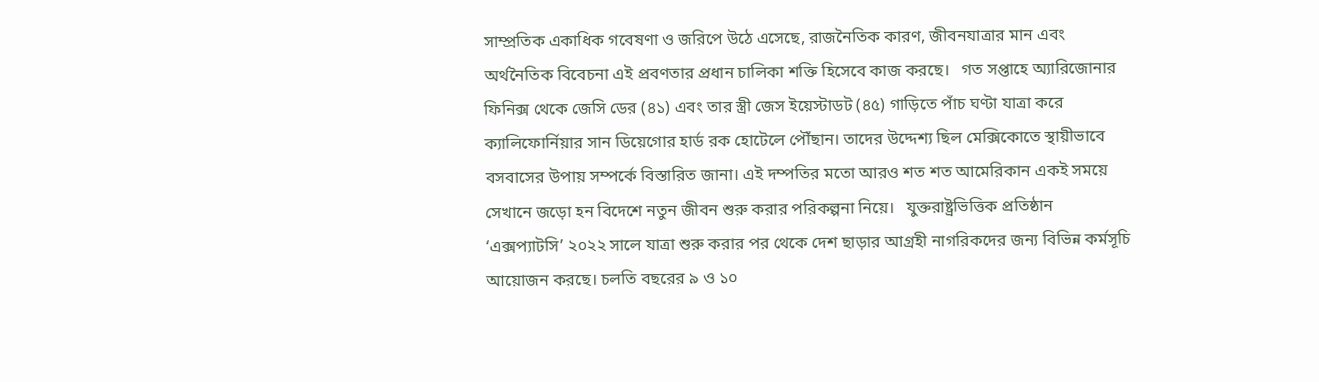সাম্প্রতিক একাধিক গবেষণা ও জরিপে উঠে এসেছে, রাজনৈতিক কারণ, জীবনযাত্রার মান এবং অর্থনৈতিক বিবেচনা এই প্রবণতার প্রধান চালিকা শক্তি হিসেবে কাজ করছে।   গত সপ্তাহে অ্যারিজোনার ফিনিক্স থেকে জেসি ডের (৪১) এবং তার স্ত্রী জেস ইয়েস্টাডট (৪৫) গাড়িতে পাঁচ ঘণ্টা যাত্রা করে ক্যালিফোর্নিয়ার সান ডিয়েগোর হার্ড রক হোটেলে পৌঁছান। তাদের উদ্দেশ্য ছিল মেক্সিকোতে স্থায়ীভাবে বসবাসের উপায় সম্পর্কে বিস্তারিত জানা। এই দম্পতির মতো আরও শত শত আমেরিকান একই সময়ে সেখানে জড়ো হন বিদেশে নতুন জীবন শুরু করার পরিকল্পনা নিয়ে।   যুক্তরাষ্ট্রভিত্তিক প্রতিষ্ঠান ‘এক্সপ্যাটসি’ ২০২২ সালে যাত্রা শুরু করার পর থেকে দেশ ছাড়ার আগ্রহী নাগরিকদের জন্য বিভিন্ন কর্মসূচি আয়োজন করছে। চলতি বছরের ৯ ও ১০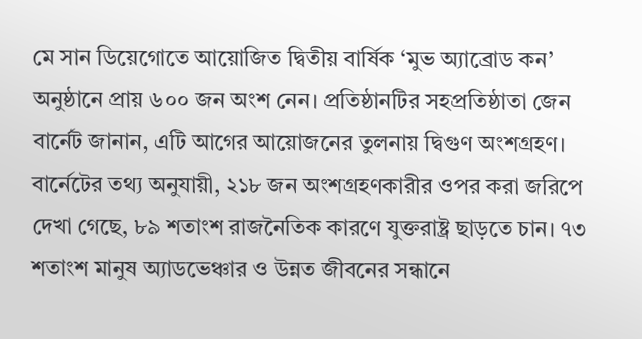মে সান ডিয়েগোতে আয়োজিত দ্বিতীয় বার্ষিক ‘মুভ অ্যাব্রোড কন’ অনুষ্ঠানে প্রায় ৬০০ জন অংশ নেন। প্রতিষ্ঠানটির সহপ্রতিষ্ঠাতা জেন বার্নেট জানান, এটি আগের আয়োজনের তুলনায় দ্বিগুণ অংশগ্রহণ।   বার্নেটের তথ্য অনুযায়ী, ২১৮ জন অংশগ্রহণকারীর ওপর করা জরিপে দেখা গেছে, ৮৯ শতাংশ রাজনৈতিক কারণে যুক্তরাষ্ট্র ছাড়তে চান। ৭৩ শতাংশ মানুষ অ্যাডভেঞ্চার ও উন্নত জীবনের সন্ধানে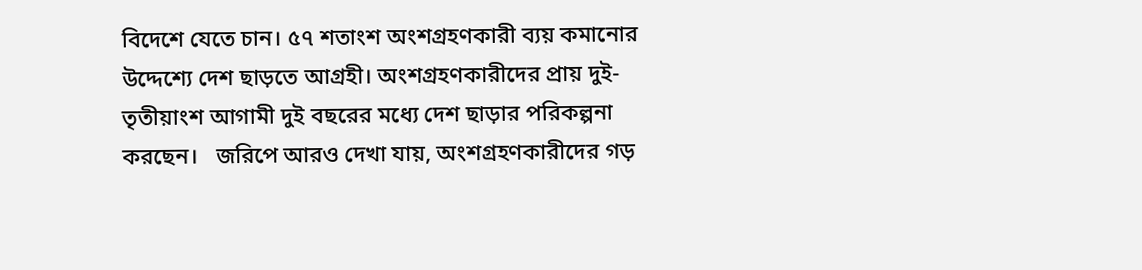বিদেশে যেতে চান। ৫৭ শতাংশ অংশগ্রহণকারী ব্যয় কমানোর উদ্দেশ্যে দেশ ছাড়তে আগ্রহী। অংশগ্রহণকারীদের প্রায় দুই-তৃতীয়াংশ আগামী দুই বছরের মধ্যে দেশ ছাড়ার পরিকল্পনা করছেন।   জরিপে আরও দেখা যায়, অংশগ্রহণকারীদের গড়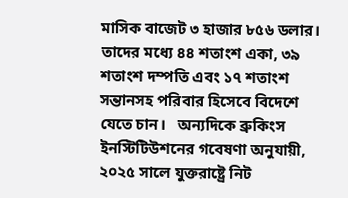মাসিক বাজেট ৩ হাজার ৮৫৬ ডলার। তাদের মধ্যে ৪৪ শতাংশ একা, ৩৯ শতাংশ দম্পতি এবং ১৭ শতাংশ সন্তানসহ পরিবার হিসেবে বিদেশে যেতে চান।   অন্যদিকে ব্রুকিংস ইনস্টিটিউশনের গবেষণা অনুযায়ী, ২০২৫ সালে যুক্তরাষ্ট্রে নিট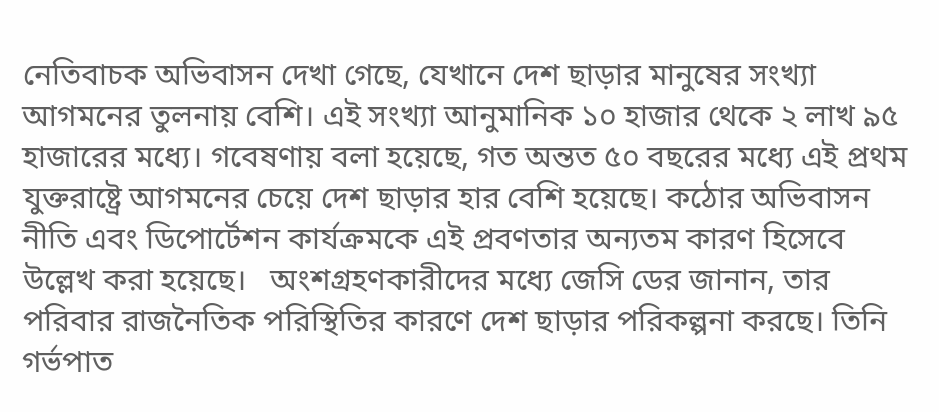নেতিবাচক অভিবাসন দেখা গেছে, যেখানে দেশ ছাড়ার মানুষের সংখ্যা আগমনের তুলনায় বেশি। এই সংখ্যা আনুমানিক ১০ হাজার থেকে ২ লাখ ৯৫ হাজারের মধ্যে। গবেষণায় বলা হয়েছে, গত অন্তত ৫০ বছরের মধ্যে এই প্রথম যুক্তরাষ্ট্রে আগমনের চেয়ে দেশ ছাড়ার হার বেশি হয়েছে। কঠোর অভিবাসন নীতি এবং ডিপোর্টেশন কার্যক্রমকে এই প্রবণতার অন্যতম কারণ হিসেবে উল্লেখ করা হয়েছে।   অংশগ্রহণকারীদের মধ্যে জেসি ডের জানান, তার পরিবার রাজনৈতিক পরিস্থিতির কারণে দেশ ছাড়ার পরিকল্পনা করছে। তিনি গর্ভপাত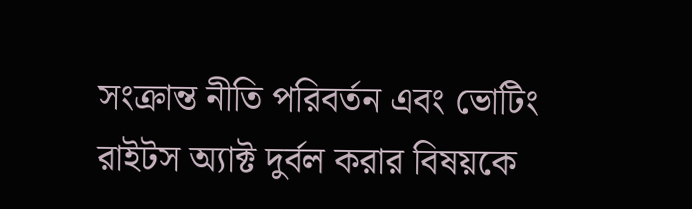সংক্রান্ত নীতি পরিবর্তন এবং ভোটিং রাইটস অ্যাক্ট দুর্বল করার বিষয়কে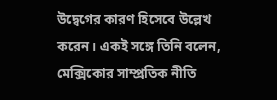উদ্বেগের কারণ হিসেবে উল্লেখ করেন। একই সঙ্গে তিনি বলেন, মেক্সিকোর সাম্প্রতিক নীতি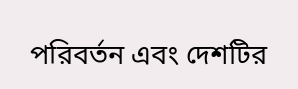পরিবর্তন এবং দেশটির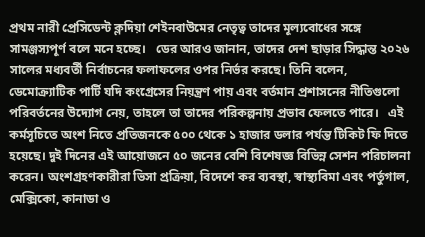প্রথম নারী প্রেসিডেন্ট ক্লদিয়া শেইনবাউমের নেতৃত্ব তাদের মূল্যবোধের সঙ্গে সামঞ্জস্যপূর্ণ বলে মনে হচ্ছে।   ডের আরও জানান, তাদের দেশ ছাড়ার সিদ্ধান্ত ২০২৬ সালের মধ্যবর্তী নির্বাচনের ফলাফলের ওপর নির্ভর করছে। তিনি বলেন, ডেমোক্র্যাটিক পার্টি যদি কংগ্রেসের নিয়ন্ত্রণ পায় এবং বর্তমান প্রশাসনের নীতিগুলো পরিবর্তনের উদ্যোগ নেয়, তাহলে তা তাদের পরিকল্পনায় প্রভাব ফেলতে পারে।   এই কর্মসূচিতে অংশ নিতে প্রতিজনকে ৫০০ থেকে ১ হাজার ডলার পর্যন্ত টিকিট ফি দিতে হয়েছে। দুই দিনের এই আয়োজনে ৫০ জনের বেশি বিশেষজ্ঞ বিভিন্ন সেশন পরিচালনা করেন। অংশগ্রহণকারীরা ভিসা প্রক্রিয়া, বিদেশে কর ব্যবস্থা, স্বাস্থ্যবিমা এবং পর্তুগাল, মেক্সিকো, কানাডা ও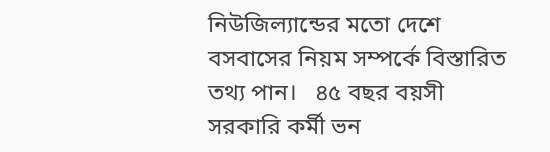নিউজিল্যান্ডের মতো দেশে বসবাসের নিয়ম সম্পর্কে বিস্তারিত তথ্য পান।   ৪৫ বছর বয়সী সরকারি কর্মী ভন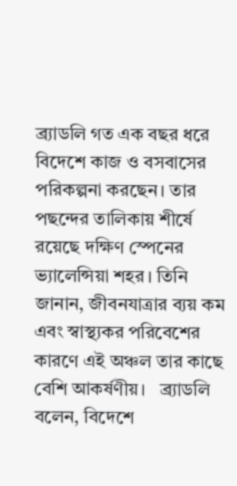ব্র্যাডলি গত এক বছর ধরে বিদেশে কাজ ও বসবাসের পরিকল্পনা করছেন। তার পছন্দের তালিকায় শীর্ষে রয়েছে দক্ষিণ স্পেনের ভ্যালেন্সিয়া শহর। তিনি জানান, জীবনযাত্রার ব্যয় কম এবং স্বাস্থ্যকর পরিবেশের কারণে এই অঞ্চল তার কাছে বেশি আকর্ষণীয়।   ব্র্যাডলি বলেন, বিদেশে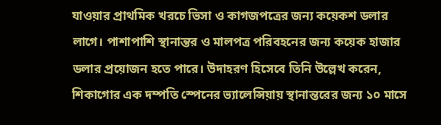যাওয়ার প্রাথমিক খরচে ভিসা ও কাগজপত্রের জন্য কয়েকশ ডলার লাগে। পাশাপাশি স্থানান্তর ও মালপত্র পরিবহনের জন্য কয়েক হাজার ডলার প্রয়োজন হতে পারে। উদাহরণ হিসেবে তিনি উল্লেখ করেন, শিকাগোর এক দম্পতি স্পেনের ভ্যালেন্সিয়ায় স্থানান্তরের জন্য ১০ মাসে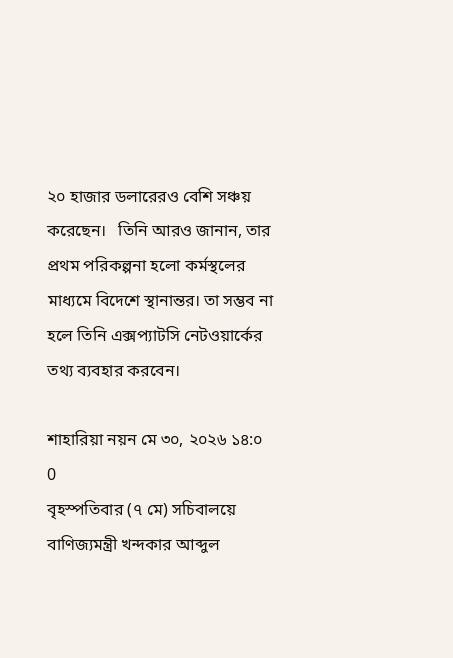২০ হাজার ডলারেরও বেশি সঞ্চয় করেছেন।   তিনি আরও জানান, তার প্রথম পরিকল্পনা হলো কর্মস্থলের মাধ্যমে বিদেশে স্থানান্তর। তা সম্ভব না হলে তিনি এক্সপ্যাটসি নেটওয়ার্কের তথ্য ব্যবহার করবেন।

শাহারিয়া নয়ন মে ৩০, ২০২৬ ১৪:০ 0
বৃহস্পতিবার (৭ মে) সচিবালয়ে বাণিজ্যমন্ত্রী খন্দকার আব্দুল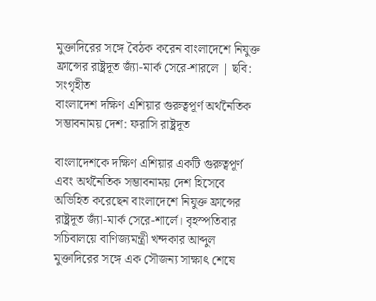মুক্তাদিরের সঙ্গে বৈঠক করেন বাংলাদেশে নিযুক্ত ফ্রান্সের রাষ্ট্রদূত জ্যাঁ-মার্ক সেরে-শারলে | ছবি: সংগৃহীত
বাংলাদেশ দক্ষিণ এশিয়ার গুরুত্বপূর্ণ অর্থনৈতিক সম্ভাবনাময় দেশ: ফরাসি রাষ্ট্রদূত

বাংলাদেশকে দক্ষিণ এশিয়ার একটি গুরুত্বপূর্ণ এবং অর্থনৈতিক সম্ভাবনাময় দেশ হিসেবে অভিহিত করেছেন বাংলাদেশে নিযুক্ত ফ্রান্সের রাষ্ট্রদূত জ্যাঁ-মার্ক সেরে-শার্লে। বৃহস্পতিবার সচিবালয়ে বাণিজ্যমন্ত্রী খন্দকার আব্দুল মুক্তাদিরের সঙ্গে এক সৌজন্য সাক্ষাৎ শেষে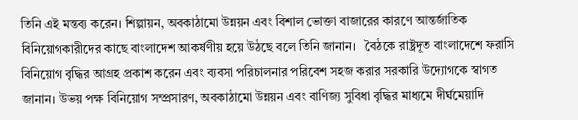তিনি এই মন্তব্য করেন। শিল্পায়ন, অবকাঠামো উন্নয়ন এবং বিশাল ভোক্তা বাজারের কারণে আন্তর্জাতিক বিনিয়োগকারীদের কাছে বাংলাদেশ আকর্ষণীয় হয়ে উঠছে বলে তিনি জানান।   বৈঠকে রাষ্ট্রদূত বাংলাদেশে ফরাসি বিনিয়োগ বৃদ্ধির আগ্রহ প্রকাশ করেন এবং ব্যবসা পরিচালনার পরিবেশ সহজ করার সরকারি উদ্যোগকে স্বাগত জানান। উভয় পক্ষ বিনিয়োগ সম্প্রসারণ, অবকাঠামো উন্নয়ন এবং বাণিজ্য সুবিধা বৃদ্ধির মাধ্যমে দীর্ঘমেয়াদি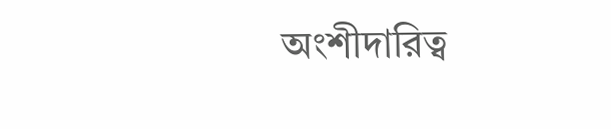অংশীদারিত্ব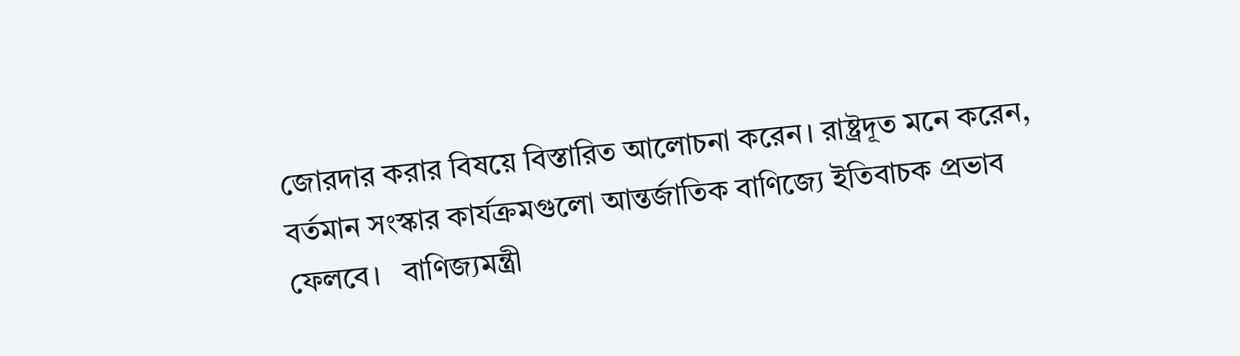জোরদার করার বিষয়ে বিস্তারিত আলোচনা করেন। রাষ্ট্রদূত মনে করেন, বর্তমান সংস্কার কার্যক্রমগুলো আন্তর্জাতিক বাণিজ্যে ইতিবাচক প্রভাব ফেলবে।   বাণিজ্যমন্ত্রী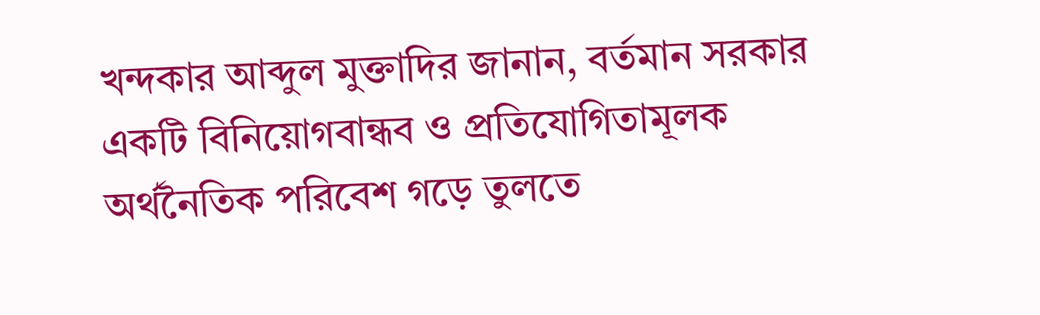খন্দকার আব্দুল মুক্তাদির জানান, বর্তমান সরকার একটি বিনিয়োগবান্ধব ও প্রতিযোগিতামূলক অর্থনৈতিক পরিবেশ গড়ে তুলতে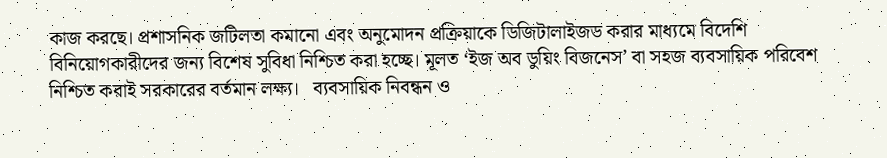কাজ করছে। প্রশাসনিক জটিলতা কমানো এবং অনুমোদন প্রক্রিয়াকে ডিজিটালাইজড করার মাধ্যমে বিদেশি বিনিয়োগকারীদের জন্য বিশেষ সুবিধা নিশ্চিত করা হচ্ছে। মূলত ‘ইজ অব ডুয়িং বিজনেস’ বা সহজ ব্যবসায়িক পরিবেশ নিশ্চিত করাই সরকারের বর্তমান লক্ষ্য।   ব্যবসায়িক নিবন্ধন ও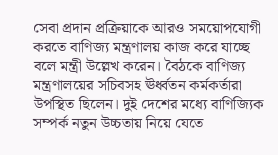সেবা প্রদান প্রক্রিয়াকে আরও সময়োপযোগী করতে বাণিজ্য মন্ত্রণালয় কাজ করে যাচ্ছে বলে মন্ত্রী উল্লেখ করেন। বৈঠকে বাণিজ্য মন্ত্রণালয়ের সচিবসহ ঊর্ধ্বতন কর্মকর্তারা উপস্থিত ছিলেন। দুই দেশের মধ্যে বাণিজ্যিক সম্পর্ক নতুন উচ্চতায় নিয়ে যেতে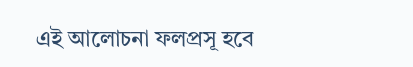এই আলোচনা ফলপ্রসূ হবে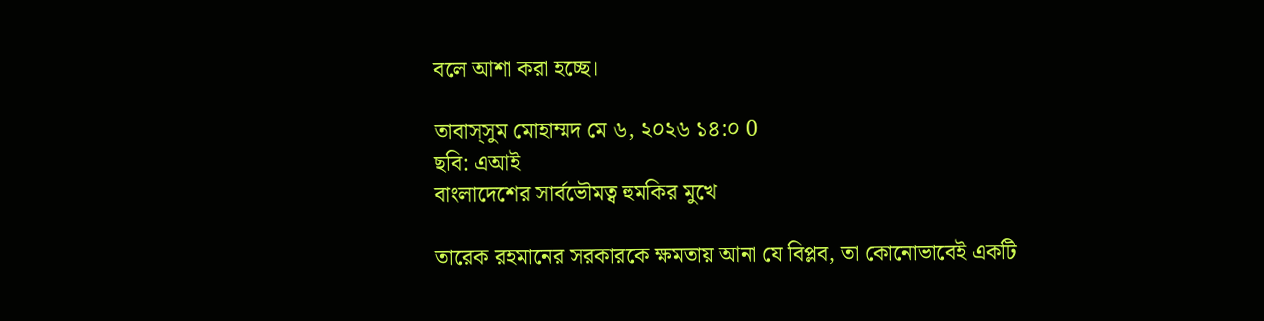বলে আশা করা হচ্ছে।

তাবাস্সুম মোহাম্মদ মে ৬, ২০২৬ ১৪:০ 0
ছবি: এআই
বাংলাদেশের সার্বভৌমত্ব হুমকির মুখে

তারেক রহমানের সরকারকে ক্ষমতায় আনা যে বিপ্লব, তা কোনোভাবেই একটি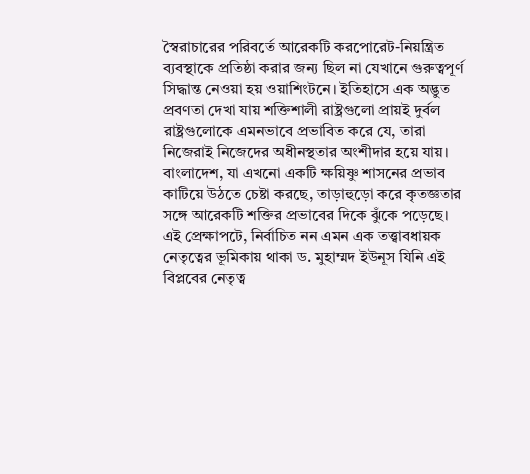স্বৈরাচারের পরিবর্তে আরেকটি করপোরেট-নিয়ন্ত্রিত ব্যবস্থাকে প্রতিষ্ঠা করার জন্য ছিল না যেখানে গুরুত্বপূর্ণ সিদ্ধান্ত নেওয়া হয় ওয়াশিংটনে। ইতিহাসে এক অদ্ভুত প্রবণতা দেখা যায় শক্তিশালী রাষ্ট্রগুলো প্রায়ই দুর্বল রাষ্ট্রগুলোকে এমনভাবে প্রভাবিত করে যে, তারা নিজেরাই নিজেদের অধীনস্থতার অংশীদার হয়ে যায়।   বাংলাদেশ, যা এখনো একটি ক্ষয়িষ্ণু শাসনের প্রভাব কাটিয়ে উঠতে চেষ্টা করছে, তাড়াহুড়ো করে কৃতজ্ঞতার সঙ্গে আরেকটি শক্তির প্রভাবের দিকে ঝুঁকে পড়েছে। এই প্রেক্ষাপটে, নির্বাচিত নন এমন এক তত্ত্বাবধায়ক নেতৃত্বের ভূমিকায় থাকা ড. মুহাম্মদ ইউনূস যিনি এই বিপ্লবের নেতৃত্ব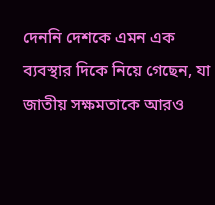দেননি দেশকে এমন এক ব্যবস্থার দিকে নিয়ে গেছেন, যা জাতীয় সক্ষমতাকে আরও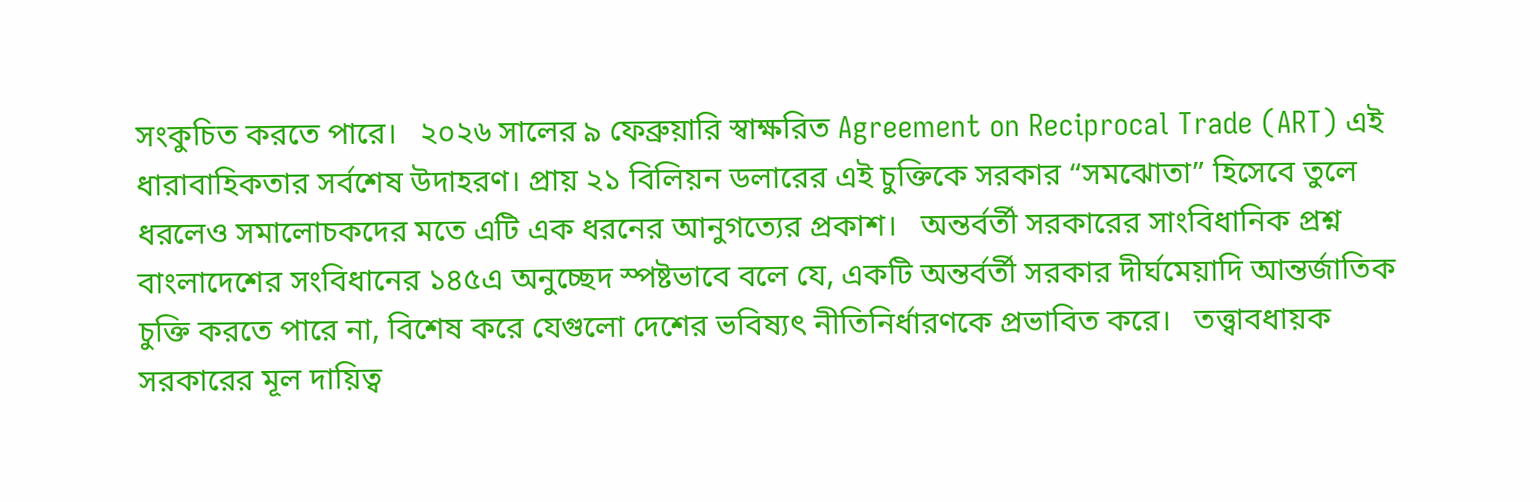সংকুচিত করতে পারে।   ২০২৬ সালের ৯ ফেব্রুয়ারি স্বাক্ষরিত Agreement on Reciprocal Trade (ART) এই ধারাবাহিকতার সর্বশেষ উদাহরণ। প্রায় ২১ বিলিয়ন ডলারের এই চুক্তিকে সরকার “সমঝোতা” হিসেবে তুলে ধরলেও সমালোচকদের মতে এটি এক ধরনের আনুগত্যের প্রকাশ।   অন্তর্বর্তী সরকারের সাংবিধানিক প্রশ্ন   বাংলাদেশের সংবিধানের ১৪৫এ অনুচ্ছেদ স্পষ্টভাবে বলে যে, একটি অন্তর্বর্তী সরকার দীর্ঘমেয়াদি আন্তর্জাতিক চুক্তি করতে পারে না, বিশেষ করে যেগুলো দেশের ভবিষ্যৎ নীতিনির্ধারণকে প্রভাবিত করে।   তত্ত্বাবধায়ক সরকারের মূল দায়িত্ব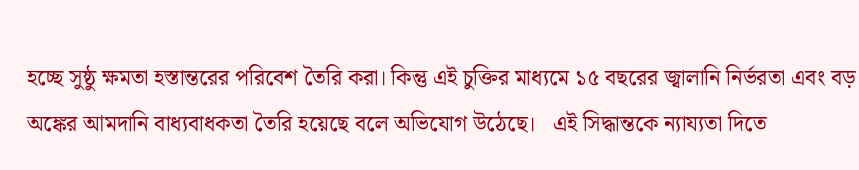হচ্ছে সুষ্ঠু ক্ষমতা হস্তান্তরের পরিবেশ তৈরি করা। কিন্তু এই চুক্তির মাধ্যমে ১৫ বছরের জ্বালানি নির্ভরতা এবং বড় অঙ্কের আমদানি বাধ্যবাধকতা তৈরি হয়েছে বলে অভিযোগ উঠেছে।   এই সিদ্ধান্তকে ন্যায্যতা দিতে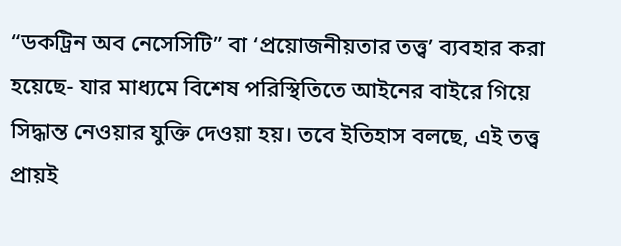“ডকট্রিন অব নেসেসিটি” বা ‘প্রয়োজনীয়তার তত্ত্ব’ ব্যবহার করা হয়েছে- যার মাধ্যমে বিশেষ পরিস্থিতিতে আইনের বাইরে গিয়ে সিদ্ধান্ত নেওয়ার যুক্তি দেওয়া হয়। তবে ইতিহাস বলছে, এই তত্ত্ব প্রায়ই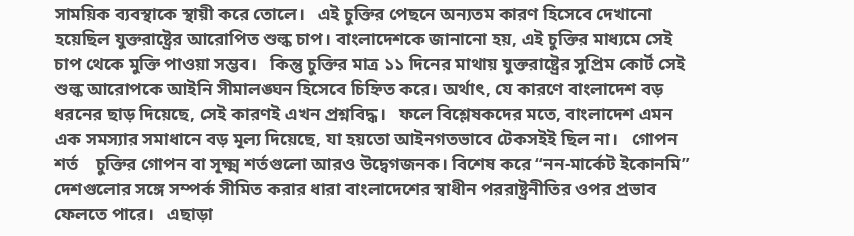সাময়িক ব্যবস্থাকে স্থায়ী করে তোলে।   এই চুক্তির পেছনে অন্যতম কারণ হিসেবে দেখানো হয়েছিল যুক্তরাষ্ট্রের আরোপিত শুল্ক চাপ। বাংলাদেশকে জানানো হয়, এই চুক্তির মাধ্যমে সেই চাপ থেকে মুক্তি পাওয়া সম্ভব।   কিন্তু চুক্তির মাত্র ১১ দিনের মাথায় যুক্তরাষ্ট্রের সুপ্রিম কোর্ট সেই শুল্ক আরোপকে আইনি সীমালঙ্ঘন হিসেবে চিহ্নিত করে। অর্থাৎ, যে কারণে বাংলাদেশ বড় ধরনের ছাড় দিয়েছে, সেই কারণই এখন প্রশ্নবিদ্ধ।   ফলে বিশ্লেষকদের মতে, বাংলাদেশ এমন এক সমস্যার সমাধানে বড় মূল্য দিয়েছে, যা হয়তো আইনগতভাবে টেকসইই ছিল না।   গোপন শর্ত    চুক্তির গোপন বা সূক্ষ্ম শর্তগুলো আরও উদ্বেগজনক। বিশেষ করে “নন-মার্কেট ইকোনমি” দেশগুলোর সঙ্গে সম্পর্ক সীমিত করার ধারা বাংলাদেশের স্বাধীন পররাষ্ট্রনীতির ওপর প্রভাব ফেলতে পারে।   এছাড়া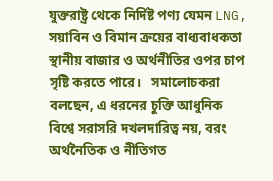যুক্তরাষ্ট্র থেকে নির্দিষ্ট পণ্য যেমন LNG, সয়াবিন ও বিমান ক্রয়ের বাধ্যবাধকতা স্থানীয় বাজার ও অর্থনীতির ওপর চাপ সৃষ্টি করতে পারে।   সমালোচকরা বলছেন, এ ধরনের চুক্তি আধুনিক বিশ্বে সরাসরি দখলদারিত্ব নয়, বরং অর্থনৈতিক ও নীতিগত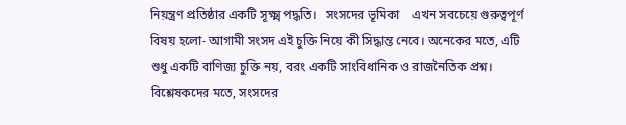নিয়ন্ত্রণ প্রতিষ্ঠার একটি সূক্ষ্ম পদ্ধতি।   সংসদের ভূমিকা    এখন সবচেয়ে গুরুত্বপূর্ণ বিষয় হলো- আগামী সংসদ এই চুক্তি নিয়ে কী সিদ্ধান্ত নেবে। অনেকের মতে, এটি শুধু একটি বাণিজ্য চুক্তি নয়, বরং একটি সাংবিধানিক ও রাজনৈতিক প্রশ্ন।   বিশ্লেষকদের মতে, সংসদের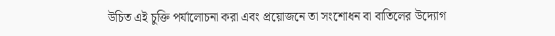উচিত এই চুক্তি পর্যালোচনা করা এবং প্রয়োজনে তা সংশোধন বা বাতিলের উদ্যোগ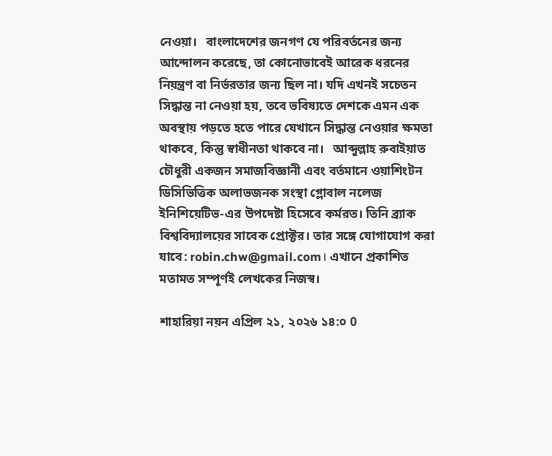নেওয়া।   বাংলাদেশের জনগণ যে পরিবর্তনের জন্য আন্দোলন করেছে, তা কোনোভাবেই আরেক ধরনের নিয়ন্ত্রণ বা নির্ভরতার জন্য ছিল না। যদি এখনই সচেতন সিদ্ধান্ত না নেওয়া হয়, তবে ভবিষ্যতে দেশকে এমন এক অবস্থায় পড়তে হতে পারে যেখানে সিদ্ধান্ত নেওয়ার ক্ষমতা থাকবে, কিন্তু স্বাধীনতা থাকবে না।   আব্দুল্লাহ রুবাইয়াত চৌধুরী একজন সমাজবিজ্ঞানী এবং বর্তমানে ওয়াশিংটন ডিসিভিত্তিক অলাভজনক সংস্থা গ্লোবাল নলেজ ইনিশিয়েটিভ-এর উপদেষ্টা হিসেবে কর্মরত। তিনি ব্র্যাক বিশ্ববিদ্যালয়ের সাবেক প্রোক্টর। তার সঙ্গে যোগাযোগ করা যাবে: robin.chw@gmail.com। এখানে প্রকাশিত মতামত সম্পূর্ণই লেখকের নিজস্ব।

শাহারিয়া নয়ন এপ্রিল ২১, ২০২৬ ১৪:০ 0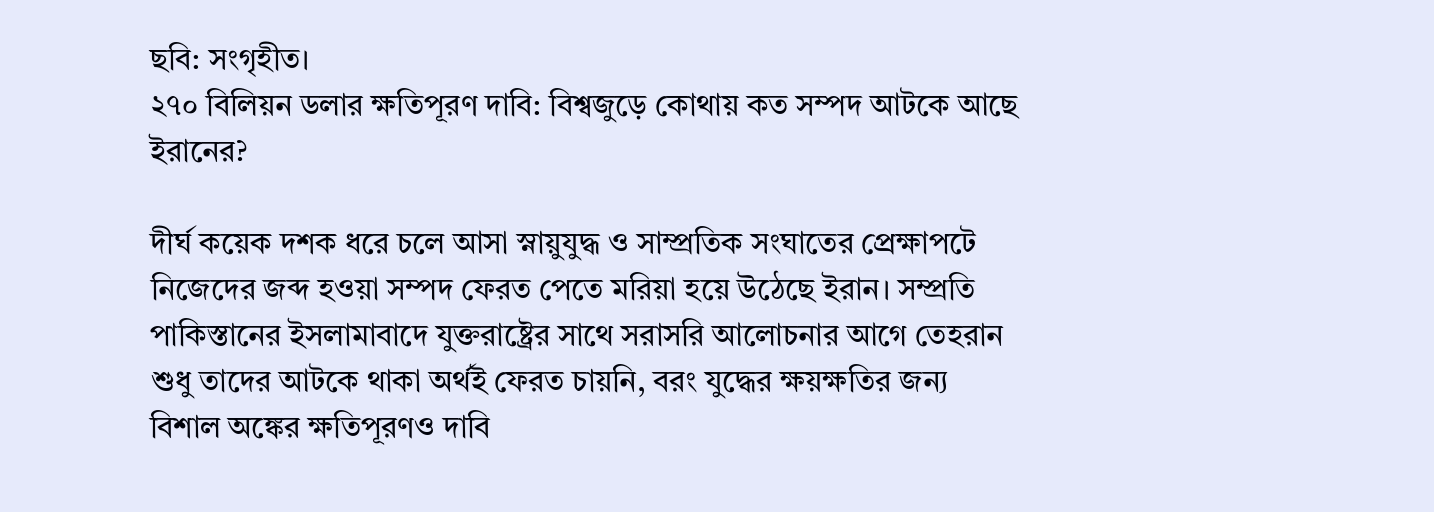ছবি: সংগৃহীত।
২৭০ বিলিয়ন ডলার ক্ষতিপূরণ দাবি: বিশ্বজুড়ে কোথায় কত সম্পদ আটকে আছে ইরানের?

দীর্ঘ কয়েক দশক ধরে চলে আসা স্নায়ুযুদ্ধ ও সাম্প্রতিক সংঘাতের প্রেক্ষাপটে নিজেদের জব্দ হওয়া সম্পদ ফেরত পেতে মরিয়া হয়ে উঠেছে ইরান। সম্প্রতি পাকিস্তানের ইসলামাবাদে যুক্তরাষ্ট্রের সাথে সরাসরি আলোচনার আগে তেহরান শুধু তাদের আটকে থাকা অর্থই ফেরত চায়নি, বরং যুদ্ধের ক্ষয়ক্ষতির জন্য বিশাল অঙ্কের ক্ষতিপূরণও দাবি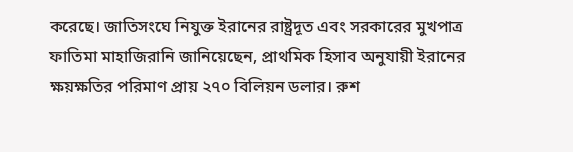করেছে। জাতিসংঘে নিযুক্ত ইরানের রাষ্ট্রদূত এবং সরকারের মুখপাত্র ফাতিমা মাহাজিরানি জানিয়েছেন, প্রাথমিক হিসাব অনুযায়ী ইরানের ক্ষয়ক্ষতির পরিমাণ প্রায় ২৭০ বিলিয়ন ডলার। রুশ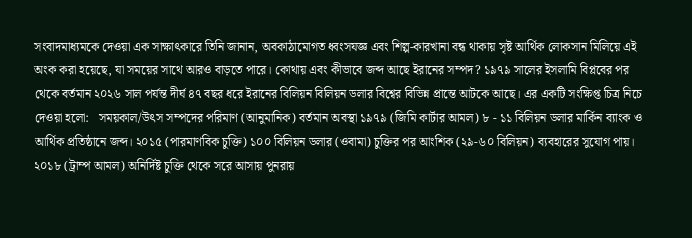সংবাদমাধ্যমকে দেওয়া এক সাক্ষাৎকারে তিনি জানান, অবকাঠামোগত ধ্বংসযজ্ঞ এবং শিল্প-কারখানা বন্ধ থাকায় সৃষ্ট আর্থিক লোকসান মিলিয়ে এই অংক করা হয়েছে, যা সময়ের সাথে আরও বাড়তে পারে। কোথায় এবং কীভাবে জব্দ আছে ইরানের সম্পদ? ১৯৭৯ সালের ইসলামি বিপ্লবের পর থেকে বর্তমান ২০২৬ সাল পর্যন্ত দীর্ঘ ৪৭ বছর ধরে ইরানের বিলিয়ন বিলিয়ন ডলার বিশ্বের বিভিন্ন প্রান্তে আটকে আছে। এর একটি সংক্ষিপ্ত চিত্র নিচে দেওয়া হলো:   সময়কাল/উৎস সম্পদের পরিমাণ (আনুমানিক) বর্তমান অবস্থা ১৯৭৯ (জিমি কার্টার আমল) ৮ - ১১ বিলিয়ন ডলার মার্কিন ব্যাংক ও আর্থিক প্রতিষ্ঠানে জব্দ। ২০১৫ (পারমাণবিক চুক্তি) ১০০ বিলিয়ন ডলার (ওবামা) চুক্তির পর আংশিক (২৯-৬০ বিলিয়ন) ব্যবহারের সুযোগ পায়। ২০১৮ (ট্রাম্প আমল) অনির্দিষ্ট চুক্তি থেকে সরে আসায় পুনরায়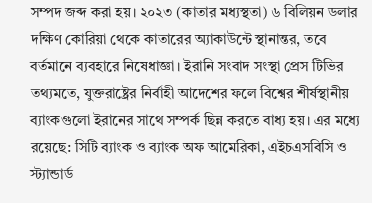সম্পদ জব্দ করা হয়। ২০২৩ (কাতার মধ্যস্থতা) ৬ বিলিয়ন ডলার দক্ষিণ কোরিয়া থেকে কাতারের অ্যাকাউন্টে স্থানান্তর, তবে বর্তমানে ব্যবহারে নিষেধাজ্ঞা। ইরানি সংবাদ সংস্থা প্রেস টিভির তথ্যমতে, যুক্তরাষ্ট্রের নির্বাহী আদেশের ফলে বিশ্বের শীর্ষস্থানীয় ব্যাংকগুলো ইরানের সাথে সম্পর্ক ছিন্ন করতে বাধ্য হয়। এর মধ্যে রয়েছে: সিটি ব্যাংক ও ব্যাংক অফ আমেরিকা, এইচএসবিসি ও স্ট্যান্ডার্ড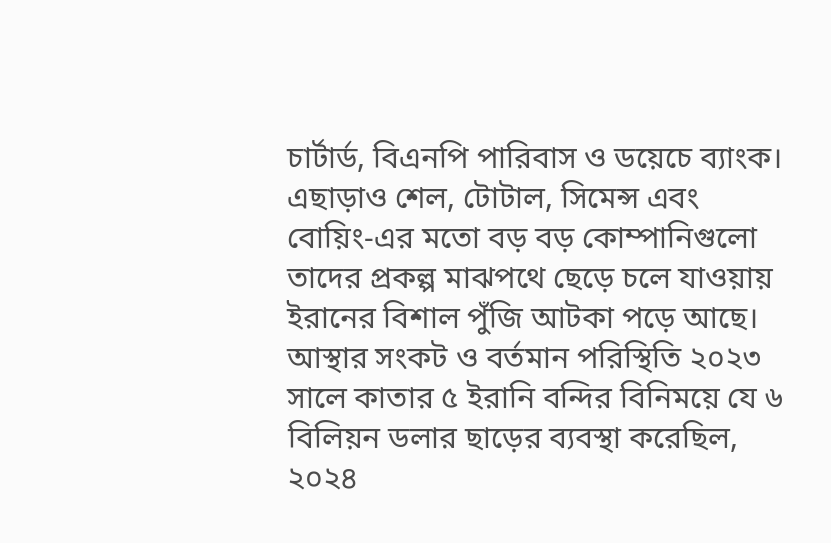চার্টার্ড, বিএনপি পারিবাস ও ডয়েচে ব্যাংক। এছাড়াও শেল, টোটাল, সিমেন্স এবং বোয়িং-এর মতো বড় বড় কোম্পানিগুলো তাদের প্রকল্প মাঝপথে ছেড়ে চলে যাওয়ায় ইরানের বিশাল পুঁজি আটকা পড়ে আছে। আস্থার সংকট ও বর্তমান পরিস্থিতি ২০২৩ সালে কাতার ৫ ইরানি বন্দির বিনিময়ে যে ৬ বিলিয়ন ডলার ছাড়ের ব্যবস্থা করেছিল, ২০২৪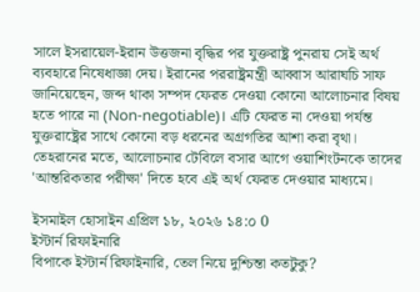সালে ইসরায়েল-ইরান উত্তজনা বৃদ্ধির পর যুক্তরাষ্ট্র পুনরায় সেই অর্থ ব্যবহারে নিষেধাজ্ঞা দেয়। ইরানের পররাষ্ট্রমন্ত্রী আব্বাস আরাঘচি সাফ জানিয়েছেন, জব্দ থাকা সম্পদ ফেরত দেওয়া কোনো আলোচনার বিষয় হতে পারে না (Non-negotiable)। এটি ফেরত না দেওয়া পর্যন্ত যুক্তরাষ্ট্রের সাথে কোনো বড় ধরনের অগ্রগতির আশা করা বৃথা। তেহরানের মতে, আলোচনার টেবিলে বসার আগে ওয়াশিংটনকে তাদের 'আন্তরিকতার পরীক্ষা' দিতে হবে এই অর্থ ফেরত দেওয়ার মাধ্যমে।

ইসমাইল হোসাইন এপ্রিল ১৮, ২০২৬ ১৪:০ 0
ইস্টার্ন রিফাইনারি
বিপাকে ইস্টার্ন রিফাইনারি, তেল নিয়ে দুশ্চিন্তা কতটুকু?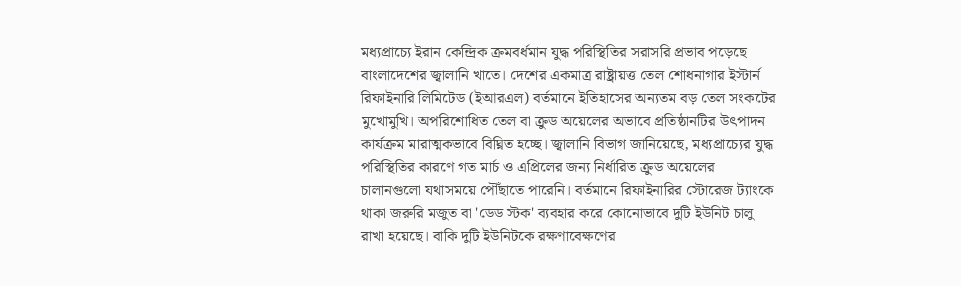মধ্যপ্রাচ্যে ইরান কেন্দ্রিক ক্রমবর্ধমান যুদ্ধ পরিস্থিতির সরাসরি প্রভাব পড়েছে বাংলাদেশের জ্বালানি খাতে। দেশের একমাত্র রাষ্ট্রায়ত্ত তেল শোধনাগার ইস্টার্ন রিফাইনারি লিমিটেড (ইআরএল) বর্তমানে ইতিহাসের অন্যতম বড় তেল সংকটের মুখোমুখি। অপরিশোধিত তেল বা ক্রুড অয়েলের অভাবে প্রতিষ্ঠানটির উৎপাদন কার্যক্রম মারাত্মকভাবে বিঘ্নিত হচ্ছে। জ্বালানি বিভাগ জানিয়েছে, মধ্যপ্রাচ্যের যুদ্ধ পরিস্থিতির কারণে গত মার্চ ও এপ্রিলের জন্য নির্ধারিত ক্রুড অয়েলের চালানগুলো যথাসময়ে পৌঁছাতে পারেনি। বর্তমানে রিফাইনারির স্টোরেজ ট্যাংকে থাকা জরুরি মজুত বা 'ডেড স্টক' ব্যবহার করে কোনোভাবে দুটি ইউনিট চালু রাখা হয়েছে। বাকি দুটি ইউনিটকে রক্ষণাবেক্ষণের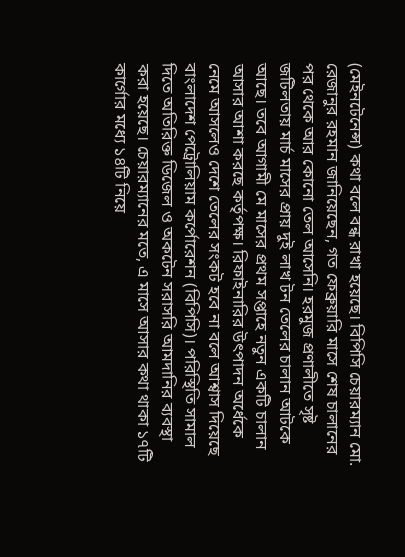(মেইনটেনেন্স) কথা বলে বন্ধ রাখা হয়েছে। বিপিসি চেয়ারম্যান মো. রেজানুর রহমান জানিয়েছেন, গত ফেব্রুয়ারি মাসে শেষ চালানের পর থেকে আর কোনো তেল আসেনি। হরমুজ প্রণালীতে সৃষ্ট জটিলতায় মার্চ মাসের প্রায় দুই লাখ টন তেলের চালান আটকে আছে। তবে আগামী মে মাসের প্রথম সপ্তাহে নতুন একটি চালান আসার আশা করছে কর্তৃপক্ষ। রিফাইনারির উৎপাদন অর্ধেকে নেমে আসলেও দেশে তেলের সংকট হবে না বলে আশ্বাস দিয়েছে বাংলাদেশ পেট্রোলিয়াম কর্পোরেশন (বিপিসি)। পরিস্থিতি সামাল দিতে অতিরিক্ত ডিজেল ও অকটেন সরাসরি আমদানির ব্যবস্থা করা হয়েছে। চেয়ারম্যানের মতে, এ মাসে আসার কথা থাকা ১৭টি কার্গোর মধ্যে ১৪টি নিয়ে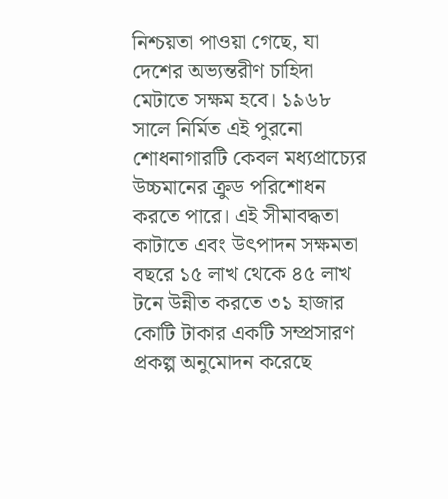নিশ্চয়তা পাওয়া গেছে, যা দেশের অভ্যন্তরীণ চাহিদা মেটাতে সক্ষম হবে। ১৯৬৮ সালে নির্মিত এই পুরনো শোধনাগারটি কেবল মধ্যপ্রাচ্যের উচ্চমানের ক্রুড পরিশোধন করতে পারে। এই সীমাবদ্ধতা কাটাতে এবং উৎপাদন সক্ষমতা বছরে ১৫ লাখ থেকে ৪৫ লাখ টনে উন্নীত করতে ৩১ হাজার কোটি টাকার একটি সম্প্রসারণ প্রকল্প অনুমোদন করেছে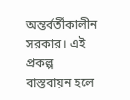অন্তর্বর্তীকালীন সরকার। এই প্রকল্প বাস্তবায়ন হলে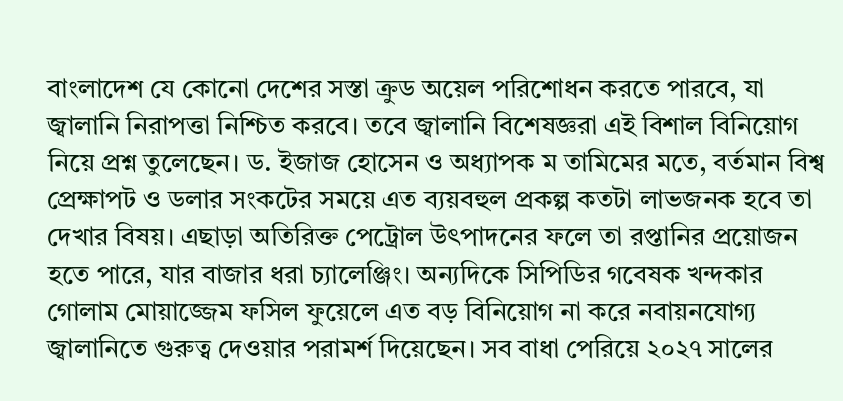বাংলাদেশ যে কোনো দেশের সস্তা ক্রুড অয়েল পরিশোধন করতে পারবে, যা জ্বালানি নিরাপত্তা নিশ্চিত করবে। তবে জ্বালানি বিশেষজ্ঞরা এই বিশাল বিনিয়োগ নিয়ে প্রশ্ন তুলেছেন। ড. ইজাজ হোসেন ও অধ্যাপক ম তামিমের মতে, বর্তমান বিশ্ব প্রেক্ষাপট ও ডলার সংকটের সময়ে এত ব্যয়বহুল প্রকল্প কতটা লাভজনক হবে তা দেখার বিষয়। এছাড়া অতিরিক্ত পেট্রোল উৎপাদনের ফলে তা রপ্তানির প্রয়োজন হতে পারে, যার বাজার ধরা চ্যালেঞ্জিং। অন্যদিকে সিপিডির গবেষক খন্দকার গোলাম মোয়াজ্জেম ফসিল ফুয়েলে এত বড় বিনিয়োগ না করে নবায়নযোগ্য জ্বালানিতে গুরুত্ব দেওয়ার পরামর্শ দিয়েছেন। সব বাধা পেরিয়ে ২০২৭ সালের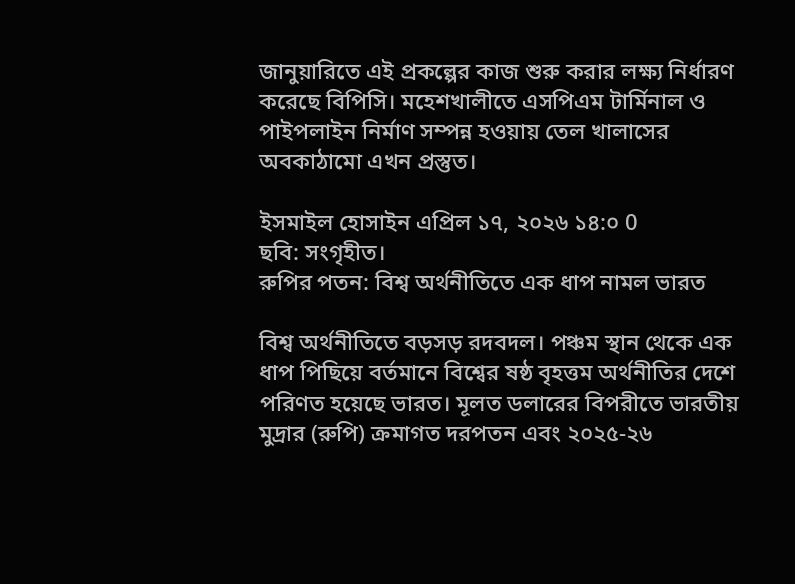জানুয়ারিতে এই প্রকল্পের কাজ শুরু করার লক্ষ্য নির্ধারণ করেছে বিপিসি। মহেশখালীতে এসপিএম টার্মিনাল ও পাইপলাইন নির্মাণ সম্পন্ন হওয়ায় তেল খালাসের অবকাঠামো এখন প্রস্তুত।

ইসমাইল হোসাইন এপ্রিল ১৭, ২০২৬ ১৪:০ 0
ছবি: সংগৃহীত।
রুপির পতন: বিশ্ব অর্থনীতিতে এক ধাপ নামল ভারত

বিশ্ব অর্থনীতিতে বড়সড় রদবদল। পঞ্চম স্থান থেকে এক ধাপ পিছিয়ে বর্তমানে বিশ্বের ষষ্ঠ বৃহত্তম অর্থনীতির দেশে পরিণত হয়েছে ভারত। মূলত ডলারের বিপরীতে ভারতীয় মুদ্রার (রুপি) ক্রমাগত দরপতন এবং ২০২৫-২৬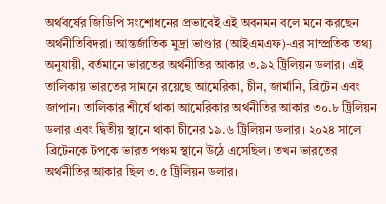অর্থবর্ষের জিডিপি সংশোধনের প্রভাবেই এই অবনমন বলে মনে করছেন অর্থনীতিবিদরা। আন্তর্জাতিক মুদ্রা ভাণ্ডার (আইএমএফ)-এর সাম্প্রতিক তথ্য অনুযায়ী, বর্তমানে ভারতের অর্থনীতির আকার ৩.৯২ ট্রিলিয়ন ডলার। এই তালিকায় ভারতের সামনে রয়েছে আমেরিকা, চীন, জার্মানি, ব্রিটেন এবং জাপান। তালিকার শীর্ষে থাকা আমেরিকার অর্থনীতির আকার ৩০.৮ ট্রিলিয়ন ডলার এবং দ্বিতীয় স্থানে থাকা চীনের ১৯.৬ ট্রিলিয়ন ডলার। ২০২৪ সালে ব্রিটেনকে টপকে ভারত পঞ্চম স্থানে উঠে এসেছিল। তখন ভারতের অর্থনীতির আকার ছিল ৩.৫ ট্রিলিয়ন ডলার।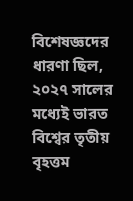বিশেষজ্ঞদের ধারণা ছিল, ২০২৭ সালের মধ্যেই ভারত বিশ্বের তৃতীয় বৃহত্তম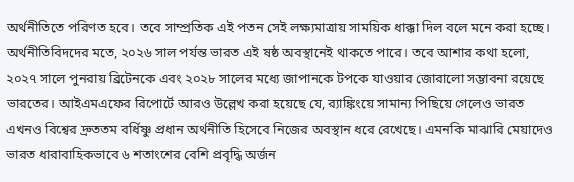অর্থনীতিতে পরিণত হবে। তবে সাম্প্রতিক এই পতন সেই লক্ষ্যমাত্রায় সাময়িক ধাক্কা দিল বলে মনে করা হচ্ছে। অর্থনীতিবিদদের মতে, ২০২৬ সাল পর্যন্ত ভারত এই ষষ্ঠ অবস্থানেই থাকতে পারে। তবে আশার কথা হলো, ২০২৭ সালে পুনরায় ব্রিটেনকে এবং ২০২৮ সালের মধ্যে জাপানকে টপকে যাওয়ার জোরালো সম্ভাবনা রয়েছে ভারতের। আইএমএফের রিপোর্টে আরও উল্লেখ করা হয়েছে যে, র‍্যাঙ্কিংয়ে সামান্য পিছিয়ে গেলেও ভারত এখনও বিশ্বের দ্রুততম বর্ধিষ্ণু প্রধান অর্থনীতি হিসেবে নিজের অবস্থান ধরে রেখেছে। এমনকি মাঝারি মেয়াদেও ভারত ধারাবাহিকভাবে ৬ শতাংশের বেশি প্রবৃদ্ধি অর্জন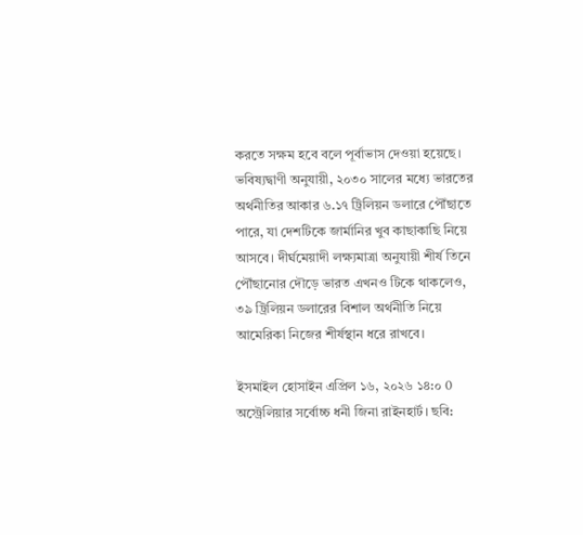করতে সক্ষম হবে বলে পূর্বাভাস দেওয়া হয়েছে। ভবিষ্যদ্বাণী অনুযায়ী, ২০৩০ সালের মধ্যে ভারতের অর্থনীতির আকার ৬.১৭ ট্রিলিয়ন ডলারে পৌঁছাতে পারে, যা দেশটিকে জার্মানির খুব কাছাকাছি নিয়ে আসবে। দীর্ঘমেয়াদী লক্ষ্যমাত্রা অনুযায়ী শীর্ষ তিনে পৌঁছানোর দৌড়ে ভারত এখনও টিকে থাকলেও, ৩৯ ট্রিলিয়ন ডলারের বিশাল অর্থনীতি নিয়ে আমেরিকা নিজের শীর্ষস্থান ধরে রাখবে।

ইসমাইল হোসাইন এপ্রিল ১৬, ২০২৬ ১৪:০ 0
অস্ট্রেলিয়ার সর্বোচ্চ ধনী জিনা রাইনহার্ট। ছবি: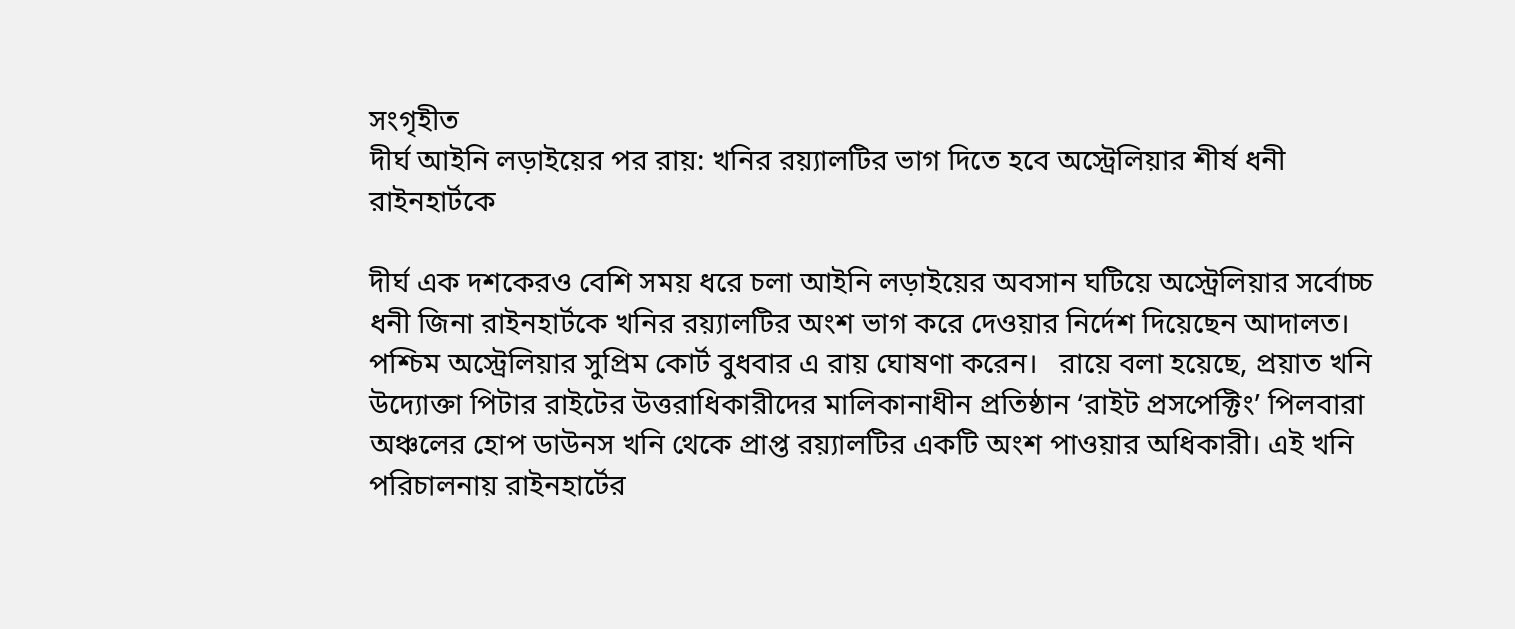সংগৃহীত
দীর্ঘ আইনি লড়াইয়ের পর রায়: খনির রয়্যালটির ভাগ দিতে হবে অস্ট্রেলিয়ার শীর্ষ ধনী রাইনহার্টকে

দীর্ঘ এক দশকেরও বেশি সময় ধরে চলা আইনি লড়াইয়ের অবসান ঘটিয়ে অস্ট্রেলিয়ার সর্বোচ্চ ধনী জিনা রাইনহার্টকে খনির রয়্যালটির অংশ ভাগ করে দেওয়ার নির্দেশ দিয়েছেন আদালত। পশ্চিম অস্ট্রেলিয়ার সুপ্রিম কোর্ট বুধবার এ রায় ঘোষণা করেন।   রায়ে বলা হয়েছে, প্রয়াত খনি উদ্যোক্তা পিটার রাইটের উত্তরাধিকারীদের মালিকানাধীন প্রতিষ্ঠান ‘রাইট প্রসপেক্টিং’ পিলবারা অঞ্চলের হোপ ডাউনস খনি থেকে প্রাপ্ত রয়্যালটির একটি অংশ পাওয়ার অধিকারী। এই খনি পরিচালনায় রাইনহার্টের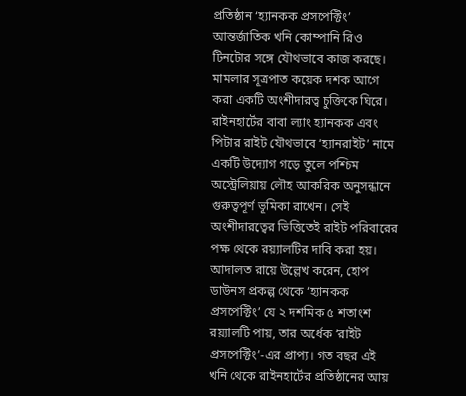প্রতিষ্ঠান ‘হ্যানকক প্রসপেক্টিং’ আন্তর্জাতিক খনি কোম্পানি রিও টিনটোর সঙ্গে যৌথভাবে কাজ করছে।   মামলার সূত্রপাত কয়েক দশক আগে করা একটি অংশীদারত্ব চুক্তিকে ঘিরে। রাইনহার্টের বাবা ল্যাং হ্যানকক এবং পিটার রাইট যৌথভাবে ‘হ্যানরাইট’ নামে একটি উদ্যোগ গড়ে তুলে পশ্চিম অস্ট্রেলিয়ায় লৌহ আকরিক অনুসন্ধানে গুরুত্বপূর্ণ ভূমিকা রাখেন। সেই অংশীদারত্বের ভিত্তিতেই রাইট পরিবারের পক্ষ থেকে রয়্যালটির দাবি করা হয়।   আদালত রায়ে উল্লেখ করেন, হোপ ডাউনস প্রকল্প থেকে ‘হ্যানকক প্রসপেক্টিং’ যে ২ দশমিক ৫ শতাংশ রয়্যালটি পায়, তার অর্ধেক ‘রাইট প্রসপেক্টিং’-এর প্রাপ্য। গত বছর এই খনি থেকে রাইনহার্টের প্রতিষ্ঠানের আয়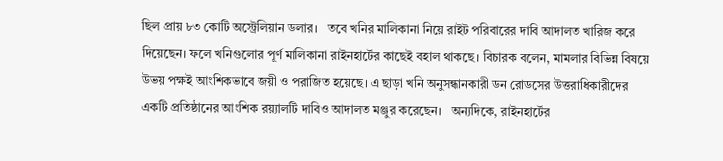ছিল প্রায় ৮৩ কোটি অস্ট্রেলিয়ান ডলার।   তবে খনির মালিকানা নিয়ে রাইট পরিবারের দাবি আদালত খারিজ করে দিয়েছেন। ফলে খনিগুলোর পূর্ণ মালিকানা রাইনহার্টের কাছেই বহাল থাকছে। বিচারক বলেন, মামলার বিভিন্ন বিষয়ে উভয় পক্ষই আংশিকভাবে জয়ী ও পরাজিত হয়েছে। এ ছাড়া খনি অনুসন্ধানকারী ডন রোডসের উত্তরাধিকারীদের একটি প্রতিষ্ঠানের আংশিক রয়্যালটি দাবিও আদালত মঞ্জুর করেছেন।   অন্যদিকে, রাইনহার্টের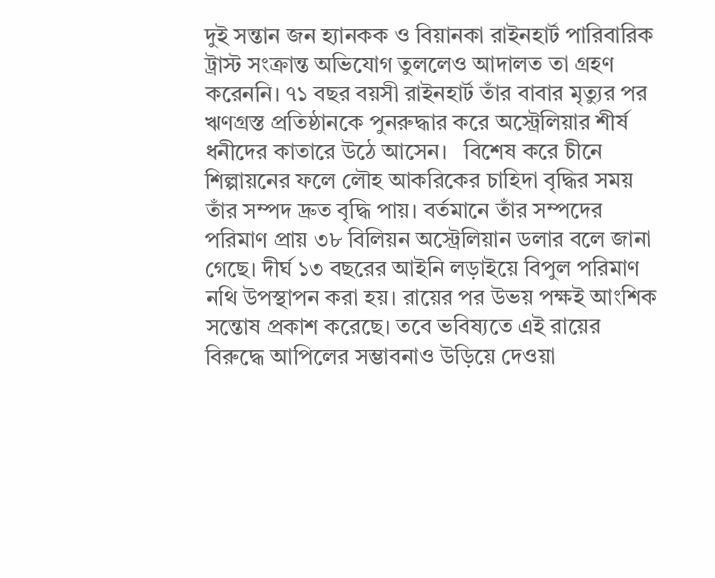দুই সন্তান জন হ্যানকক ও বিয়ানকা রাইনহার্ট পারিবারিক ট্রাস্ট সংক্রান্ত অভিযোগ তুললেও আদালত তা গ্রহণ করেননি। ৭১ বছর বয়সী রাইনহার্ট তাঁর বাবার মৃত্যুর পর ঋণগ্রস্ত প্রতিষ্ঠানকে পুনরুদ্ধার করে অস্ট্রেলিয়ার শীর্ষ ধনীদের কাতারে উঠে আসেন।   বিশেষ করে চীনে শিল্পায়নের ফলে লৌহ আকরিকের চাহিদা বৃদ্ধির সময় তাঁর সম্পদ দ্রুত বৃদ্ধি পায়। বর্তমানে তাঁর সম্পদের পরিমাণ প্রায় ৩৮ বিলিয়ন অস্ট্রেলিয়ান ডলার বলে জানা গেছে। দীর্ঘ ১৩ বছরের আইনি লড়াইয়ে বিপুল পরিমাণ নথি উপস্থাপন করা হয়। রায়ের পর উভয় পক্ষই আংশিক সন্তোষ প্রকাশ করেছে। তবে ভবিষ্যতে এই রায়ের বিরুদ্ধে আপিলের সম্ভাবনাও উড়িয়ে দেওয়া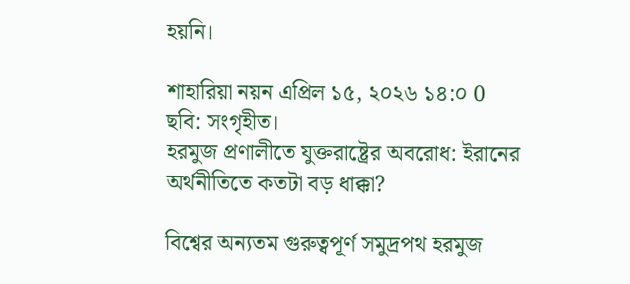হয়নি।

শাহারিয়া নয়ন এপ্রিল ১৫, ২০২৬ ১৪:০ 0
ছবি: সংগৃহীত।
হরমুজ প্রণালীতে যুক্তরাষ্ট্রের অবরোধ: ইরানের অর্থনীতিতে কতটা বড় ধাক্কা?

বিশ্বের অন্যতম গুরুত্বপূর্ণ সমুদ্রপথ হরমুজ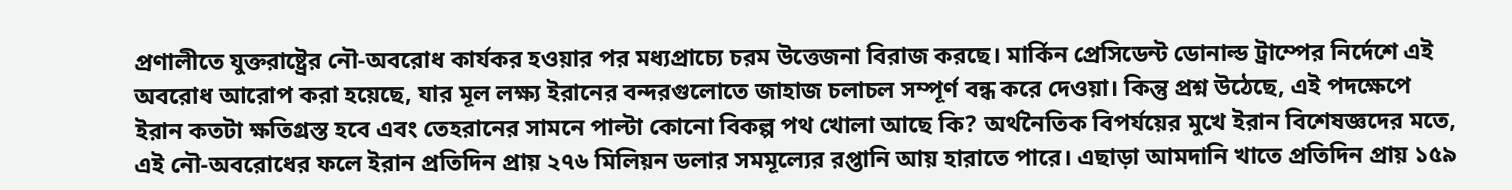প্রণালীতে যুক্তরাষ্ট্রের নৌ-অবরোধ কার্যকর হওয়ার পর মধ্যপ্রাচ্যে চরম উত্তেজনা বিরাজ করছে। মার্কিন প্রেসিডেন্ট ডোনাল্ড ট্রাম্পের নির্দেশে এই অবরোধ আরোপ করা হয়েছে, যার মূল লক্ষ্য ইরানের বন্দরগুলোতে জাহাজ চলাচল সম্পূর্ণ বন্ধ করে দেওয়া। কিন্তু প্রশ্ন উঠেছে, এই পদক্ষেপে ইরান কতটা ক্ষতিগ্রস্ত হবে এবং তেহরানের সামনে পাল্টা কোনো বিকল্প পথ খোলা আছে কি? অর্থনৈতিক বিপর্যয়ের মুখে ইরান বিশেষজ্ঞদের মতে, এই নৌ-অবরোধের ফলে ইরান প্রতিদিন প্রায় ২৭৬ মিলিয়ন ডলার সমমূল্যের রপ্তানি আয় হারাতে পারে। এছাড়া আমদানি খাতে প্রতিদিন প্রায় ১৫৯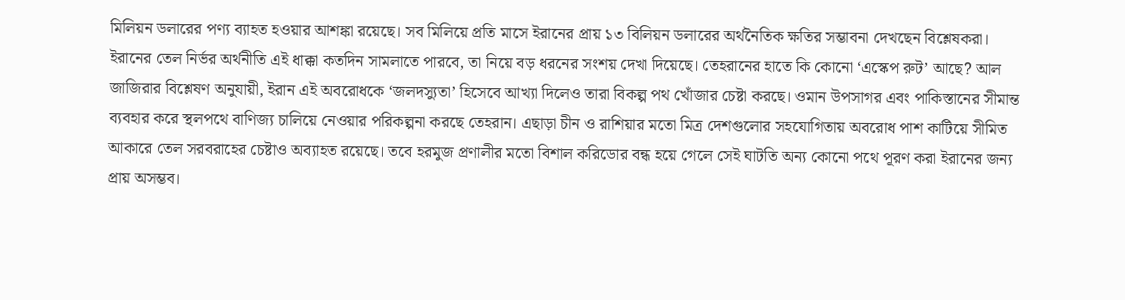মিলিয়ন ডলারের পণ্য ব্যাহত হওয়ার আশঙ্কা রয়েছে। সব মিলিয়ে প্রতি মাসে ইরানের প্রায় ১৩ বিলিয়ন ডলারের অর্থনৈতিক ক্ষতির সম্ভাবনা দেখছেন বিশ্লেষকরা। ইরানের তেল নির্ভর অর্থনীতি এই ধাক্কা কতদিন সামলাতে পারবে, তা নিয়ে বড় ধরনের সংশয় দেখা দিয়েছে। তেহরানের হাতে কি কোনো ‘এস্কেপ রুট’ আছে? আল জাজিরার বিশ্লেষণ অনুযায়ী, ইরান এই অবরোধকে ‘জলদস্যুতা’ হিসেবে আখ্যা দিলেও তারা বিকল্প পথ খোঁজার চেষ্টা করছে। ওমান উপসাগর এবং পাকিস্তানের সীমান্ত ব্যবহার করে স্থলপথে বাণিজ্য চালিয়ে নেওয়ার পরিকল্পনা করছে তেহরান। এছাড়া চীন ও রাশিয়ার মতো মিত্র দেশগুলোর সহযোগিতায় অবরোধ পাশ কাটিয়ে সীমিত আকারে তেল সরবরাহের চেষ্টাও অব্যাহত রয়েছে। তবে হরমুজ প্রণালীর মতো বিশাল করিডোর বন্ধ হয়ে গেলে সেই ঘাটতি অন্য কোনো পথে পূরণ করা ইরানের জন্য প্রায় অসম্ভব।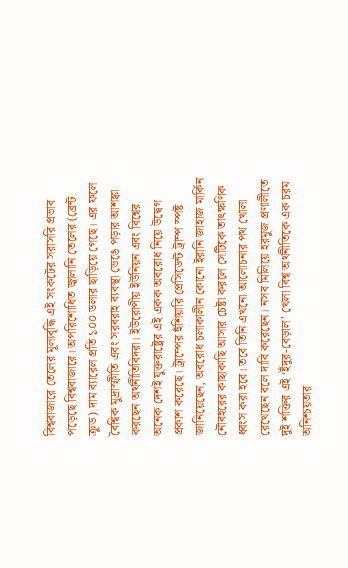বিশ্ববাজারে তেলের মূল্যবৃদ্ধি এই সংকটের সরাসরি প্রভাব পড়েছে বিশ্ববাজারে। অপরিশোধিত জ্বালানি তেলের (ব্রেন্ট ক্রুড) দাম ব্যারেল প্রতি ১০০ ডলার ছাড়িয়ে গেছে। এর ফলে বৈশ্বিক মুদ্রাস্ফীতি এবং সরবরাহ ব্যবস্থা ভেঙে পড়ার আশঙ্কা করছেন অর্থনীতিবিদরা। ইউরোপীয় ইউনিয়ন এবং বিশ্বের অনেক দেশই যুক্তরাষ্ট্রের এই একক অবরোধ নিয়ে উদ্বেগ প্রকাশ করেছে। ট্রাম্পের হুঁশিয়ারি প্রেসিডেন্ট ট্রাম্প স্পষ্ট জানিয়েছেন, অবরোধ চলাকালীন কোনো ইরানি জাহাজ মার্কিন নৌবহরের কাছাকাছি আসার চেষ্টা করলে সেটিকে তাৎক্ষণিক ধ্বংস করা হবে। তবে তিনি এখনো আলোচনার পথ খোলা রেখেছেন বলে দাবি করেছেন। নসব মিলিয়ে হরমুজ প্রণালীতে দুই শক্তির এই ‘ইঁদুর-বেড়াল’ খেলা বিশ্ব অর্থনীতিকে এক চরম অনিশ্চয়তার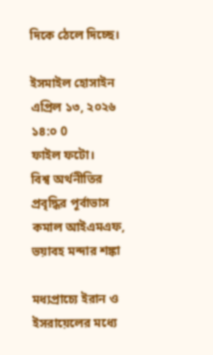দিকে ঠেলে দিচ্ছে।

ইসমাইল হোসাইন এপ্রিল ১৩, ২০২৬ ১৪:০ 0
ফাইল ফটো।
বিশ্ব অর্থনীতির প্রবৃদ্ধির পূর্বাভাস কমাল আইএমএফ, ভয়াবহ মন্দার শঙ্কা

মধ্যপ্রাচ্যে ইরান ও ইসরায়েলের মধ্যে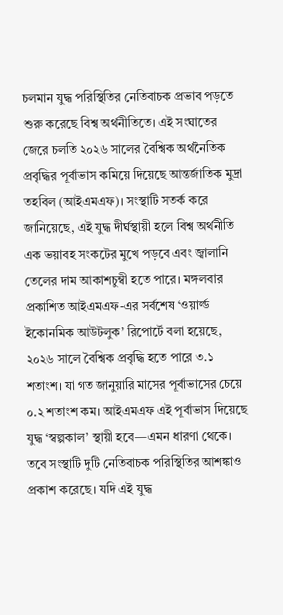চলমান যুদ্ধ পরিস্থিতির নেতিবাচক প্রভাব পড়তে শুরু করেছে বিশ্ব অর্থনীতিতে। এই সংঘাতের জেরে চলতি ২০২৬ সালের বৈশ্বিক অর্থনৈতিক প্রবৃদ্ধির পূর্বাভাস কমিয়ে দিয়েছে আন্তর্জাতিক মুদ্রা তহবিল (আইএমএফ)। সংস্থাটি সতর্ক করে জানিয়েছে, এই যুদ্ধ দীর্ঘস্থায়ী হলে বিশ্ব অর্থনীতি এক ভয়াবহ সংকটের মুখে পড়বে এবং জ্বালানি তেলের দাম আকাশচুম্বী হতে পারে। মঙ্গলবার প্রকাশিত আইএমএফ-এর সর্বশেষ ‘ওয়ার্ল্ড ইকোনমিক আউটলুক’ রিপোর্টে বলা হয়েছে, ২০২৬ সালে বৈশ্বিক প্রবৃদ্ধি হতে পারে ৩.১ শতাংশ। যা গত জানুয়ারি মাসের পূর্বাভাসের চেয়ে ০.২ শতাংশ কম। আইএমএফ এই পূর্বাভাস দিয়েছে যুদ্ধ ‘স্বল্পকাল’ স্থায়ী হবে—এমন ধারণা থেকে। তবে সংস্থাটি দুটি নেতিবাচক পরিস্থিতির আশঙ্কাও প্রকাশ করেছে। যদি এই যুদ্ধ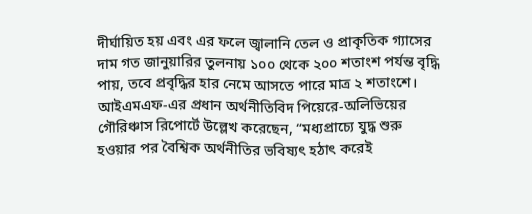দীর্ঘায়িত হয় এবং এর ফলে জ্বালানি তেল ও প্রাকৃতিক গ্যাসের দাম গত জানুয়ারির তুলনায় ১০০ থেকে ২০০ শতাংশ পর্যন্ত বৃদ্ধি পায়, তবে প্রবৃদ্ধির হার নেমে আসতে পারে মাত্র ২ শতাংশে। আইএমএফ-এর প্রধান অর্থনীতিবিদ পিয়েরে-অলিভিয়ের গৌরিঞ্চাস রিপোর্টে উল্লেখ করেছেন, “মধ্যপ্রাচ্যে যুদ্ধ শুরু হওয়ার পর বৈশ্বিক অর্থনীতির ভবিষ্যৎ হঠাৎ করেই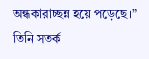অন্ধকারাচ্ছন্ন হয়ে পড়েছে।” তিনি সতর্ক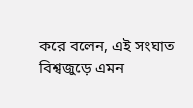করে বলেন, এই সংঘাত বিশ্বজুড়ে এমন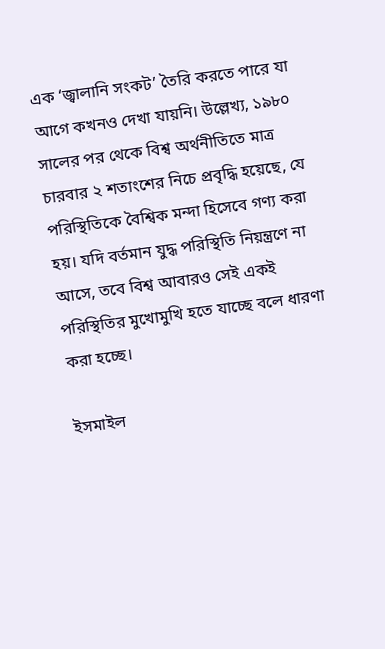এক ‘জ্বালানি সংকট’ তৈরি করতে পারে যা আগে কখনও দেখা যায়নি। উল্লেখ্য, ১৯৮০ সালের পর থেকে বিশ্ব অর্থনীতিতে মাত্র চারবার ২ শতাংশের নিচে প্রবৃদ্ধি হয়েছে, যে পরিস্থিতিকে বৈশ্বিক মন্দা হিসেবে গণ্য করা হয়। যদি বর্তমান যুদ্ধ পরিস্থিতি নিয়ন্ত্রণে না আসে, তবে বিশ্ব আবারও সেই একই পরিস্থিতির মুখোমুখি হতে যাচ্ছে বলে ধারণা করা হচ্ছে।

ইসমাইল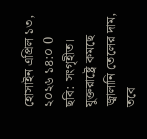হোসাইন এপ্রিল ১৩, ২০২৬ ১৪:০ 0
ছবি: সংগৃহীত।
যুক্তরাষ্ট্রে কমছে জ্বালানি তেলের দাম, তবে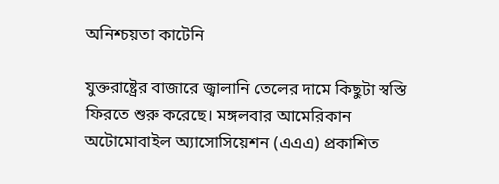অনিশ্চয়তা কাটেনি

যুক্তরাষ্ট্রের বাজারে জ্বালানি তেলের দামে কিছুটা স্বস্তি ফিরতে শুরু করেছে। মঙ্গলবার আমেরিকান অটোমোবাইল অ্যাসোসিয়েশন (এএএ) প্রকাশিত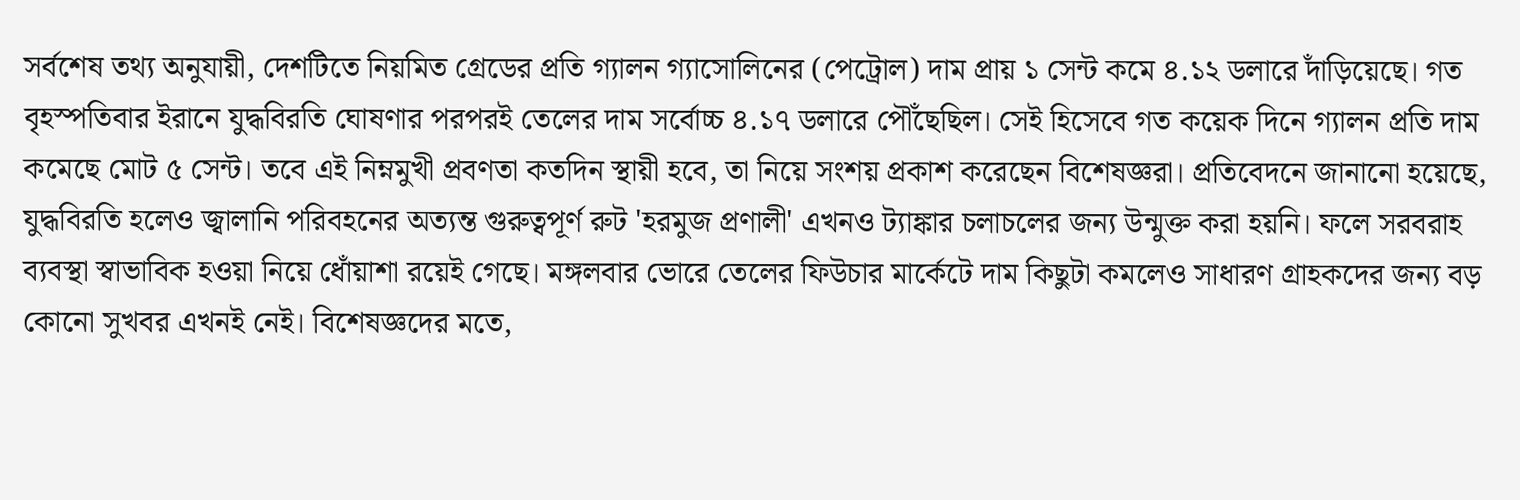সর্বশেষ তথ্য অনুযায়ী, দেশটিতে নিয়মিত গ্রেডের প্রতি গ্যালন গ্যাসোলিনের (পেট্রোল) দাম প্রায় ১ সেন্ট কমে ৪.১২ ডলারে দাঁড়িয়েছে। গত বৃহস্পতিবার ইরানে যুদ্ধবিরতি ঘোষণার পরপরই তেলের দাম সর্বোচ্চ ৪.১৭ ডলারে পৌঁছেছিল। সেই হিসেবে গত কয়েক দিনে গ্যালন প্রতি দাম কমেছে মোট ৫ সেন্ট। তবে এই নিম্নমুখী প্রবণতা কতদিন স্থায়ী হবে, তা নিয়ে সংশয় প্রকাশ করেছেন বিশেষজ্ঞরা। প্রতিবেদনে জানানো হয়েছে, যুদ্ধবিরতি হলেও জ্বালানি পরিবহনের অত্যন্ত গুরুত্বপূর্ণ রুট 'হরমুজ প্রণালী' এখনও ট্যাঙ্কার চলাচলের জন্য উন্মুক্ত করা হয়নি। ফলে সরবরাহ ব্যবস্থা স্বাভাবিক হওয়া নিয়ে ধোঁয়াশা রয়েই গেছে। মঙ্গলবার ভোরে তেলের ফিউচার মার্কেটে দাম কিছুটা কমলেও সাধারণ গ্রাহকদের জন্য বড় কোনো সুখবর এখনই নেই। বিশেষজ্ঞদের মতে,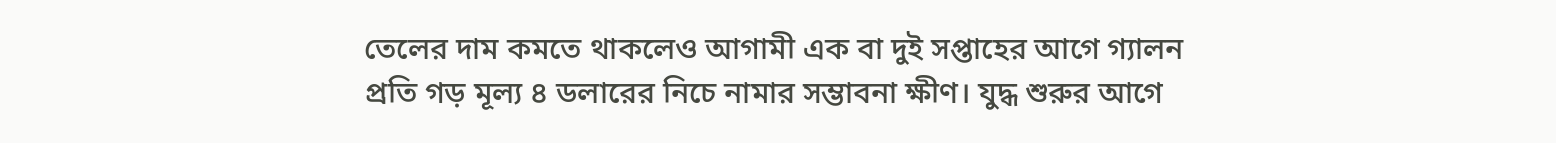তেলের দাম কমতে থাকলেও আগামী এক বা দুই সপ্তাহের আগে গ্যালন প্রতি গড় মূল্য ৪ ডলারের নিচে নামার সম্ভাবনা ক্ষীণ। যুদ্ধ শুরুর আগে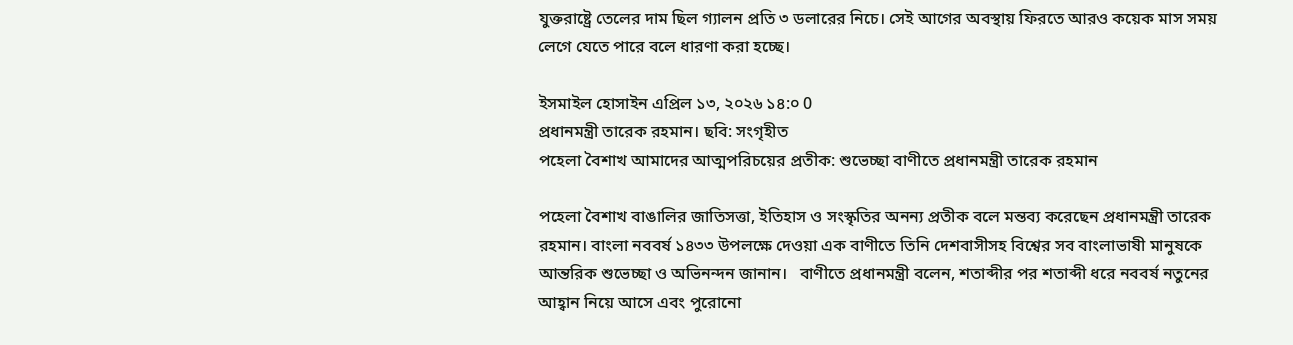যুক্তরাষ্ট্রে তেলের দাম ছিল গ্যালন প্রতি ৩ ডলারের নিচে। সেই আগের অবস্থায় ফিরতে আরও কয়েক মাস সময় লেগে যেতে পারে বলে ধারণা করা হচ্ছে।

ইসমাইল হোসাইন এপ্রিল ১৩, ২০২৬ ১৪:০ 0
প্রধানমন্ত্রী তারেক রহমান। ছবি: সংগৃহীত
পহেলা বৈশাখ আমাদের আত্মপরিচয়ের প্রতীক: শুভেচ্ছা বাণীতে প্রধানমন্ত্রী তারেক রহমান

পহেলা বৈশাখ বাঙালির জাতিসত্তা, ইতিহাস ও সংস্কৃতির অনন্য প্রতীক বলে মন্তব্য করেছেন প্রধানমন্ত্রী তারেক রহমান। বাংলা নববর্ষ ১৪৩৩ উপলক্ষে দেওয়া এক বাণীতে তিনি দেশবাসীসহ বিশ্বের সব বাংলাভাষী মানুষকে আন্তরিক শুভেচ্ছা ও অভিনন্দন জানান।   বাণীতে প্রধানমন্ত্রী বলেন, শতাব্দীর পর শতাব্দী ধরে নববর্ষ নতুনের আহ্বান নিয়ে আসে এবং পুরোনো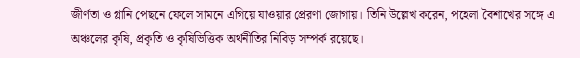জীর্ণতা ও গ্লানি পেছনে ফেলে সামনে এগিয়ে যাওয়ার প্রেরণা জোগায়। তিনি উল্লেখ করেন, পহেলা বৈশাখের সঙ্গে এ অঞ্চলের কৃষি, প্রকৃতি ও কৃষিভিত্তিক অর্থনীতির নিবিড় সম্পর্ক রয়েছে।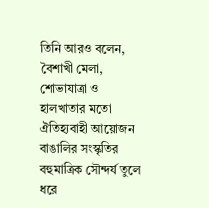তিনি আরও বলেন, বৈশাখী মেলা, শোভাযাত্রা ও হালখাতার মতো ঐতিহ্যবাহী আয়োজন বাঙালির সংস্কৃতির বহুমাত্রিক সৌন্দর্য তুলে ধরে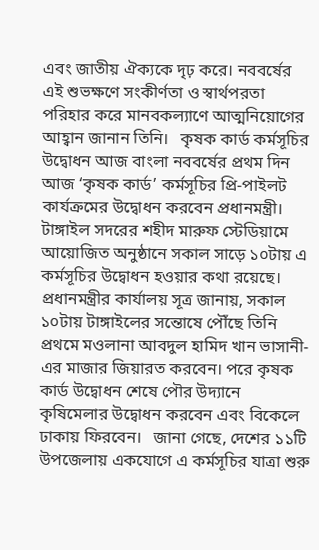এবং জাতীয় ঐক্যকে দৃঢ় করে। নববর্ষের এই শুভক্ষণে সংকীর্ণতা ও স্বার্থপরতা পরিহার করে মানবকল্যাণে আত্মনিয়োগের আহ্বান জানান তিনি।   কৃষক কার্ড কর্মসূচির উদ্বোধন আজ বাংলা নববর্ষের প্রথম দিন আজ ‘কৃষক কার্ড’ কর্মসূচির প্রি-পাইলট কার্যক্রমের উদ্বোধন করবেন প্রধানমন্ত্রী। টাঙ্গাইল সদরের শহীদ মারুফ স্টেডিয়ামে আয়োজিত অনুষ্ঠানে সকাল সাড়ে ১০টায় এ কর্মসূচির উদ্বোধন হওয়ার কথা রয়েছে।   প্রধানমন্ত্রীর কার্যালয় সূত্র জানায়, সকাল ১০টায় টাঙ্গাইলের সন্তোষে পৌঁছে তিনি প্রথমে মওলানা আবদুল হামিদ খান ভাসানী-এর মাজার জিয়ারত করবেন। পরে কৃষক কার্ড উদ্বোধন শেষে পৌর উদ্যানে কৃষিমেলার উদ্বোধন করবেন এবং বিকেলে ঢাকায় ফিরবেন।   জানা গেছে, দেশের ১১টি উপজেলায় একযোগে এ কর্মসূচির যাত্রা শুরু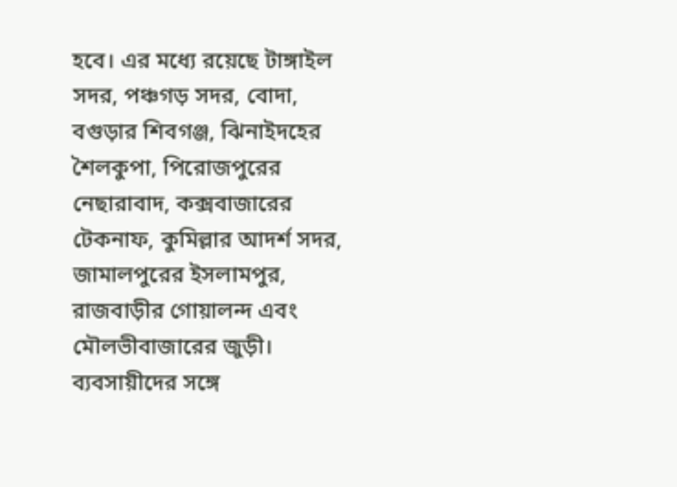হবে। এর মধ্যে রয়েছে টাঙ্গাইল সদর, পঞ্চগড় সদর, বোদা, বগুড়ার শিবগঞ্জ, ঝিনাইদহের শৈলকুপা, পিরোজপুরের নেছারাবাদ, কক্সবাজারের টেকনাফ, কুমিল্লার আদর্শ সদর, জামালপুরের ইসলামপুর, রাজবাড়ীর গোয়ালন্দ এবং মৌলভীবাজারের জুড়ী।   ব্যবসায়ীদের সঙ্গে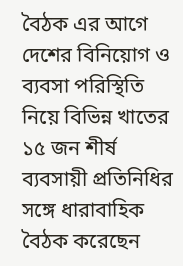বৈঠক এর আগে দেশের বিনিয়োগ ও ব্যবসা পরিস্থিতি নিয়ে বিভিন্ন খাতের ১৫ জন শীর্ষ ব্যবসায়ী প্রতিনিধির সঙ্গে ধারাবাহিক বৈঠক করেছেন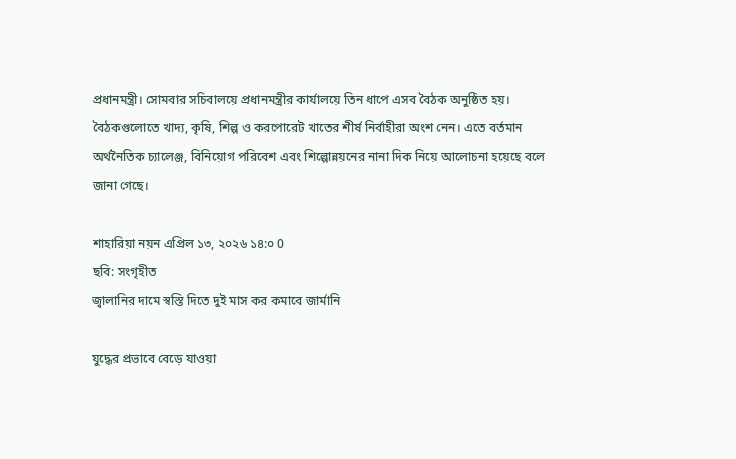প্রধানমন্ত্রী। সোমবার সচিবালয়ে প্রধানমন্ত্রীর কার্যালয়ে তিন ধাপে এসব বৈঠক অনুষ্ঠিত হয়।   বৈঠকগুলোতে খাদ্য, কৃষি, শিল্প ও করপোরেট খাতের শীর্ষ নির্বাহীরা অংশ নেন। এতে বর্তমান অর্থনৈতিক চ্যালেঞ্জ, বিনিয়োগ পরিবেশ এবং শিল্পোন্নয়নের নানা দিক নিয়ে আলোচনা হয়েছে বলে জানা গেছে।

শাহারিয়া নয়ন এপ্রিল ১৩, ২০২৬ ১৪:০ 0
ছবি: সংগৃহীত
জ্বালানির দামে স্বস্তি দিতে দুই মাস কর কমাবে জার্মানি

যুদ্ধের প্রভাবে বেড়ে যাওয়া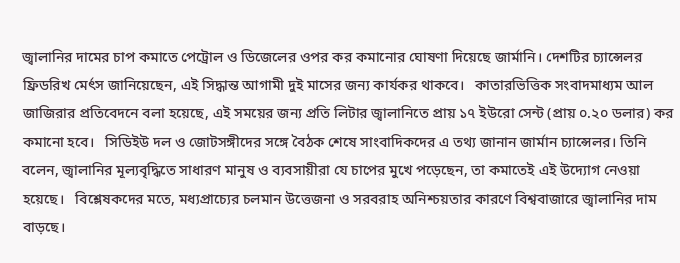জ্বালানির দামের চাপ কমাতে পেট্রোল ও ডিজেলের ওপর কর কমানোর ঘোষণা দিয়েছে জার্মানি। দেশটির চ্যান্সেলর ফ্রিডরিখ মের্ৎস জানিয়েছেন, এই সিদ্ধান্ত আগামী দুই মাসের জন্য কার্যকর থাকবে।   কাতারভিত্তিক সংবাদমাধ্যম আল জাজিরার প্রতিবেদনে বলা হয়েছে, এই সময়ের জন্য প্রতি লিটার জ্বালানিতে প্রায় ১৭ ইউরো সেন্ট (প্রায় ০.২০ ডলার) কর কমানো হবে।   সিডিইউ দল ও জোটসঙ্গীদের সঙ্গে বৈঠক শেষে সাংবাদিকদের এ তথ্য জানান জার্মান চ্যান্সেলর। তিনি বলেন, জ্বালানির মূল্যবৃদ্ধিতে সাধারণ মানুষ ও ব্যবসায়ীরা যে চাপের মুখে পড়েছেন, তা কমাতেই এই উদ্যোগ নেওয়া হয়েছে।   বিশ্লেষকদের মতে, মধ্যপ্রাচ্যের চলমান উত্তেজনা ও সরবরাহ অনিশ্চয়তার কারণে বিশ্ববাজারে জ্বালানির দাম বাড়ছে।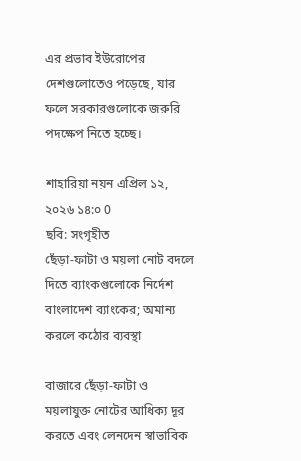এর প্রভাব ইউরোপের দেশগুলোতেও পড়েছে, যার ফলে সরকারগুলোকে জরুরি পদক্ষেপ নিতে হচ্ছে।

শাহারিয়া নয়ন এপ্রিল ১২, ২০২৬ ১৪:০ 0
ছবি: সংগৃহীত
ছেঁড়া-ফাটা ও ময়লা নোট বদলে দিতে ব্যাংকগুলোকে নির্দেশ বাংলাদেশ ব্যাংকের; অমান্য করলে কঠোর ব্যবস্থা

বাজারে ছেঁড়া-ফাটা ও ময়লাযুক্ত নোটের আধিক্য দূর করতে এবং লেনদেন স্বাভাবিক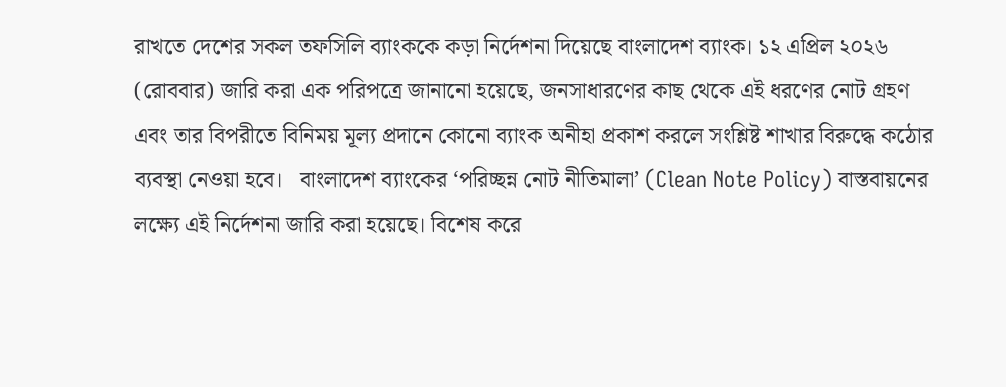রাখতে দেশের সকল তফসিলি ব্যাংককে কড়া নির্দেশনা দিয়েছে বাংলাদেশ ব্যাংক। ১২ এপ্রিল ২০২৬ (রোববার) জারি করা এক পরিপত্রে জানানো হয়েছে, জনসাধারণের কাছ থেকে এই ধরণের নোট গ্রহণ এবং তার বিপরীতে বিনিময় মূল্য প্রদানে কোনো ব্যাংক অনীহা প্রকাশ করলে সংশ্লিষ্ট শাখার বিরুদ্ধে কঠোর ব্যবস্থা নেওয়া হবে।   বাংলাদেশ ব্যাংকের ‘পরিচ্ছন্ন নোট নীতিমালা’ (Clean Note Policy) বাস্তবায়নের লক্ষ্যে এই নির্দেশনা জারি করা হয়েছে। বিশেষ করে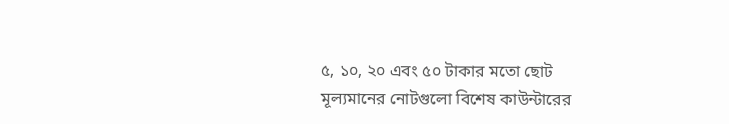৫, ১০, ২০ এবং ৫০ টাকার মতো ছোট মূল্যমানের নোটগুলো বিশেষ কাউন্টারের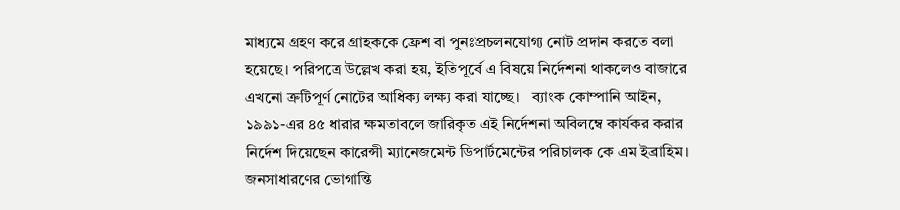মাধ্যমে গ্রহণ করে গ্রাহককে ফ্রেশ বা পুনঃপ্রচলনযোগ্য নোট প্রদান করতে বলা হয়েছে। পরিপত্রে উল্লেখ করা হয়, ইতিপূর্বে এ বিষয়ে নির্দেশনা থাকলেও বাজারে এখনো ত্রুটিপূর্ণ নোটের আধিক্য লক্ষ্য করা যাচ্ছে।   ব্যাংক কোম্পানি আইন, ১৯৯১-এর ৪৫ ধারার ক্ষমতাবলে জারিকৃত এই নির্দেশনা অবিলম্বে কার্যকর করার নির্দেশ দিয়েছেন কারেন্সী ম্যানেজমেন্ট ডিপার্টমেন্টের পরিচালক কে এম ইব্রাহিম। জনসাধারণের ভোগান্তি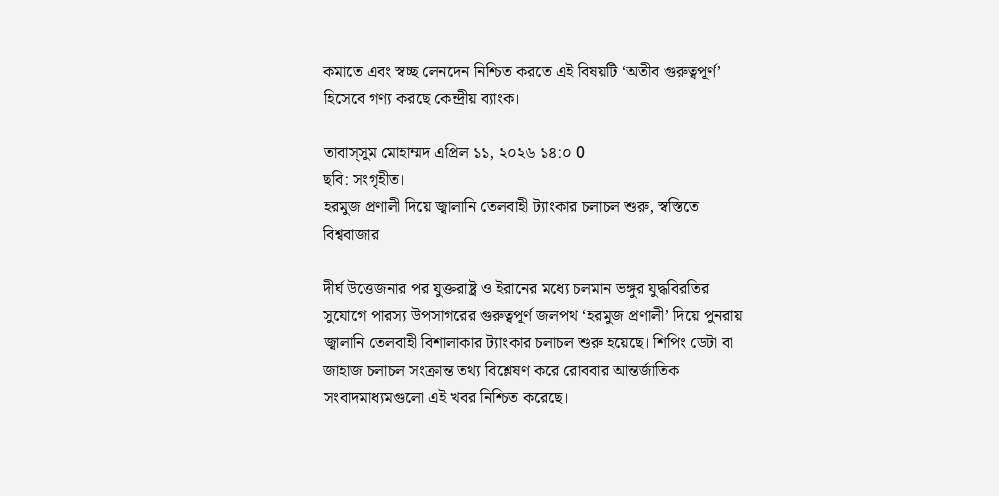কমাতে এবং স্বচ্ছ লেনদেন নিশ্চিত করতে এই বিষয়টি ‘অতীব গুরুত্বপূর্ণ’ হিসেবে গণ্য করছে কেন্দ্রীয় ব্যাংক।

তাবাস্সুম মোহাম্মদ এপ্রিল ১১, ২০২৬ ১৪:০ 0
ছবি: সংগৃহীত।
হরমুজ প্রণালী দিয়ে জ্বালানি তেলবাহী ট্যাংকার চলাচল শুরু, স্বস্তিতে বিশ্ববাজার

দীর্ঘ উত্তেজনার পর যুক্তরাষ্ট্র ও ইরানের মধ্যে চলমান ভঙ্গুর যুদ্ধবিরতির সুযোগে পারস্য উপসাগরের গুরুত্বপূর্ণ জলপথ ‘হরমুজ প্রণালী’ দিয়ে পুনরায় জ্বালানি তেলবাহী বিশালাকার ট্যাংকার চলাচল শুরু হয়েছে। শিপিং ডেটা বা জাহাজ চলাচল সংক্রান্ত তথ্য বিশ্লেষণ করে রোববার আন্তর্জাতিক সংবাদমাধ্যমগুলো এই খবর নিশ্চিত করেছে।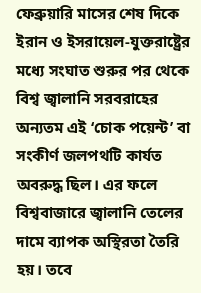ফেব্রুয়ারি মাসের শেষ দিকে ইরান ও ইসরায়েল-যুক্তরাষ্ট্রের মধ্যে সংঘাত শুরুর পর থেকে বিশ্ব জ্বালানি সরবরাহের অন্যতম এই ‘চোক পয়েন্ট’ বা সংকীর্ণ জলপথটি কার্যত অবরুদ্ধ ছিল। এর ফলে বিশ্ববাজারে জ্বালানি তেলের দামে ব্যাপক অস্থিরতা তৈরি হয়। তবে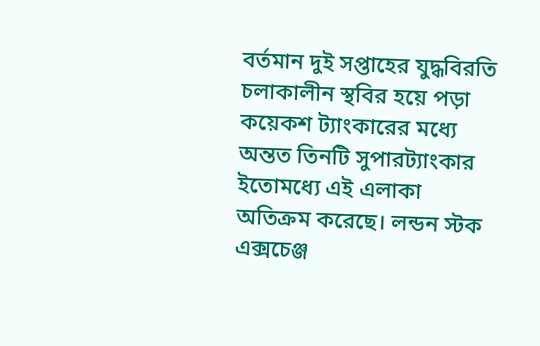বর্তমান দুই সপ্তাহের যুদ্ধবিরতি চলাকালীন স্থবির হয়ে পড়া কয়েকশ ট্যাংকারের মধ্যে অন্তত তিনটি সুপারট্যাংকার ইতোমধ্যে এই এলাকা অতিক্রম করেছে। লন্ডন স্টক এক্সচেঞ্জ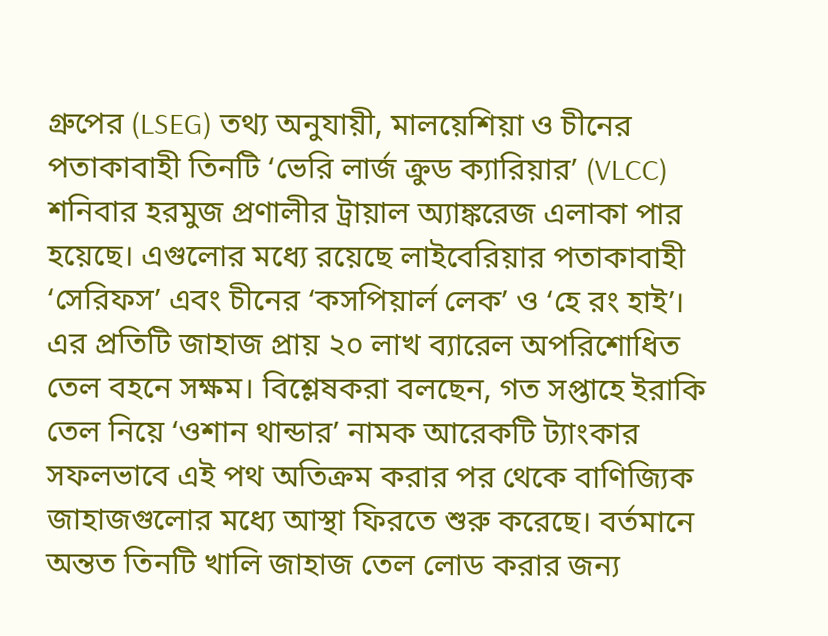গ্রুপের (LSEG) তথ্য অনুযায়ী, মালয়েশিয়া ও চীনের পতাকাবাহী তিনটি ‘ভেরি লার্জ ক্রুড ক্যারিয়ার’ (VLCC) শনিবার হরমুজ প্রণালীর ট্রায়াল অ্যাঙ্করেজ এলাকা পার হয়েছে। এগুলোর মধ্যে রয়েছে লাইবেরিয়ার পতাকাবাহী ‘সেরিফস’ এবং চীনের ‘কসপিয়ার্ল লেক’ ও ‘হে রং হাই’। এর প্রতিটি জাহাজ প্রায় ২০ লাখ ব্যারেল অপরিশোধিত তেল বহনে সক্ষম। বিশ্লেষকরা বলছেন, গত সপ্তাহে ইরাকি তেল নিয়ে ‘ওশান থান্ডার’ নামক আরেকটি ট্যাংকার সফলভাবে এই পথ অতিক্রম করার পর থেকে বাণিজ্যিক জাহাজগুলোর মধ্যে আস্থা ফিরতে শুরু করেছে। বর্তমানে অন্তত তিনটি খালি জাহাজ তেল লোড করার জন্য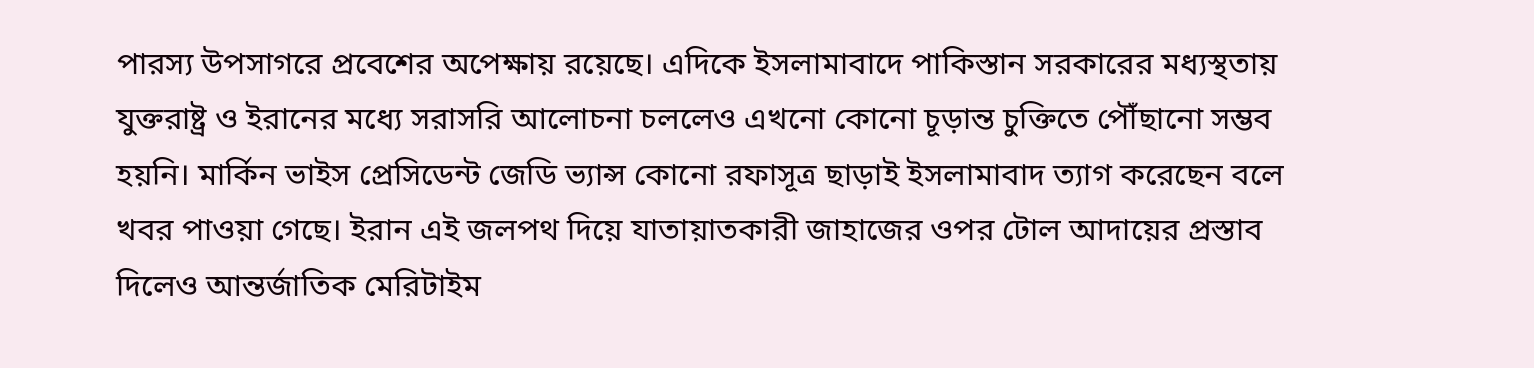পারস্য উপসাগরে প্রবেশের অপেক্ষায় রয়েছে। এদিকে ইসলামাবাদে পাকিস্তান সরকারের মধ্যস্থতায় যুক্তরাষ্ট্র ও ইরানের মধ্যে সরাসরি আলোচনা চললেও এখনো কোনো চূড়ান্ত চুক্তিতে পৌঁছানো সম্ভব হয়নি। মার্কিন ভাইস প্রেসিডেন্ট জেডি ভ্যান্স কোনো রফাসূত্র ছাড়াই ইসলামাবাদ ত্যাগ করেছেন বলে খবর পাওয়া গেছে। ইরান এই জলপথ দিয়ে যাতায়াতকারী জাহাজের ওপর টোল আদায়ের প্রস্তাব দিলেও আন্তর্জাতিক মেরিটাইম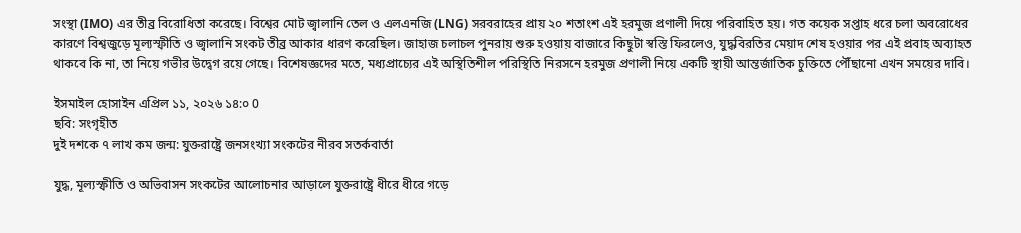সংস্থা (IMO) এর তীব্র বিরোধিতা করেছে। বিশ্বের মোট জ্বালানি তেল ও এলএনজি (LNG) সরবরাহের প্রায় ২০ শতাংশ এই হরমুজ প্রণালী দিয়ে পরিবাহিত হয়। গত কয়েক সপ্তাহ ধরে চলা অবরোধের কারণে বিশ্বজুড়ে মূল্যস্ফীতি ও জ্বালানি সংকট তীব্র আকার ধারণ করেছিল। জাহাজ চলাচল পুনরায় শুরু হওয়ায় বাজারে কিছুটা স্বস্তি ফিরলেও, যুদ্ধবিরতির মেয়াদ শেষ হওয়ার পর এই প্রবাহ অব্যাহত থাকবে কি না, তা নিয়ে গভীর উদ্বেগ রয়ে গেছে। বিশেষজ্ঞদের মতে, মধ্যপ্রাচ্যের এই অস্থিতিশীল পরিস্থিতি নিরসনে হরমুজ প্রণালী নিয়ে একটি স্থায়ী আন্তর্জাতিক চুক্তিতে পৌঁছানো এখন সময়ের দাবি।

ইসমাইল হোসাইন এপ্রিল ১১, ২০২৬ ১৪:০ 0
ছবি: সংগৃহীত
দুই দশকে ৭ লাখ কম জন্ম: যুক্তরাষ্ট্রে জনসংখ্যা সংকটের নীরব সতর্কবার্তা

যুদ্ধ, মূল্যস্ফীতি ও অভিবাসন সংকটের আলোচনার আড়ালে যুক্তরাষ্ট্রে ধীরে ধীরে গড়ে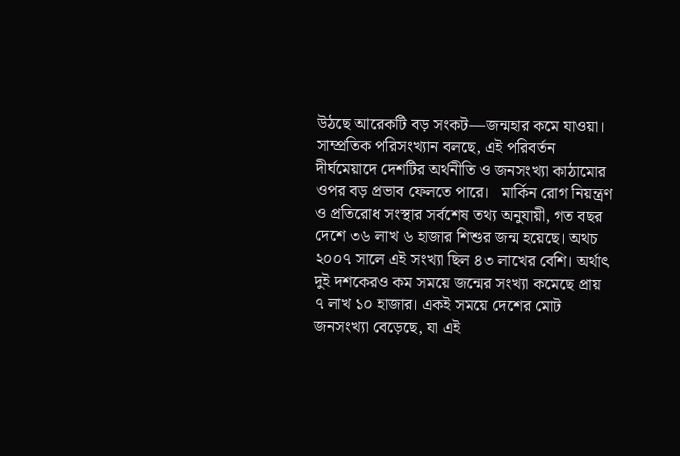উঠছে আরেকটি বড় সংকট—জন্মহার কমে যাওয়া। সাম্প্রতিক পরিসংখ্যান বলছে, এই পরিবর্তন দীর্ঘমেয়াদে দেশটির অর্থনীতি ও জনসংখ্যা কাঠামোর ওপর বড় প্রভাব ফেলতে পারে।   মার্কিন রোগ নিয়ন্ত্রণ ও প্রতিরোধ সংস্থার সর্বশেষ তথ্য অনুযায়ী, গত বছর দেশে ৩৬ লাখ ৬ হাজার শিশুর জন্ম হয়েছে। অথচ ২০০৭ সালে এই সংখ্যা ছিল ৪৩ লাখের বেশি। অর্থাৎ দুই দশকেরও কম সময়ে জন্মের সংখ্যা কমেছে প্রায় ৭ লাখ ১০ হাজার। একই সময়ে দেশের মোট জনসংখ্যা বেড়েছে, যা এই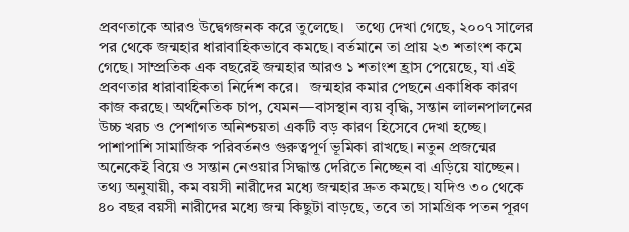প্রবণতাকে আরও উদ্বেগজনক করে তুলেছে।   তথ্যে দেখা গেছে, ২০০৭ সালের পর থেকে জন্মহার ধারাবাহিকভাবে কমছে। বর্তমানে তা প্রায় ২৩ শতাংশ কমে গেছে। সাম্প্রতিক এক বছরেই জন্মহার আরও ১ শতাংশ হ্রাস পেয়েছে, যা এই প্রবণতার ধারাবাহিকতা নির্দেশ করে।   জন্মহার কমার পেছনে একাধিক কারণ কাজ করছে। অর্থনৈতিক চাপ, যেমন—বাসস্থান ব্যয় বৃদ্ধি, সন্তান লালনপালনের উচ্চ খরচ ও পেশাগত অনিশ্চয়তা একটি বড় কারণ হিসেবে দেখা হচ্ছে। পাশাপাশি সামাজিক পরিবর্তনও গুরুত্বপূর্ণ ভূমিকা রাখছে। নতুন প্রজন্মের অনেকেই বিয়ে ও সন্তান নেওয়ার সিদ্ধান্ত দেরিতে নিচ্ছেন বা এড়িয়ে যাচ্ছেন।   তথ্য অনুযায়ী, কম বয়সী নারীদের মধ্যে জন্মহার দ্রুত কমছে। যদিও ৩০ থেকে ৪০ বছর বয়সী নারীদের মধ্যে জন্ম কিছুটা বাড়ছে, তবে তা সামগ্রিক পতন পূরণ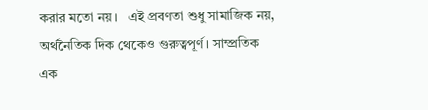করার মতো নয়।   এই প্রবণতা শুধু সামাজিক নয়, অর্থনৈতিক দিক থেকেও গুরুত্বপূর্ণ। সাম্প্রতিক এক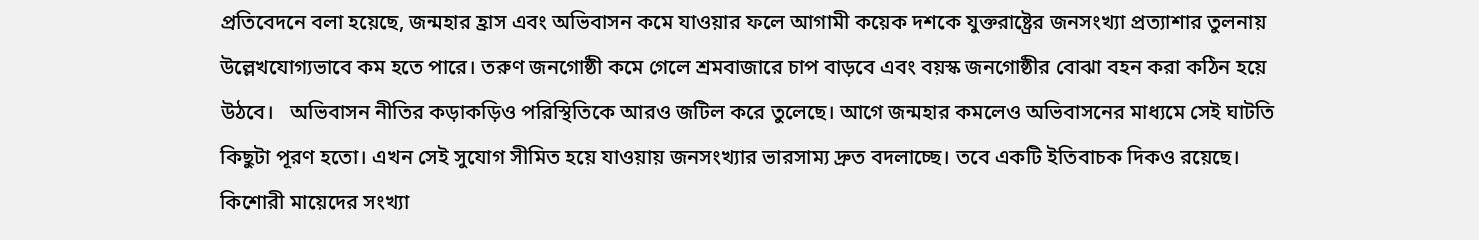প্রতিবেদনে বলা হয়েছে, জন্মহার হ্রাস এবং অভিবাসন কমে যাওয়ার ফলে আগামী কয়েক দশকে যুক্তরাষ্ট্রের জনসংখ্যা প্রত্যাশার তুলনায় উল্লেখযোগ্যভাবে কম হতে পারে। তরুণ জনগোষ্ঠী কমে গেলে শ্রমবাজারে চাপ বাড়বে এবং বয়স্ক জনগোষ্ঠীর বোঝা বহন করা কঠিন হয়ে উঠবে।   অভিবাসন নীতির কড়াকড়িও পরিস্থিতিকে আরও জটিল করে তুলেছে। আগে জন্মহার কমলেও অভিবাসনের মাধ্যমে সেই ঘাটতি কিছুটা পূরণ হতো। এখন সেই সুযোগ সীমিত হয়ে যাওয়ায় জনসংখ্যার ভারসাম্য দ্রুত বদলাচ্ছে। তবে একটি ইতিবাচক দিকও রয়েছে। কিশোরী মায়েদের সংখ্যা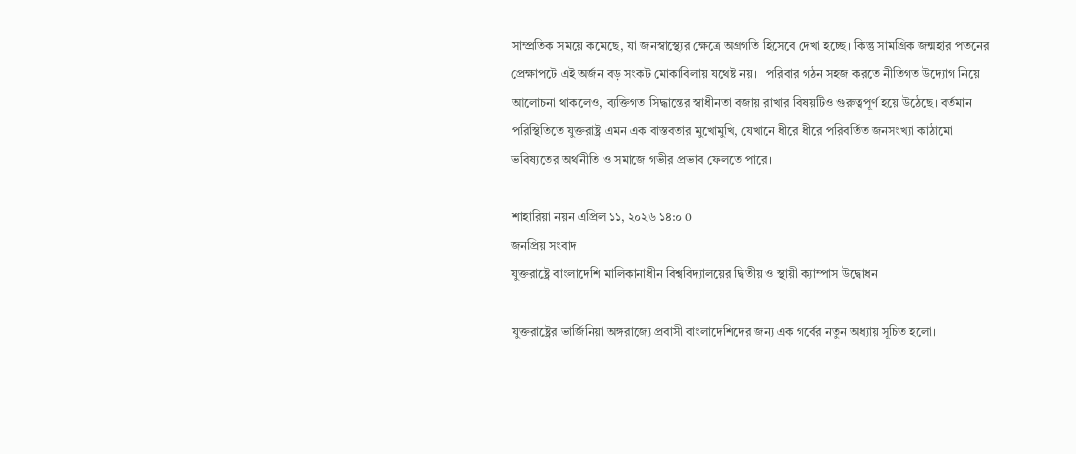সাম্প্রতিক সময়ে কমেছে, যা জনস্বাস্থ্যের ক্ষেত্রে অগ্রগতি হিসেবে দেখা হচ্ছে। কিন্তু সামগ্রিক জন্মহার পতনের প্রেক্ষাপটে এই অর্জন বড় সংকট মোকাবিলায় যথেষ্ট নয়।   পরিবার গঠন সহজ করতে নীতিগত উদ্যোগ নিয়ে আলোচনা থাকলেও, ব্যক্তিগত সিদ্ধান্তের স্বাধীনতা বজায় রাখার বিষয়টিও গুরুত্বপূর্ণ হয়ে উঠেছে। বর্তমান পরিস্থিতিতে যুক্তরাষ্ট্র এমন এক বাস্তবতার মুখোমুখি, যেখানে ধীরে ধীরে পরিবর্তিত জনসংখ্যা কাঠামো ভবিষ্যতের অর্থনীতি ও সমাজে গভীর প্রভাব ফেলতে পারে।

শাহারিয়া নয়ন এপ্রিল ১১, ২০২৬ ১৪:০ 0
জনপ্রিয় সংবাদ
যুক্তরাষ্ট্রে বাংলাদেশি মালিকানাধীন বিশ্ববিদ্যালয়ের দ্বিতীয় ও স্থায়ী ক্যাম্পাস উদ্বোধন

যুক্তরাষ্ট্রের ভার্জিনিয়া অঙ্গরাজ্যে প্রবাসী বাংলাদেশিদের জন্য এক গর্বের নতুন অধ্যায় সূচিত হলো।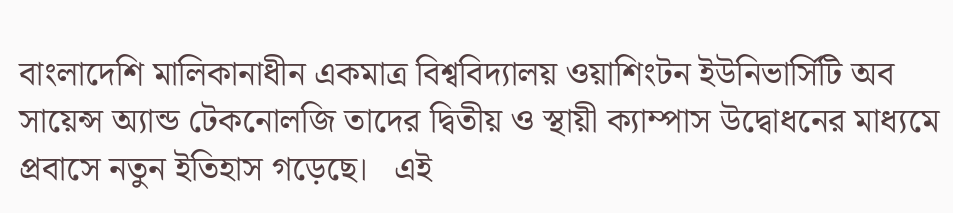বাংলাদেশি মালিকানাধীন একমাত্র বিশ্ববিদ্যালয় ওয়াশিংটন ইউনিভার্সিটি অব সায়েন্স অ্যান্ড টেকনোলজি তাদের দ্বিতীয় ও স্থায়ী ক্যাম্পাস উদ্বোধনের মাধ্যমে প্রবাসে নতুন ইতিহাস গড়েছে।   এই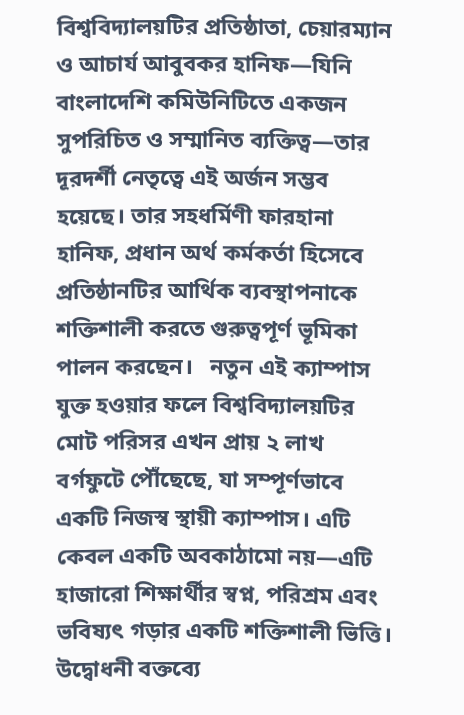বিশ্ববিদ্যালয়টির প্রতিষ্ঠাতা, চেয়ারম্যান ও আচার্য আবুবকর হানিফ—যিনি বাংলাদেশি কমিউনিটিতে একজন সুপরিচিত ও সম্মানিত ব্যক্তিত্ব—তার দূরদর্শী নেতৃত্বে এই অর্জন সম্ভব হয়েছে। তার সহধর্মিণী ফারহানা হানিফ, প্রধান অর্থ কর্মকর্তা হিসেবে প্রতিষ্ঠানটির আর্থিক ব্যবস্থাপনাকে শক্তিশালী করতে গুরুত্বপূর্ণ ভূমিকা পালন করছেন।   নতুন এই ক্যাম্পাস যুক্ত হওয়ার ফলে বিশ্ববিদ্যালয়টির মোট পরিসর এখন প্রায় ২ লাখ বর্গফুটে পৌঁছেছে, যা সম্পূর্ণভাবে একটি নিজস্ব স্থায়ী ক্যাম্পাস। এটি কেবল একটি অবকাঠামো নয়—এটি হাজারো শিক্ষার্থীর স্বপ্ন, পরিশ্রম এবং ভবিষ্যৎ গড়ার একটি শক্তিশালী ভিত্তি।   উদ্বোধনী বক্তব্যে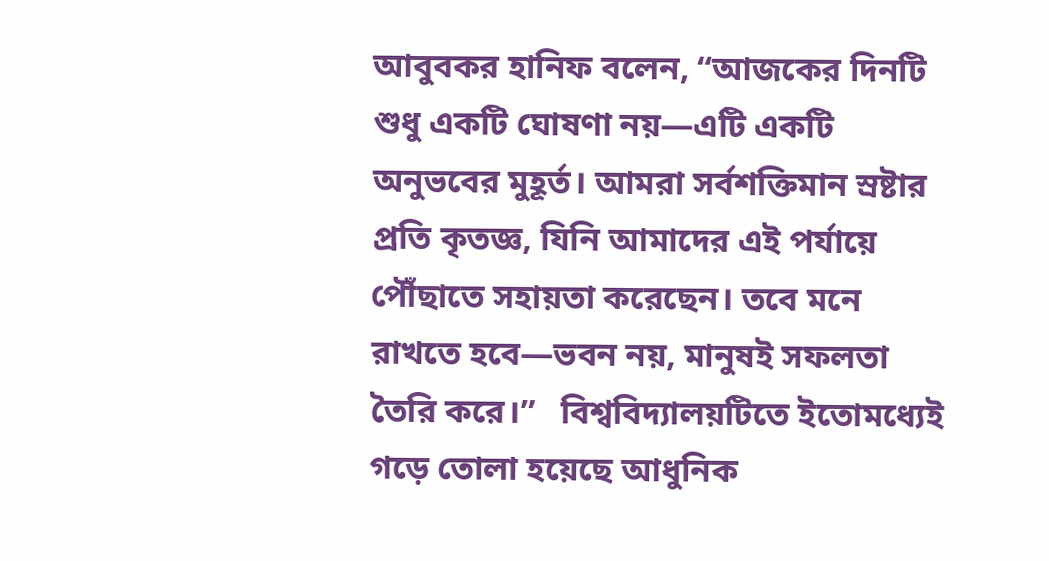আবুবকর হানিফ বলেন, “আজকের দিনটি শুধু একটি ঘোষণা নয়—এটি একটি অনুভবের মুহূর্ত। আমরা সর্বশক্তিমান স্রষ্টার প্রতি কৃতজ্ঞ, যিনি আমাদের এই পর্যায়ে পৌঁছাতে সহায়তা করেছেন। তবে মনে রাখতে হবে—ভবন নয়, মানুষই সফলতা তৈরি করে।”   বিশ্ববিদ্যালয়টিতে ইতোমধ্যেই গড়ে তোলা হয়েছে আধুনিক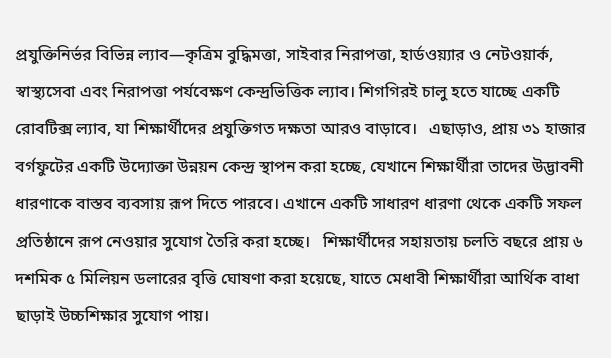প্রযুক্তিনির্ভর বিভিন্ন ল্যাব—কৃত্রিম বুদ্ধিমত্তা, সাইবার নিরাপত্তা, হার্ডওয়্যার ও নেটওয়ার্ক, স্বাস্থ্যসেবা এবং নিরাপত্তা পর্যবেক্ষণ কেন্দ্রভিত্তিক ল্যাব। শিগগিরই চালু হতে যাচ্ছে একটি রোবটিক্স ল্যাব, যা শিক্ষার্থীদের প্রযুক্তিগত দক্ষতা আরও বাড়াবে।   এছাড়াও, প্রায় ৩১ হাজার বর্গফুটের একটি উদ্যোক্তা উন্নয়ন কেন্দ্র স্থাপন করা হচ্ছে, যেখানে শিক্ষার্থীরা তাদের উদ্ভাবনী ধারণাকে বাস্তব ব্যবসায় রূপ দিতে পারবে। এখানে একটি সাধারণ ধারণা থেকে একটি সফল প্রতিষ্ঠানে রূপ নেওয়ার সুযোগ তৈরি করা হচ্ছে।   শিক্ষার্থীদের সহায়তায় চলতি বছরে প্রায় ৬ দশমিক ৫ মিলিয়ন ডলারের বৃত্তি ঘোষণা করা হয়েছে, যাতে মেধাবী শিক্ষার্থীরা আর্থিক বাধা ছাড়াই উচ্চশিক্ষার সুযোগ পায়।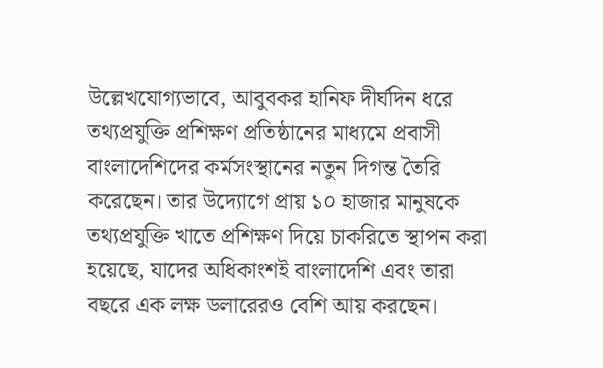উল্লেখযোগ্যভাবে, আবুবকর হানিফ দীর্ঘদিন ধরে তথ্যপ্রযুক্তি প্রশিক্ষণ প্রতিষ্ঠানের মাধ্যমে প্রবাসী বাংলাদেশিদের কর্মসংস্থানের নতুন দিগন্ত তৈরি করেছেন। তার উদ্যোগে প্রায় ১০ হাজার মানুষকে তথ্যপ্রযুক্তি খাতে প্রশিক্ষণ দিয়ে চাকরিতে স্থাপন করা হয়েছে, যাদের অধিকাংশই বাংলাদেশি এবং তারা বছরে এক লক্ষ ডলারেরও বেশি আয় করছেন।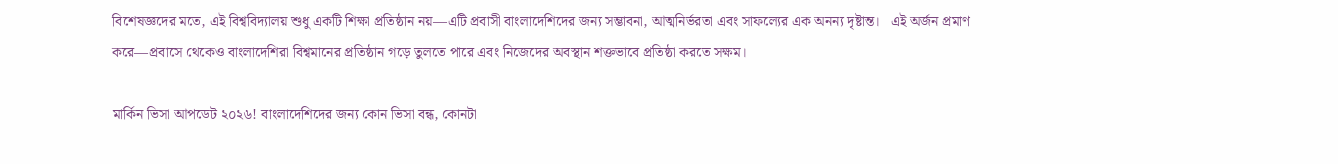বিশেষজ্ঞদের মতে, এই বিশ্ববিদ্যালয় শুধু একটি শিক্ষা প্রতিষ্ঠান নয়—এটি প্রবাসী বাংলাদেশিদের জন্য সম্ভাবনা, আত্মনির্ভরতা এবং সাফল্যের এক অনন্য দৃষ্টান্ত।   এই অর্জন প্রমাণ করে—প্রবাসে থেকেও বাংলাদেশিরা বিশ্বমানের প্রতিষ্ঠান গড়ে তুলতে পারে এবং নিজেদের অবস্থান শক্তভাবে প্রতিষ্ঠা করতে সক্ষম।

মার্কিন ভিসা আপডেট ২০২৬! বাংলাদেশিদের জন্য কোন ভিসা বন্ধ, কোনটা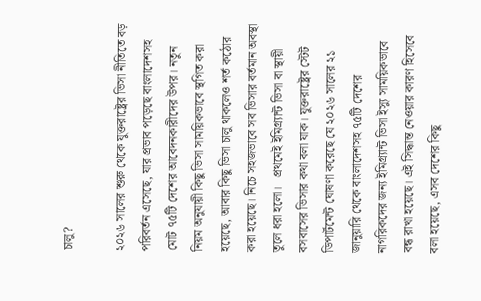চালু?

২০২৬ সালের শুরু থেকে যুক্তরাষ্ট্রের ভিসা নীতিতে বড় পরিবর্তন এসেছে, যার প্রভাব পড়েছে বাংলাদেশসহ মোট ৭৫টি দেশের আবেদনকারীদের উপর। নতুন নিয়ম অনুযায়ী কিছু ভিসা সাময়িকভাবে স্থগিত করা হয়েছে, আবার কিছু ভিসা চালু থাকলেও শর্ত কঠোর করা হয়েছে। নিচে সহজভাবে সব ভিসার বর্তমান অবস্থা তুলে ধরা হলো।   প্রথমেই ইমিগ্র্যান্ট ভিসা বা স্থায়ী বসবাসের ভিসার কথা বলা যাক। যুক্তরাষ্ট্রের স্টেট ডিপার্টমেন্ট ঘোষণা করেছে যে ২০২৬ সালের ২১ জানুয়ারি থেকে বাংলাদেশসহ ৭৫টি দেশের নাগরিকদের জন্য ইমিগ্র্যান্ট ভিসা ইস্যু সাময়িকভাবে বন্ধ রাখা হয়েছে। এই সিদ্ধান্ত নেওয়ার কারণ হিসেবে বলা হয়েছে, এসব দেশের কিছু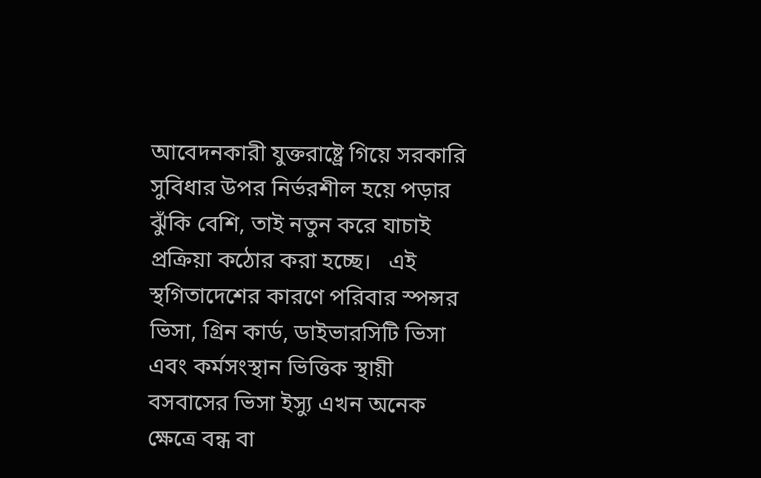আবেদনকারী যুক্তরাষ্ট্রে গিয়ে সরকারি সুবিধার উপর নির্ভরশীল হয়ে পড়ার ঝুঁকি বেশি, তাই নতুন করে যাচাই প্রক্রিয়া কঠোর করা হচ্ছে।   এই স্থগিতাদেশের কারণে পরিবার স্পন্সর ভিসা, গ্রিন কার্ড, ডাইভারসিটি ভিসা এবং কর্মসংস্থান ভিত্তিক স্থায়ী বসবাসের ভিসা ইস্যু এখন অনেক ক্ষেত্রে বন্ধ বা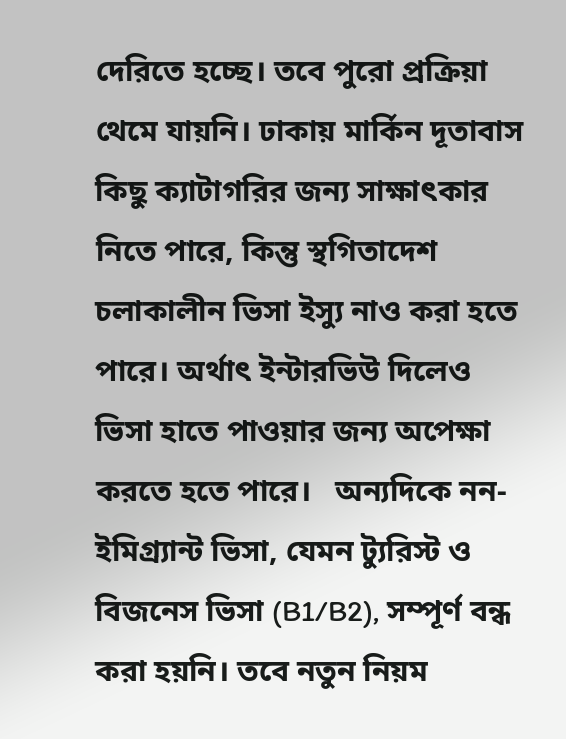দেরিতে হচ্ছে। তবে পুরো প্রক্রিয়া থেমে যায়নি। ঢাকায় মার্কিন দূতাবাস কিছু ক্যাটাগরির জন্য সাক্ষাৎকার নিতে পারে, কিন্তু স্থগিতাদেশ চলাকালীন ভিসা ইস্যু নাও করা হতে পারে। অর্থাৎ ইন্টারভিউ দিলেও ভিসা হাতে পাওয়ার জন্য অপেক্ষা করতে হতে পারে।   অন্যদিকে নন-ইমিগ্র্যান্ট ভিসা, যেমন ট্যুরিস্ট ও বিজনেস ভিসা (B1/B2), সম্পূর্ণ বন্ধ করা হয়নি। তবে নতুন নিয়ম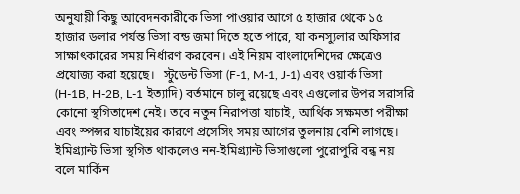অনুযায়ী কিছু আবেদনকারীকে ভিসা পাওয়ার আগে ৫ হাজার থেকে ১৫ হাজার ডলার পর্যন্ত ভিসা বন্ড জমা দিতে হতে পারে, যা কনস্যুলার অফিসার সাক্ষাৎকারের সময় নির্ধারণ করবেন। এই নিয়ম বাংলাদেশিদের ক্ষেত্রেও প্রযোজ্য করা হয়েছে।   স্টুডেন্ট ভিসা (F-1, M-1, J-1) এবং ওয়ার্ক ভিসা (H-1B, H-2B, L-1 ইত্যাদি) বর্তমানে চালু রয়েছে এবং এগুলোর উপর সরাসরি কোনো স্থগিতাদেশ নেই। তবে নতুন নিরাপত্তা যাচাই, আর্থিক সক্ষমতা পরীক্ষা এবং স্পন্সর যাচাইয়ের কারণে প্রসেসিং সময় আগের তুলনায় বেশি লাগছে। ইমিগ্র্যান্ট ভিসা স্থগিত থাকলেও নন-ইমিগ্র্যান্ট ভিসাগুলো পুরোপুরি বন্ধ নয় বলে মার্কিন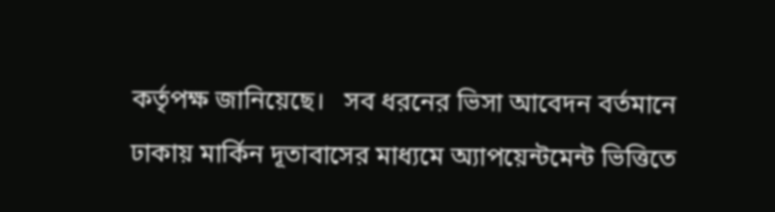কর্তৃপক্ষ জানিয়েছে।   সব ধরনের ভিসা আবেদন বর্তমানে ঢাকায় মার্কিন দূতাবাসের মাধ্যমে অ্যাপয়েন্টমেন্ট ভিত্তিতে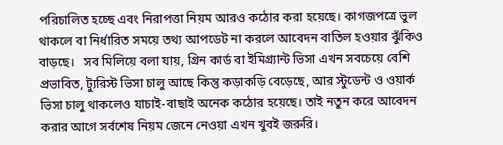পরিচালিত হচ্ছে এবং নিরাপত্তা নিয়ম আরও কঠোর করা হয়েছে। কাগজপত্রে ভুল থাকলে বা নির্ধারিত সময়ে তথ্য আপডেট না করলে আবেদন বাতিল হওয়ার ঝুঁকিও বাড়ছে।   সব মিলিয়ে বলা যায়, গ্রিন কার্ড বা ইমিগ্র্যান্ট ভিসা এখন সবচেয়ে বেশি প্রভাবিত, ট্যুরিস্ট ভিসা চালু আছে কিন্তু কড়াকড়ি বেড়েছে, আর স্টুডেন্ট ও ওয়ার্ক ভিসা চালু থাকলেও যাচাই-বাছাই অনেক কঠোর হয়েছে। তাই নতুন করে আবেদন করার আগে সর্বশেষ নিয়ম জেনে নেওয়া এখন খুবই জরুরি।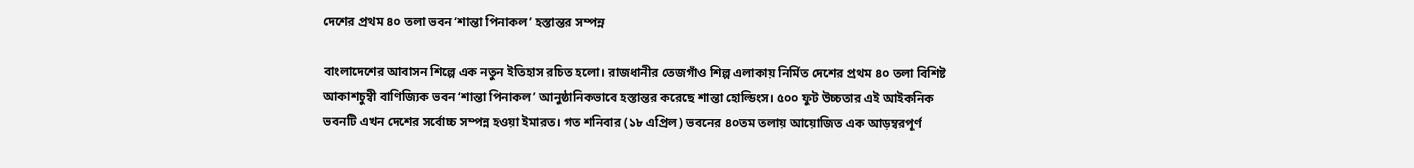দেশের প্রথম ৪০ তলা ভবন ‘শান্তা পিনাকল’ হস্তান্তর সম্পন্ন

বাংলাদেশের আবাসন শিল্পে এক নতুন ইতিহাস রচিত হলো। রাজধানীর তেজগাঁও শিল্প এলাকায় নির্মিত দেশের প্রথম ৪০ তলা বিশিষ্ট আকাশচুম্বী বাণিজ্যিক ভবন ‘শান্তা পিনাকল’ আনুষ্ঠানিকভাবে হস্তান্তর করেছে শান্তা হোল্ডিংস। ৫০০ ফুট উচ্চতার এই আইকনিক ভবনটি এখন দেশের সর্বোচ্চ সম্পন্ন হওয়া ইমারত। গত শনিবার (১৮ এপ্রিল) ভবনের ৪০তম তলায় আয়োজিত এক আড়ম্বরপূর্ণ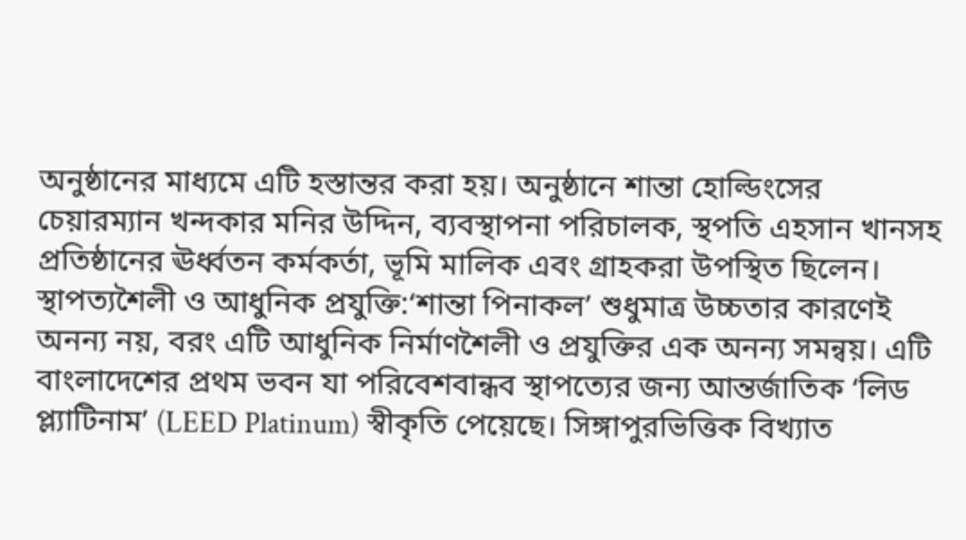অনুষ্ঠানের মাধ্যমে এটি হস্তান্তর করা হয়। অনুষ্ঠানে শান্তা হোল্ডিংসের চেয়ারম্যান খন্দকার মনির উদ্দিন, ব্যবস্থাপনা পরিচালক, স্থপতি এহসান খানসহ প্রতিষ্ঠানের ঊর্ধ্বতন কর্মকর্তা, ভূমি মালিক এবং গ্রাহকরা উপস্থিত ছিলেন। স্থাপত্যশৈলী ও আধুনিক প্রযুক্তি:‘শান্তা পিনাকল’ শুধুমাত্র উচ্চতার কারণেই অনন্য নয়, বরং এটি আধুনিক নির্মাণশৈলী ও প্রযুক্তির এক অনন্য সমন্বয়। এটি বাংলাদেশের প্রথম ভবন যা পরিবেশবান্ধব স্থাপত্যের জন্য আন্তর্জাতিক ‘লিড প্ল্যাটিনাম’ (LEED Platinum) স্বীকৃতি পেয়েছে। সিঙ্গাপুরভিত্তিক বিখ্যাত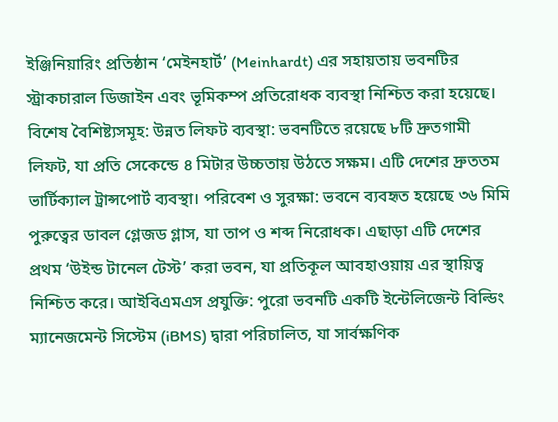ইঞ্জিনিয়ারিং প্রতিষ্ঠান ‘মেইনহার্ট’ (Meinhardt) এর সহায়তায় ভবনটির স্ট্রাকচারাল ডিজাইন এবং ভূমিকম্প প্রতিরোধক ব্যবস্থা নিশ্চিত করা হয়েছে। বিশেষ বৈশিষ্ট্যসমূহ: উন্নত লিফট ব্যবস্থা: ভবনটিতে রয়েছে ৮টি দ্রুতগামী লিফট, যা প্রতি সেকেন্ডে ৪ মিটার উচ্চতায় উঠতে সক্ষম। এটি দেশের দ্রুততম ভার্টিক্যাল ট্রান্সপোর্ট ব্যবস্থা। পরিবেশ ও সুরক্ষা: ভবনে ব্যবহৃত হয়েছে ৩৬ মিমি পুরুত্বের ডাবল গ্লেজড গ্লাস, যা তাপ ও শব্দ নিরোধক। এছাড়া এটি দেশের প্রথম ‘উইন্ড টানেল টেস্ট’ করা ভবন, যা প্রতিকূল আবহাওয়ায় এর স্থায়িত্ব নিশ্চিত করে। আইবিএমএস প্রযুক্তি: পুরো ভবনটি একটি ইন্টেলিজেন্ট বিল্ডিং ম্যানেজমেন্ট সিস্টেম (iBMS) দ্বারা পরিচালিত, যা সার্বক্ষণিক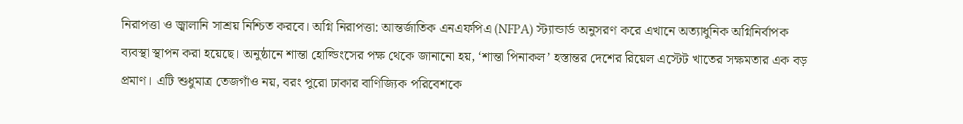নিরাপত্তা ও জ্বালানি সাশ্রয় নিশ্চিত করবে। অগ্নি নিরাপত্তা: আন্তর্জাতিক এনএফপিএ (NFPA) স্ট্যান্ডার্ড অনুসরণ করে এখানে অত্যাধুনিক অগ্নিনির্বাপক ব্যবস্থা স্থাপন করা হয়েছে। অনুষ্ঠানে শান্তা হোল্ডিংসের পক্ষ থেকে জানানো হয়, ‘শান্তা পিনাকল’ হস্তান্তর দেশের রিয়েল এস্টেট খাতের সক্ষমতার এক বড় প্রমাণ। এটি শুধুমাত্র তেজগাঁও নয়, বরং পুরো ঢাকার বাণিজ্যিক পরিবেশকে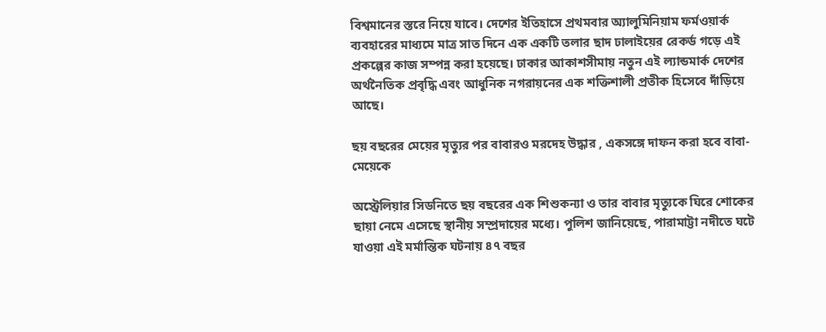বিশ্বমানের স্তরে নিয়ে যাবে। দেশের ইতিহাসে প্রথমবার অ্যালুমিনিয়াম ফর্মওয়ার্ক ব্যবহারের মাধ্যমে মাত্র সাত দিনে এক একটি তলার ছাদ ঢালাইয়ের রেকর্ড গড়ে এই প্রকল্পের কাজ সম্পন্ন করা হয়েছে। ঢাকার আকাশসীমায় নতুন এই ল্যান্ডমার্ক দেশের অর্থনৈতিক প্রবৃদ্ধি এবং আধুনিক নগরায়নের এক শক্তিশালী প্রতীক হিসেবে দাঁড়িয়ে আছে।

ছয় বছরের মেয়ের মৃত্যুর পর বাবারও মরদেহ উদ্ধার , একসঙ্গে দাফন করা হবে বাবা-মেয়েকে

অস্ট্রেলিয়ার সিডনিতে ছয় বছরের এক শিশুকন্যা ও তার বাবার মৃত্যুকে ঘিরে শোকের ছায়া নেমে এসেছে স্থানীয় সম্প্রদায়ের মধ্যে। পুলিশ জানিয়েছে, পারামাট্টা নদীতে ঘটে যাওয়া এই মর্মান্তিক ঘটনায় ৪৭ বছর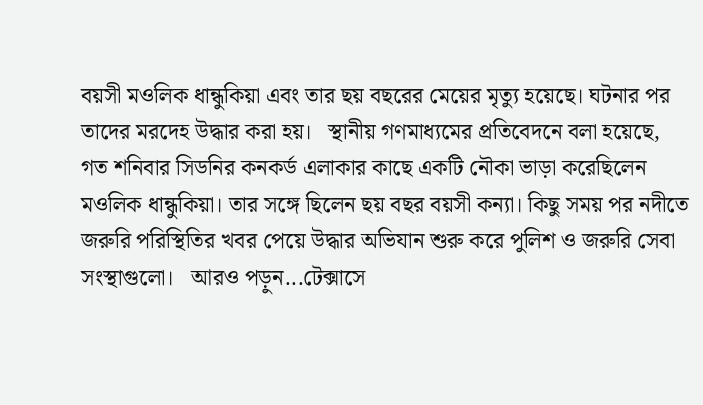বয়সী মওলিক ধান্ধুকিয়া এবং তার ছয় বছরের মেয়ের মৃত্যু হয়েছে। ঘটনার পর তাদের মরদেহ উদ্ধার করা হয়।   স্থানীয় গণমাধ্যমের প্রতিবেদনে বলা হয়েছে, গত শনিবার সিডনির কনকর্ড এলাকার কাছে একটি নৌকা ভাড়া করেছিলেন মওলিক ধান্ধুকিয়া। তার সঙ্গে ছিলেন ছয় বছর বয়সী কন্যা। কিছু সময় পর নদীতে জরুরি পরিস্থিতির খবর পেয়ে উদ্ধার অভিযান শুরু করে পুলিশ ও জরুরি সেবা সংস্থাগুলো।   আরও পড়ুন...টেক্সাসে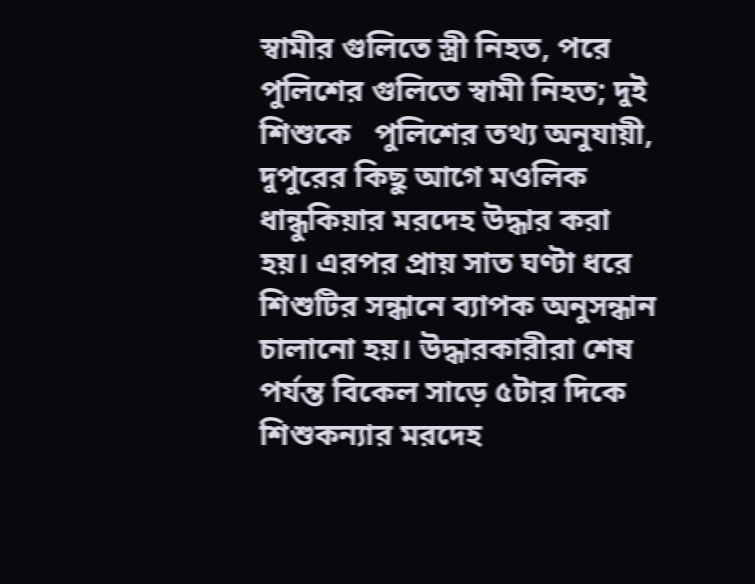স্বামীর গুলিতে স্ত্রী নিহত, পরে পুলিশের গুলিতে স্বামী নিহত; দুই শিশুকে   পুলিশের তথ্য অনুযায়ী, দুপুরের কিছু আগে মওলিক ধান্ধুকিয়ার মরদেহ উদ্ধার করা হয়। এরপর প্রায় সাত ঘণ্টা ধরে শিশুটির সন্ধানে ব্যাপক অনুসন্ধান চালানো হয়। উদ্ধারকারীরা শেষ পর্যন্ত বিকেল সাড়ে ৫টার দিকে শিশুকন্যার মরদেহ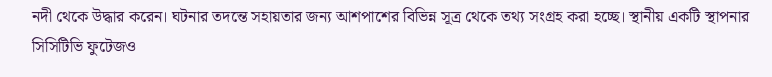নদী থেকে উদ্ধার করেন। ঘটনার তদন্তে সহায়তার জন্য আশপাশের বিভিন্ন সূত্র থেকে তথ্য সংগ্রহ করা হচ্ছে। স্থানীয় একটি স্থাপনার সিসিটিভি ফুটেজও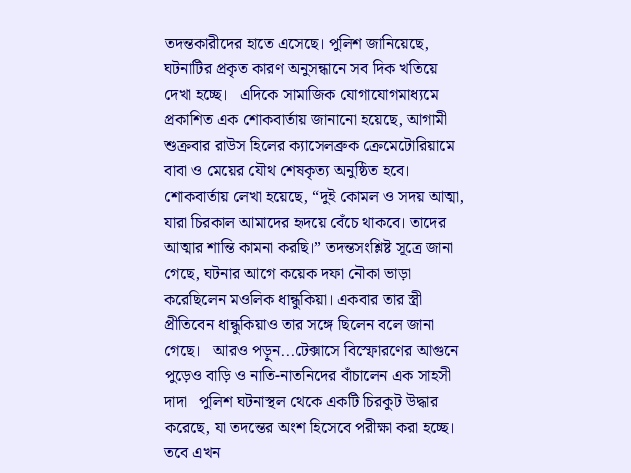তদন্তকারীদের হাতে এসেছে। পুলিশ জানিয়েছে, ঘটনাটির প্রকৃত কারণ অনুসন্ধানে সব দিক খতিয়ে দেখা হচ্ছে।   এদিকে সামাজিক যোগাযোগমাধ্যমে প্রকাশিত এক শোকবার্তায় জানানো হয়েছে, আগামী শুক্রবার রাউস হিলের ক্যাসেলব্রুক ক্রেমেটোরিয়ামে বাবা ও মেয়ের যৌথ শেষকৃত্য অনুষ্ঠিত হবে। শোকবার্তায় লেখা হয়েছে, “দুই কোমল ও সদয় আত্মা, যারা চিরকাল আমাদের হৃদয়ে বেঁচে থাকবে। তাদের আত্মার শান্তি কামনা করছি।” তদন্তসংশ্লিষ্ট সূত্রে জানা গেছে, ঘটনার আগে কয়েক দফা নৌকা ভাড়া করেছিলেন মওলিক ধান্ধুকিয়া। একবার তার স্ত্রী প্রীতিবেন ধান্ধুকিয়াও তার সঙ্গে ছিলেন বলে জানা গেছে।   আরও পড়ুন...টেক্সাসে বিস্ফোরণের আগুনে পুড়েও বাড়ি ও নাতি-নাতনিদের বাঁচালেন এক সাহসী দাদা   পুলিশ ঘটনাস্থল থেকে একটি চিরকুট উদ্ধার করেছে, যা তদন্তের অংশ হিসেবে পরীক্ষা করা হচ্ছে। তবে এখন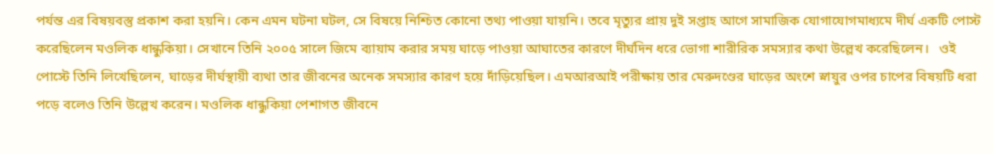পর্যন্ত এর বিষয়বস্তু প্রকাশ করা হয়নি। কেন এমন ঘটনা ঘটল, সে বিষয়ে নিশ্চিত কোনো তথ্য পাওয়া যায়নি। তবে মৃত্যুর প্রায় দুই সপ্তাহ আগে সামাজিক যোগাযোগমাধ্যমে দীর্ঘ একটি পোস্ট করেছিলেন মওলিক ধান্ধুকিয়া। সেখানে তিনি ২০০৫ সালে জিমে ব্যায়াম করার সময় ঘাড়ে পাওয়া আঘাতের কারণে দীর্ঘদিন ধরে ভোগা শারীরিক সমস্যার কথা উল্লেখ করেছিলেন।   ওই পোস্টে তিনি লিখেছিলেন, ঘাড়ের দীর্ঘস্থায়ী ব্যথা তার জীবনের অনেক সমস্যার কারণ হয়ে দাঁড়িয়েছিল। এমআরআই পরীক্ষায় তার মেরুদণ্ডের ঘাড়ের অংশে স্নায়ুর ওপর চাপের বিষয়টি ধরা পড়ে বলেও তিনি উল্লেখ করেন। মওলিক ধান্ধুকিয়া পেশাগত জীবনে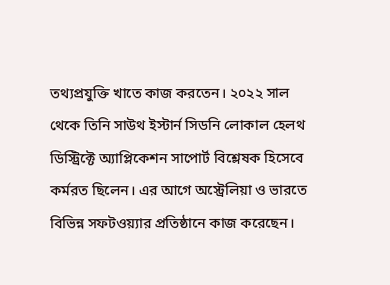তথ্যপ্রযুক্তি খাতে কাজ করতেন। ২০২২ সাল থেকে তিনি সাউথ ইস্টার্ন সিডনি লোকাল হেলথ ডিস্ট্রিক্টে অ্যাপ্লিকেশন সাপোর্ট বিশ্লেষক হিসেবে কর্মরত ছিলেন। এর আগে অস্ট্রেলিয়া ও ভারতে বিভিন্ন সফটওয়্যার প্রতিষ্ঠানে কাজ করেছেন।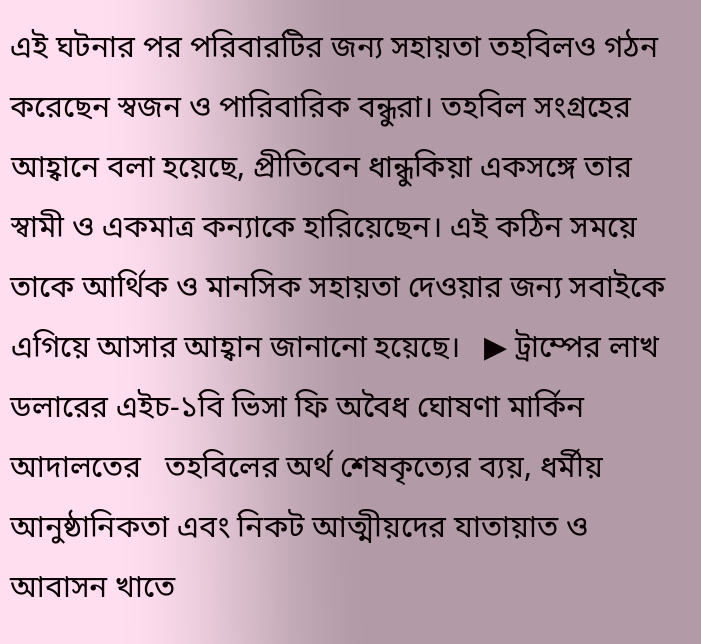এই ঘটনার পর পরিবারটির জন্য সহায়তা তহবিলও গঠন করেছেন স্বজন ও পারিবারিক বন্ধুরা। তহবিল সংগ্রহের আহ্বানে বলা হয়েছে, প্রীতিবেন ধান্ধুকিয়া একসঙ্গে তার স্বামী ও একমাত্র কন্যাকে হারিয়েছেন। এই কঠিন সময়ে তাকে আর্থিক ও মানসিক সহায়তা দেওয়ার জন্য সবাইকে এগিয়ে আসার আহ্বান জানানো হয়েছে।   ▶ ট্রাম্পের লাখ ডলারের এইচ-১বি ভিসা ফি অবৈধ ঘোষণা মার্কিন আদালতের   তহবিলের অর্থ শেষকৃত্যের ব্যয়, ধর্মীয় আনুষ্ঠানিকতা এবং নিকট আত্মীয়দের যাতায়াত ও আবাসন খাতে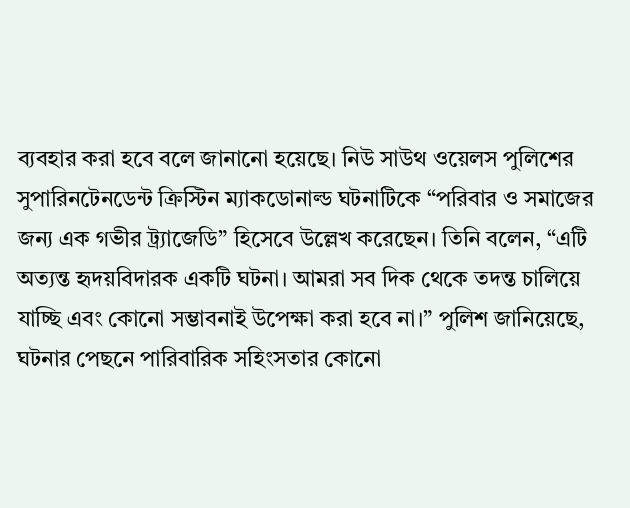ব্যবহার করা হবে বলে জানানো হয়েছে। নিউ সাউথ ওয়েলস পুলিশের সুপারিনটেনডেন্ট ক্রিস্টিন ম্যাকডোনাল্ড ঘটনাটিকে “পরিবার ও সমাজের জন্য এক গভীর ট্র্যাজেডি” হিসেবে উল্লেখ করেছেন। তিনি বলেন, “এটি অত্যন্ত হৃদয়বিদারক একটি ঘটনা। আমরা সব দিক থেকে তদন্ত চালিয়ে যাচ্ছি এবং কোনো সম্ভাবনাই উপেক্ষা করা হবে না।” পুলিশ জানিয়েছে, ঘটনার পেছনে পারিবারিক সহিংসতার কোনো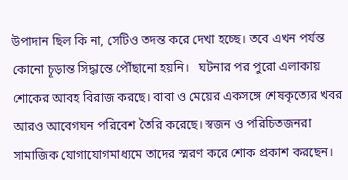উপাদান ছিল কি না, সেটিও তদন্ত করে দেখা হচ্ছে। তবে এখন পর্যন্ত কোনো চূড়ান্ত সিদ্ধান্তে পৌঁছানো হয়নি।   ঘটনার পর পুরো এলাকায় শোকের আবহ বিরাজ করছে। বাবা ও মেয়ের একসঙ্গে শেষকৃত্যের খবর আরও আবেগঘন পরিবেশ তৈরি করেছে। স্বজন ও পরিচিতজনরা সামাজিক যোগাযোগমাধ্যমে তাদের স্মরণ করে শোক প্রকাশ করছেন।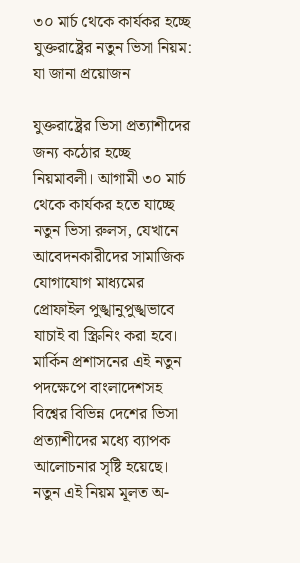৩০ মার্চ থেকে কার্যকর হচ্ছে যুক্তরাষ্ট্রের নতুন ভিসা নিয়ম: যা জানা প্রয়োজন

যুক্তরাষ্ট্রের ভিসা প্রত্যাশীদের জন্য কঠোর হচ্ছে নিয়মাবলী। আগামী ৩০ মার্চ থেকে কার্যকর হতে যাচ্ছে নতুন ভিসা রুলস, যেখানে আবেদনকারীদের সামাজিক যোগাযোগ মাধ্যমের প্রোফাইল পুঙ্খানুপুঙ্খভাবে যাচাই বা স্ক্রিনিং করা হবে। মার্কিন প্রশাসনের এই নতুন পদক্ষেপে বাংলাদেশসহ বিশ্বের বিভিন্ন দেশের ভিসা প্রত্যাশীদের মধ্যে ব্যাপক আলোচনার সৃষ্টি হয়েছে। নতুন এই নিয়ম মূলত অ-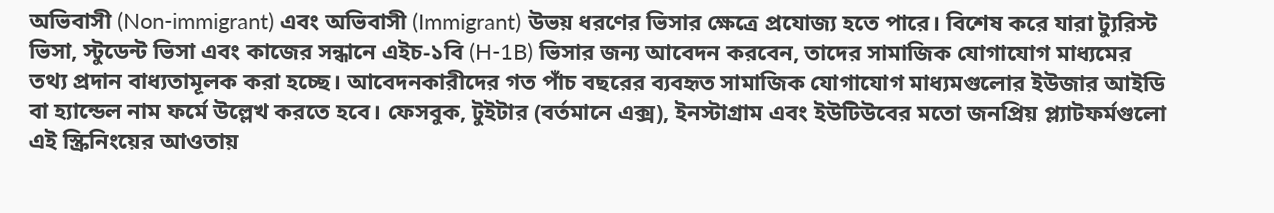অভিবাসী (Non-immigrant) এবং অভিবাসী (Immigrant) উভয় ধরণের ভিসার ক্ষেত্রে প্রযোজ্য হতে পারে। বিশেষ করে যারা ট্যুরিস্ট ভিসা, স্টুডেন্ট ভিসা এবং কাজের সন্ধানে এইচ-১বি (H-1B) ভিসার জন্য আবেদন করবেন, তাদের সামাজিক যোগাযোগ মাধ্যমের তথ্য প্রদান বাধ্যতামূলক করা হচ্ছে। আবেদনকারীদের গত পাঁচ বছরের ব্যবহৃত সামাজিক যোগাযোগ মাধ্যমগুলোর ইউজার আইডি বা হ্যান্ডেল নাম ফর্মে উল্লেখ করতে হবে। ফেসবুক, টুইটার (বর্তমানে এক্স), ইনস্টাগ্রাম এবং ইউটিউবের মতো জনপ্রিয় প্ল্যাটফর্মগুলো এই স্ক্রিনিংয়ের আওতায়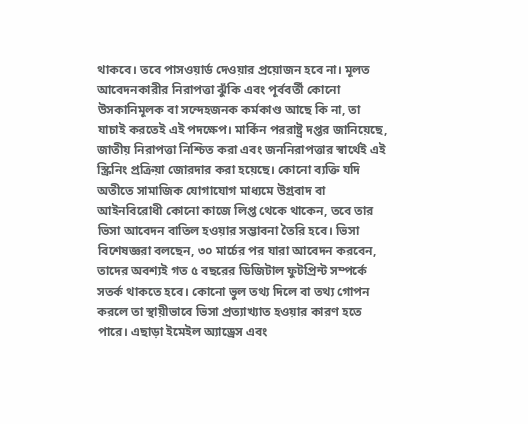থাকবে। তবে পাসওয়ার্ড দেওয়ার প্রয়োজন হবে না। মূলত আবেদনকারীর নিরাপত্তা ঝুঁকি এবং পূর্ববর্তী কোনো উসকানিমূলক বা সন্দেহজনক কর্মকাণ্ড আছে কি না, তা যাচাই করতেই এই পদক্ষেপ। মার্কিন পররাষ্ট্র দপ্তর জানিয়েছে, জাতীয় নিরাপত্তা নিশ্চিত করা এবং জননিরাপত্তার স্বার্থেই এই স্ক্রিনিং প্রক্রিয়া জোরদার করা হয়েছে। কোনো ব্যক্তি যদি অতীতে সামাজিক যোগাযোগ মাধ্যমে উগ্রবাদ বা আইনবিরোধী কোনো কাজে লিপ্ত থেকে থাকেন, তবে তার ভিসা আবেদন বাতিল হওয়ার সম্ভাবনা তৈরি হবে। ভিসা বিশেষজ্ঞরা বলছেন, ৩০ মার্চের পর যারা আবেদন করবেন, তাদের অবশ্যই গত ৫ বছরের ডিজিটাল ফুটপ্রিন্ট সম্পর্কে সতর্ক থাকতে হবে। কোনো ভুল তথ্য দিলে বা তথ্য গোপন করলে তা স্থায়ীভাবে ভিসা প্রত্যাখ্যাত হওয়ার কারণ হতে পারে। এছাড়া ইমেইল অ্যাড্রেস এবং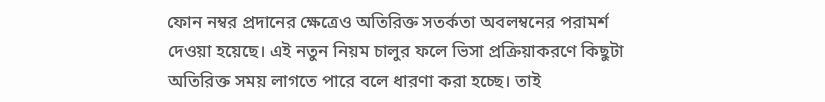ফোন নম্বর প্রদানের ক্ষেত্রেও অতিরিক্ত সতর্কতা অবলম্বনের পরামর্শ দেওয়া হয়েছে। এই নতুন নিয়ম চালুর ফলে ভিসা প্রক্রিয়াকরণে কিছুটা অতিরিক্ত সময় লাগতে পারে বলে ধারণা করা হচ্ছে। তাই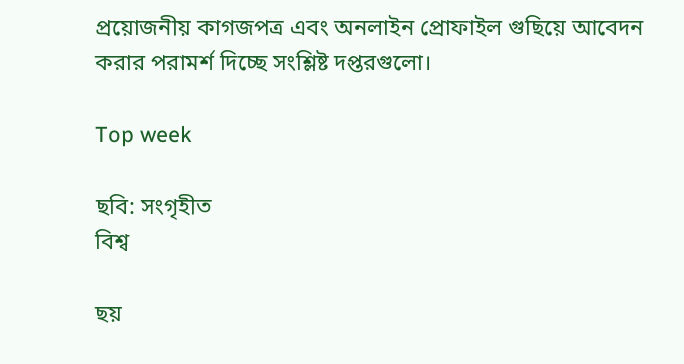প্রয়োজনীয় কাগজপত্র এবং অনলাইন প্রোফাইল গুছিয়ে আবেদন করার পরামর্শ দিচ্ছে সংশ্লিষ্ট দপ্তরগুলো।

Top week

ছবি: সংগৃহীত
বিশ্ব

ছয়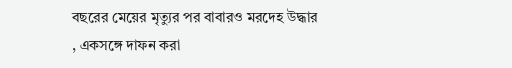বছরের মেয়ের মৃত্যুর পর বাবারও মরদেহ উদ্ধার , একসঙ্গে দাফন করা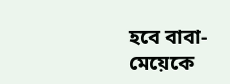হবে বাবা-মেয়েকে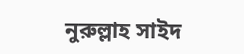নুরুল্লাহ সাইদ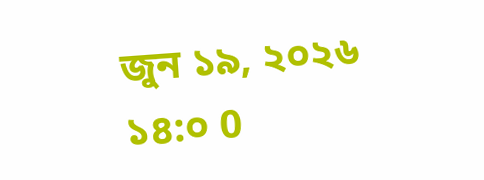জুন ১৯, ২০২৬ ১৪:০ 0